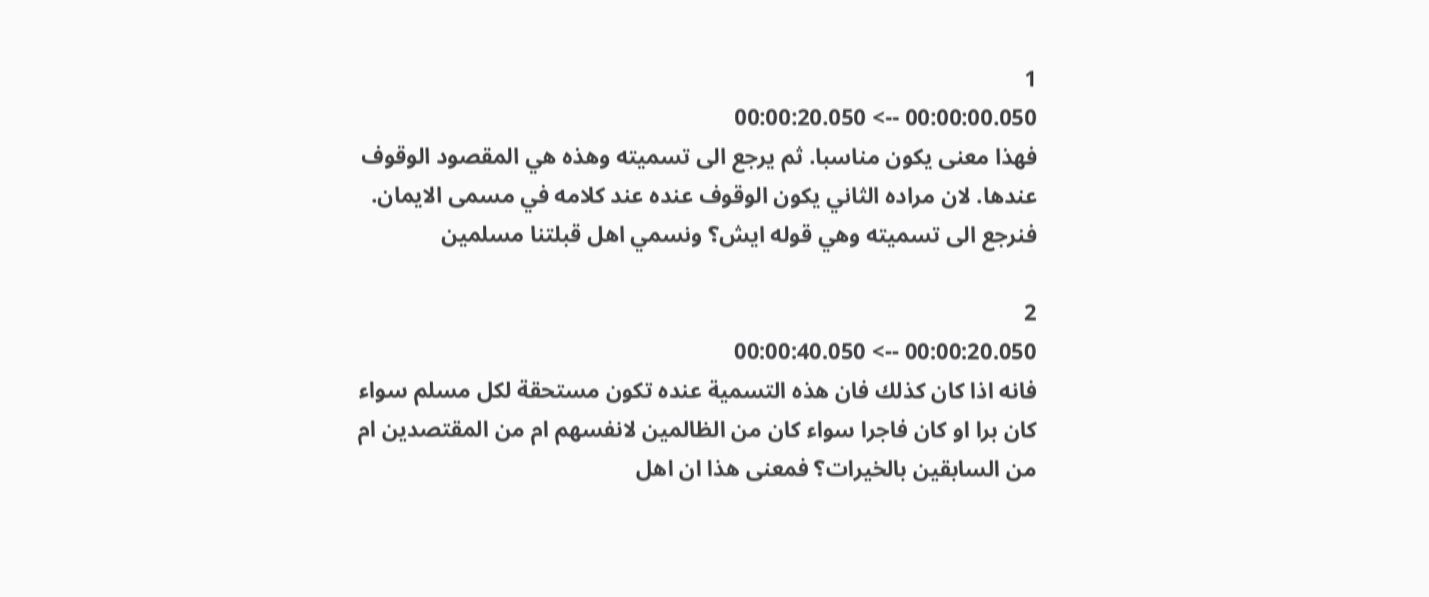1
00:00:00.050 --> 00:00:20.050
فهذا معنى يكون مناسبا. ثم يرجع الى تسميته وهذه هي المقصود الوقوف عندها. لان مراده الثاني يكون الوقوف عنده عند كلامه في مسمى الايمان. فنرجع الى تسميته وهي قوله ايش؟ ونسمي اهل قبلتنا مسلمين

2
00:00:20.050 --> 00:00:40.050
فانه اذا كان كذلك فان هذه التسمية عنده تكون مستحقة لكل مسلم سواء كان برا او كان فاجرا سواء كان من الظالمين لانفسهم ام من المقتصدين ام من السابقين بالخيرات؟ فمعنى هذا ان اهل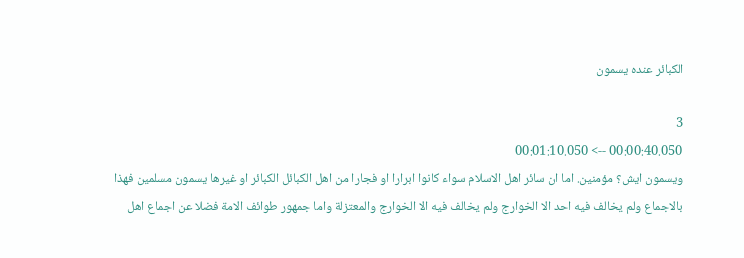الكبائر عنده يسمون

3
00:00:40.050 --> 00:01:10.050
ويسمون ايش؟ مؤمنين. اما ان سائر اهل الاسلام سواء كانوا ابرارا او فجارا من اهل الكبائل الكبائر او غيرها يسمون مسلمين فهذا بالاجماع ولم يخالف فيه احد الا الخوارج ولم يخالف فيه الا الخوارج والمعتزلة واما جمهور طوائف الامة فضلا عن اجماع اهل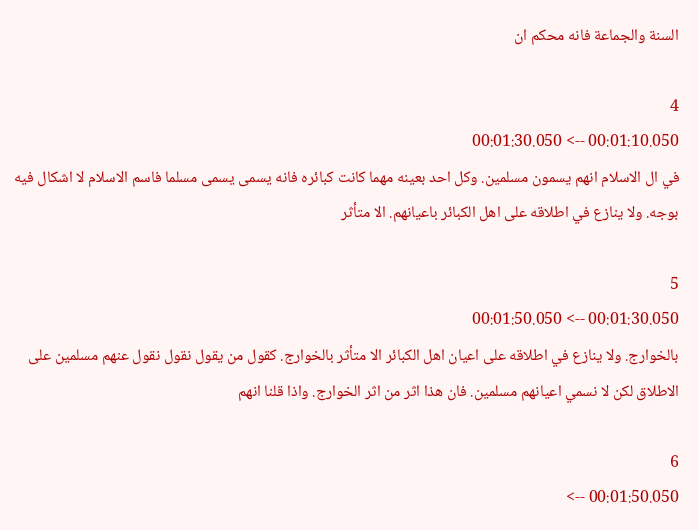السنة والجماعة فانه محكم ان

4
00:01:10.050 --> 00:01:30.050
في ال الاسلام انهم يسمون مسلمين. وكل احد بعينه مهما كانت كبائره فانه يسمى يسمى مسلما فاسم الاسلام لا اشكال فيه بوجه. ولا ينازع في اطلاقه على اهل الكبائر باعيانهم. الا متأثر

5
00:01:30.050 --> 00:01:50.050
بالخوارج. ولا ينازع في اطلاقه على اعيان اهل الكبائر الا متأثر بالخوارج. كقول من يقول نقول نقول عنهم مسلمين على الاطلاق لكن لا نسمي اعيانهم مسلمين. فان هذا اثر من اثر الخوارج. واذا قلنا انهم

6
00:01:50.050 -->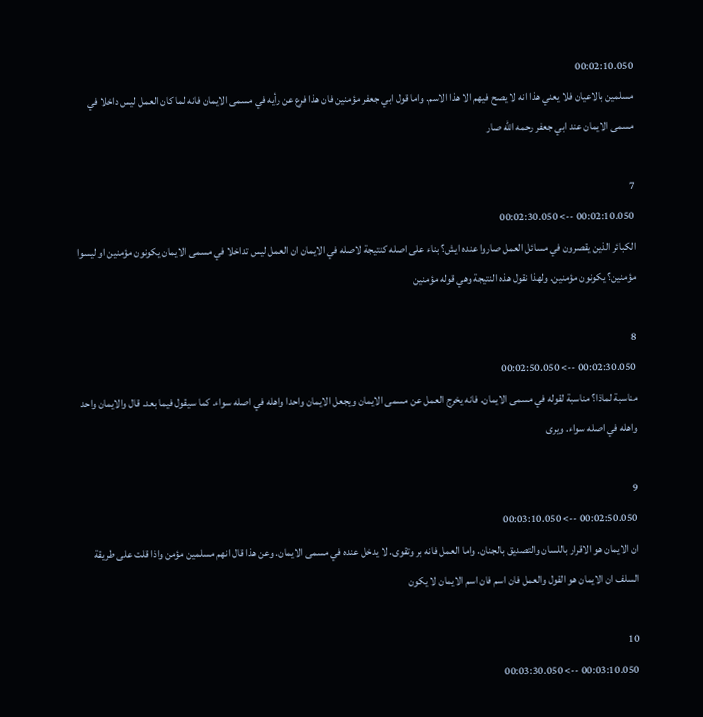00:02:10.050
مسلمين بالاعيان فلا يعني هذا انه لا يصح فيهم الا هذا الاسم. واما قول ابي جعفر مؤمنين فان هذا فرع عن رأيه في مسمى الايمان فانه لما كان العمل ليس داخلا في مسمى الايمان عند ابي جعفر رحمه الله صار

7
00:02:10.050 --> 00:02:30.050
الكبائر الذين يقصرون في مسائل العمل صاروا عنده ايش؟ بناء على اصله كنتيجة لاصله في الايمان ان العمل ليس تداخلا في مسمى الايمان يكونون مؤمنين او ليسوا مؤمنين؟ يكونون مؤمنين. ولهذا نقول هذه النتيجة وهي قوله مؤمنين

8
00:02:30.050 --> 00:02:50.050
مناسبة لماذا؟ مناسبة لقوله في مسمى الايمان. فانه يخرج العمل عن مسمى الايمان ويجعل الايمان واحدا واهله في اصله سواء. كما سيقول فيما بعد. قال والايمان واحد واهله في اصله سواء. ويرى

9
00:02:50.050 --> 00:03:10.050
ان الايمان هو الاقرار باللسان والتصديق بالجنان. واما العمل فانه بر وتقوى. لا يدخل عنده في مسمى الايمان. وعن هذا قال انهم مسلمين مؤمن واذا قلت على طريقة السلف ان الايمان هو القول والعمل فان اسم فان اسم الايمان لا يكون

10
00:03:10.050 --> 00:03:30.050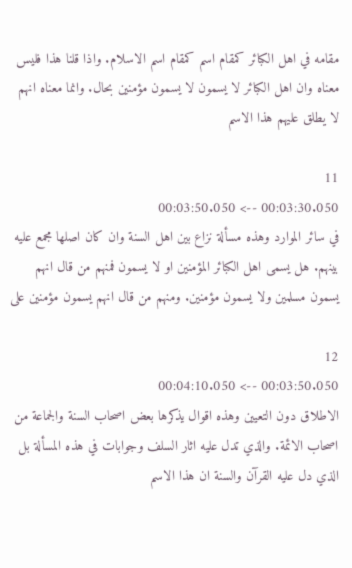مقامه في اهل الكبائر كمقام اسم كمقام اسم الاسلام. واذا قلنا هذا فليس معناه وان اهل الكبائر لا يسمون لا يسمون مؤمنين بحال. وانما معناه انهم لا يطلق عليهم هذا الاسم

11
00:03:30.050 --> 00:03:50.050
في سائر الموارد وهذه مسألة نزاع بين اهل السنة وان كان اصلها مجمع عليه بينهم. هل يسمى اهل الكبائر المؤمنين او لا يسمون فمنهم من قال انهم يسمون مسلمين ولا يسمون مؤمنين. ومنهم من قال انهم يسمون مؤمنين على

12
00:03:50.050 --> 00:04:10.050
الاطلاق دون التعيين وهذه اقوال يذكرها بعض اصحاب السنة والجماعة من اصحاب الائمة. والذي تدل عليه اثار السلف وجوابات في هذه المسألة بل الذي دل عليه القرآن والسنة ان هذا الاسم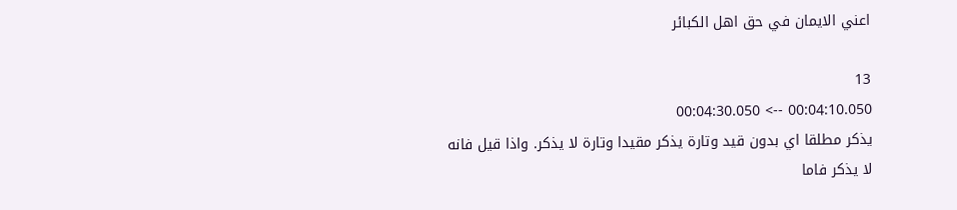اعني الايمان في حق اهل الكبائر

13
00:04:10.050 --> 00:04:30.050
يذكر مطلقا اي بدون قيد وتارة يذكر مقيدا وتارة لا يذكر. واذا قيل فانه لا يذكر فاما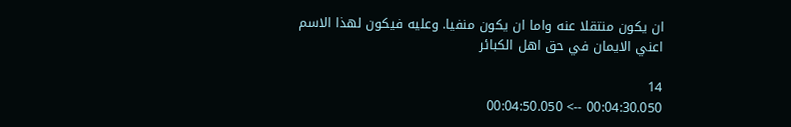ان يكون منتقلا عنه واما ان يكون منفيا. وعليه فيكون لهذا الاسم اعني الايمان في حق اهل الكبائر

14
00:04:30.050 --> 00:04:50.050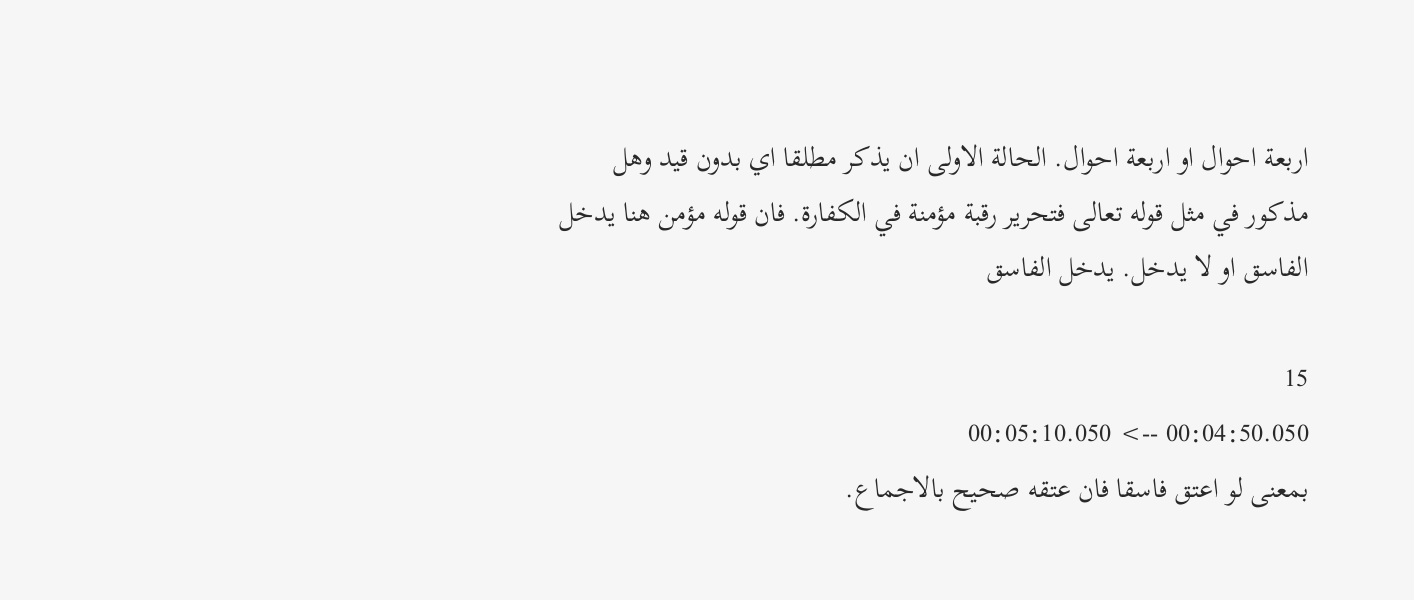اربعة احوال او اربعة احوال. الحالة الاولى ان يذكر مطلقا اي بدون قيد وهل مذكور في مثل قوله تعالى فتحرير رقبة مؤمنة في الكفارة. فان قوله مؤمن هنا يدخل الفاسق او لا يدخل. يدخل الفاسق

15
00:04:50.050 --> 00:05:10.050
بمعنى لو اعتق فاسقا فان عتقه صحيح بالاجماع.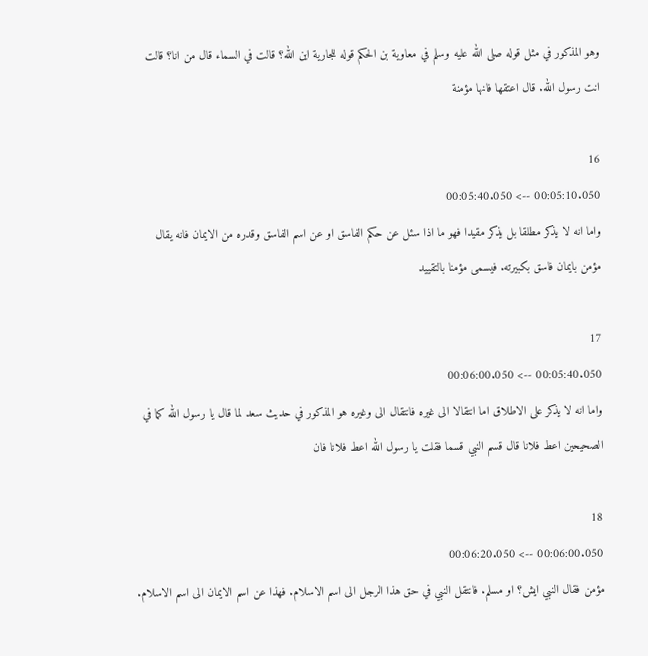وهو المذكور في مثل قوله صلى الله عليه وسلم في معاوية بن الحكم قوله للجارية اين الله؟ قالت في السماء قال من انا؟ قالت انت رسول الله. قال اعتقها فانها مؤمنة

16
00:05:10.050 --> 00:05:40.050
واما انه لا يذكر مطلقا بل يذكر مقيدا فهو ما اذا سئل عن حكم الفاسق او عن اسم الفاسق وقدره من الايمان فانه يقال مؤمن بايمان فاسق بكبيرته. فيسمى مؤمنا بالتقييد

17
00:05:40.050 --> 00:06:00.050
واما انه لا يذكر على الاطلاق اما انتقالا الى غيره فانتقال الى وغيره هو المذكور في حديث سعد لما قال يا رسول الله كما في الصحيحين اعط فلانا قال قسم النبي قسما فقلت يا رسول الله اعط فلانا فان

18
00:06:00.050 --> 00:06:20.050
مؤمن فقال النبي ايش؟ او مسلم. فانتقل النبي في حق هذا الرجل الى اسم الاسلام. فهذا عن اسم الايمان الى اسم الاسلام.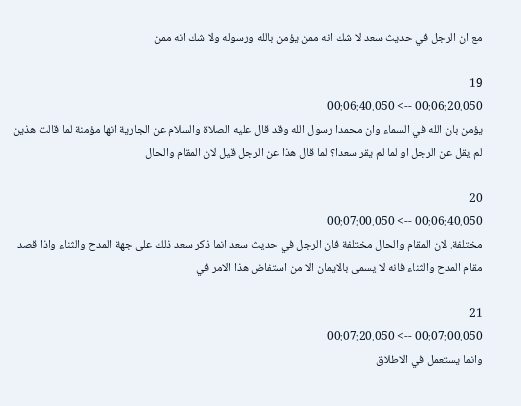مع ان الرجل في حديث سعد لا شك انه ممن يؤمن بالله ورسوله ولا شك انه ممن

19
00:06:20.050 --> 00:06:40.050
يؤمن بان الله في السماء وان محمدا رسول الله وقد قال عليه الصلاة والسلام عن الجارية انها مؤمنة لما قالت هذين لم يقل عن الرجل او لما لم يقر سعدا؟ لما قال هذا عن الرجل قيل لان المقام والحال

20
00:06:40.050 --> 00:07:00.050
مختلفة. لان المقام والحال مختلفة فان الرجل في حديث سعد انما ذكر سعد ذلك على جهة المدح والثناء واذا قصد مقام المدح والثناء فانه لا يسمى بالايمان الا من استفاض هذا الامر في

21
00:07:00.050 --> 00:07:20.050
وانما يستعمل في الاطلاق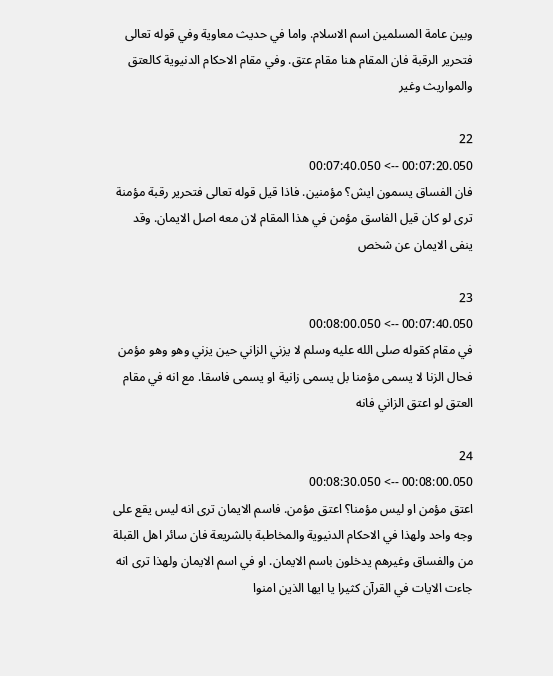وبين عامة المسلمين اسم الاسلام. واما في حديث معاوية وفي قوله تعالى فتحرير الرقبة فان المقام هنا مقام عتق. وفي مقام الاحكام الدنيوية كالعتق والمواريث وغير

22
00:07:20.050 --> 00:07:40.050
فان الفساق يسمون ايش؟ مؤمنين. فاذا قيل قوله تعالى فتحرير رقبة مؤمنة ترى لو كان قيل الفاسق مؤمن في هذا المقام لان معه اصل الايمان. وقد ينفى الايمان عن شخص

23
00:07:40.050 --> 00:08:00.050
في مقام كقوله صلى الله عليه وسلم لا يزني الزاني حين يزني وهو وهو مؤمن فحال الزنا لا يسمى مؤمنا بل يسمى زانية او يسمى فاسقا. مع انه في مقام العتق لو اعتق الزاني فانه

24
00:08:00.050 --> 00:08:30.050
اعتق مؤمن او ليس مؤمنا؟ اعتق مؤمن. فاسم الايمان ترى انه ليس يقع على وجه واحد ولهذا في الاحكام الدنيوية والمخاطبة بالشريعة فان سائر اهل القبلة من والفساق وغيرهم يدخلون باسم الايمان. او في اسم الايمان ولهذا ترى انه جاءت الايات في القرآن كثيرا يا ايها الذين امنوا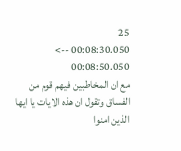25
00:08:30.050 --> 00:08:50.050
مع ان المخاطبين فيهم قوم من الفساق وتقول ان هذه الايات يا ايها الذين امنوا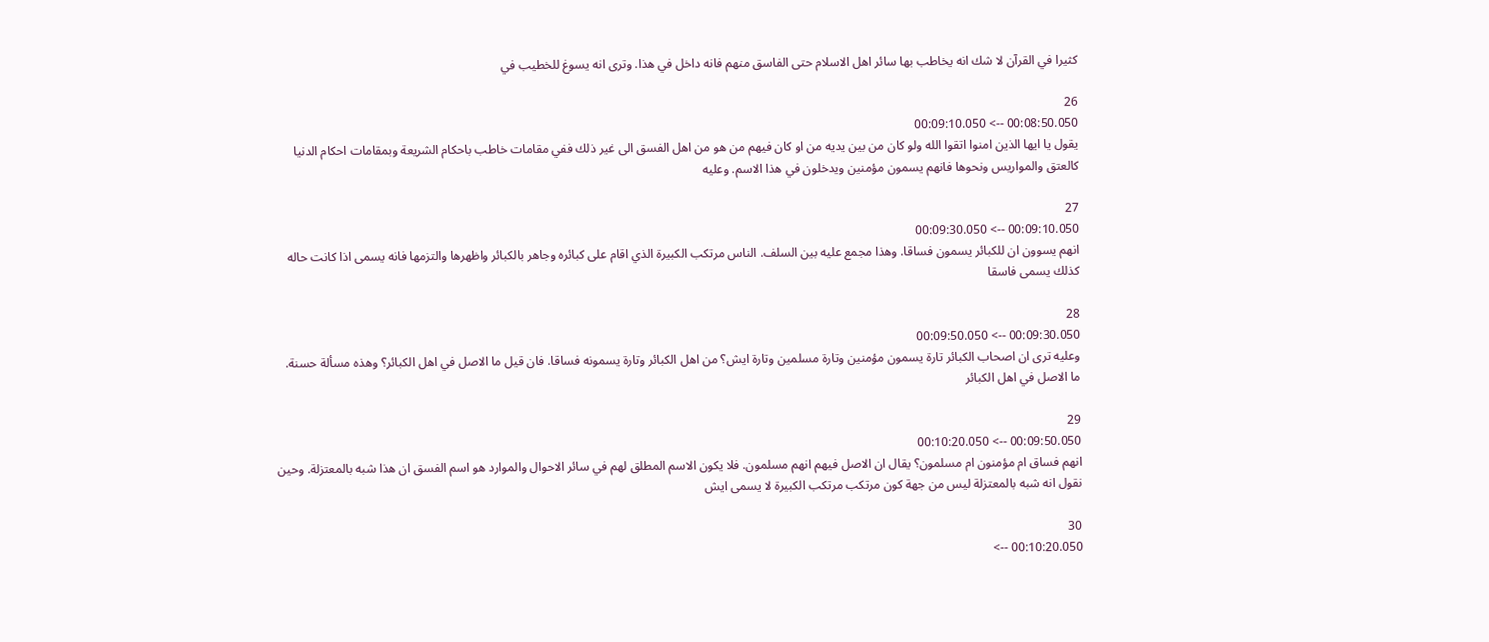كثيرا في القرآن لا شك انه يخاطب بها سائر اهل الاسلام حتى الفاسق منهم فانه داخل في هذا. وترى انه يسوغ للخطيب في

26
00:08:50.050 --> 00:09:10.050
يقول يا ايها الذين امنوا اتقوا الله ولو كان من بين يديه من او كان فيهم من هو من اهل الفسق الى غير ذلك ففي مقامات خاطب باحكام الشريعة وبمقامات احكام الدنيا كالعتق والمواريس ونحوها فانهم يسمون مؤمنين ويدخلون في هذا الاسم. وعليه

27
00:09:10.050 --> 00:09:30.050
انهم يسوون ان للكبائر يسمون فساقا. وهذا مجمع عليه بين السلف. الناس مرتكب الكبيرة الذي اقام على كبائره وجاهر بالكبائر واظهرها والتزمها فانه يسمى اذا كانت حاله كذلك يسمى فاسقا

28
00:09:30.050 --> 00:09:50.050
وعليه ترى ان اصحاب الكبائر تارة يسمون مؤمنين وتارة مسلمين وتارة ايش؟ من اهل الكبائر وتارة يسمونه فساقا. فان قيل ما الاصل في اهل الكبائر؟ وهذه مسألة حسنة. ما الاصل في اهل الكبائر

29
00:09:50.050 --> 00:10:20.050
انهم فساق ام مؤمنون ام مسلمون؟ يقال ان الاصل فيهم انهم مسلمون. فلا يكون الاسم المطلق لهم في سائر الاحوال والموارد هو اسم الفسق ان هذا شبه بالمعتزلة. وحين نقول انه شبه بالمعتزلة ليس من جهة كون مرتكب مرتكب الكبيرة لا يسمى ايش

30
00:10:20.050 -->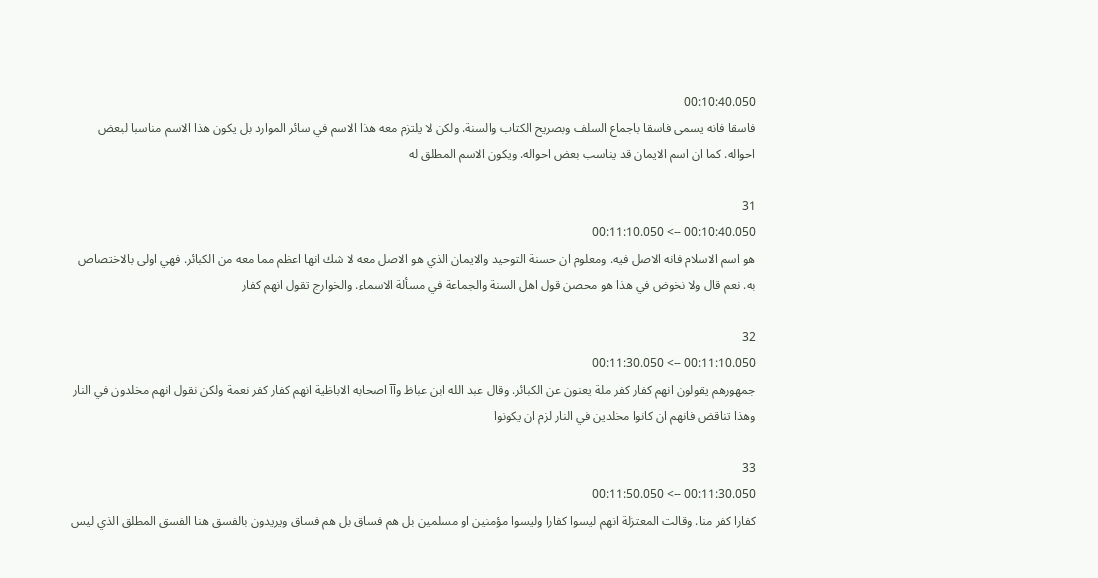00:10:40.050
فاسقا فانه يسمى فاسقا باجماع السلف وبصريح الكتاب والسنة. ولكن لا يلتزم معه هذا الاسم في سائر الموارد بل يكون هذا الاسم مناسبا لبعض احواله. كما ان اسم الايمان قد يناسب بعض احواله. ويكون الاسم المطلق له

31
00:10:40.050 --> 00:11:10.050
هو اسم الاسلام فانه الاصل فيه. ومعلوم ان حسنة التوحيد والايمان الذي هو الاصل معه لا شك انها اعظم مما معه من الكبائر. فهي اولى بالاختصاص به. نعم قال ولا نخوض في هذا هو محصن قول اهل السنة والجماعة في مسألة الاسماء. والخوارج تقول انهم كفار

32
00:11:10.050 --> 00:11:30.050
جمهورهم يقولون انهم كفار كفر ملة يعنون عن الكبائر. وقال عبد الله ابن عباظ وآآ اصحابه الاباظية انهم كفار كفر نعمة ولكن نقول انهم مخلدون في النار وهذا تناقض فانهم ان كانوا مخلدين في النار لزم ان يكونوا

33
00:11:30.050 --> 00:11:50.050
كفارا كفر منا. وقالت المعتزلة انهم ليسوا كفارا وليسوا مؤمنين او مسلمين بل هم فساق بل هم فساق ويريدون بالفسق هنا الفسق المطلق الذي ليس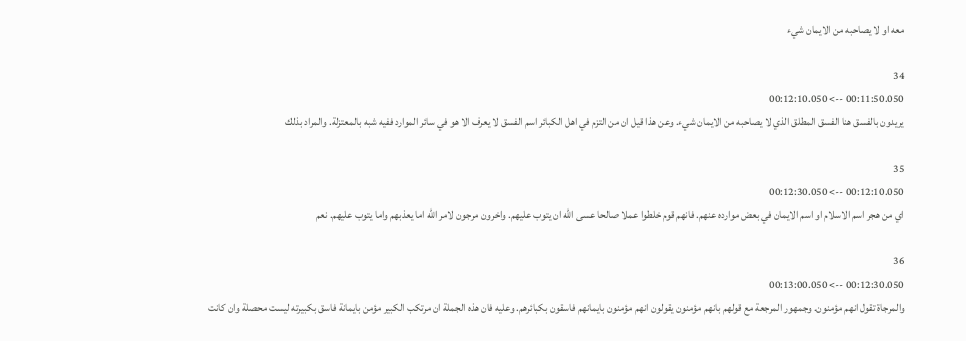معه او لا يصاحبه من الايمان شيء

34
00:11:50.050 --> 00:12:10.050
يريدون بالفسق هنا الفسق المطلق الذي لا يصاحبه من الايمان شيء. وعن هذا قيل ان من التزم في اهل الكبائر اسم الفسق لا يعرف الا هو في سائر الموارد ففيه شبه بالمعتزلة. والمراد بذلك

35
00:12:10.050 --> 00:12:30.050
اي من هجر اسم الاسلام او اسم الايمان في بعض موارده عنهم. فانهم قوم خلطوا عملا صالحا عسى الله ان يتوب عليهم. واخرون مرجون لامر الله اما يعذبهم واما يتوب عليهم. نعم

36
00:12:30.050 --> 00:13:00.050
والمرجاة تقول انهم مؤمنون. وجمهور المرجعة مع قولهم بانهم مؤمنون يقولون انهم مؤمنون بايمانهم فاسقون بكبائرهم. وعليه فان هذه الجملة ان مرتكب الكبير مؤمن بايمانة فاسق بكبيرته ليست محصلة وان كانت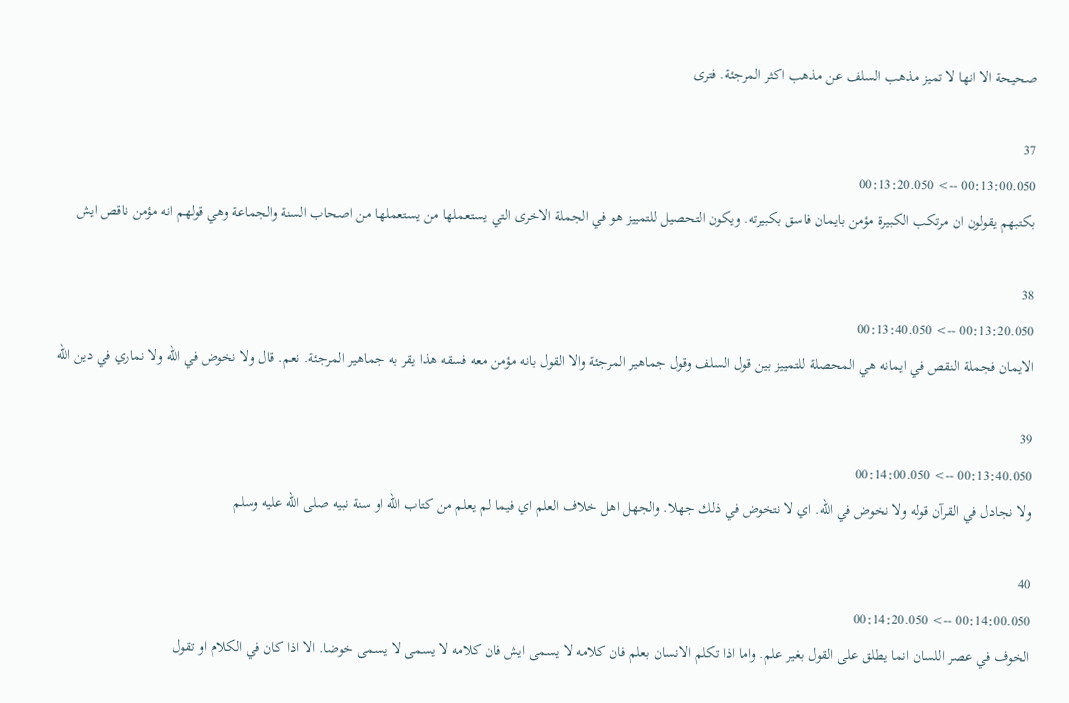صحيحة الا انها لا تميز مذهب السلف عن مذهب اكثر المرجئة. فترى

37
00:13:00.050 --> 00:13:20.050
بكتبهم يقولون ان مرتكب الكبيرة مؤمن بايمان فاسق بكبيرته. ويكون التحصيل للتمييز هو في الجملة الاخرى التي يستعملها من يستعملها من اصحاب السنة والجماعة وهي قولهم انه مؤمن ناقص ايش

38
00:13:20.050 --> 00:13:40.050
الايمان فجملة النقص في ايمانه هي المحصلة للتمييز بين قول السلف وقول جماهير المرجئة والا القول بانه مؤمن معه فسقه هذا يقر به جماهير المرجئة. نعم. قال ولا نخوض في الله ولا نماري في دين الله

39
00:13:40.050 --> 00:14:00.050
ولا نجادل في القرآن قوله ولا نخوض في الله. اي لا نتخوض في ذلك جهلا. والجهل اهل خلاف العلم اي فيما لم يعلم من كتاب الله او سنة نبيه صلى الله عليه وسلم

40
00:14:00.050 --> 00:14:20.050
الخوف في عصر اللسان انما يطلق على القول بغير علم. واما اذا تكلم الانسان بعلم فان كلامه لا يسمى ايش فان كلامه لا يسمى لا يسمى خوضا. الا اذا كان في الكلام او تقول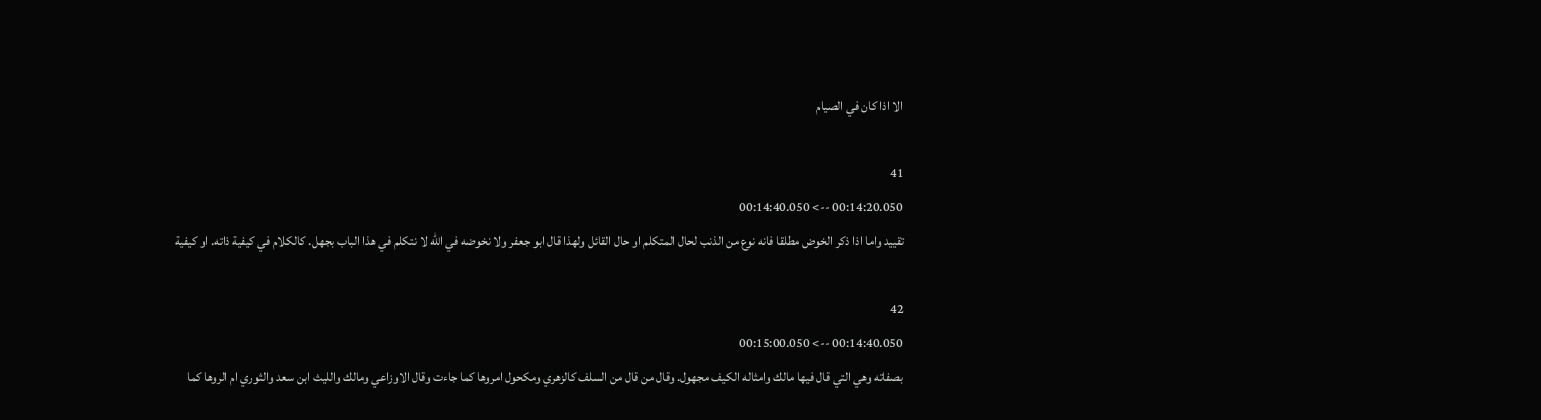الا اذا كان في الصيام

41
00:14:20.050 --> 00:14:40.050
تقييد واما اذا ذكر الخوض مطلقا فانه نوع من الذنب لحال المتكلم او حال القائل ولهذا قال ابو جعفر ولا نخوضه في الله لا نتكلم في هذا الباب بجهل. كالكلام في كيفية ذاته. او كيفية

42
00:14:40.050 --> 00:15:00.050
بصفاته وهي التي قال فيها مالك وامثاله الكيف مجهول. وقال من قال من السلف كالزهري ومكحول امروها كما جاءت وقال الاوزاعي ومالك والليث ابن سعد والثوري ام الروها كما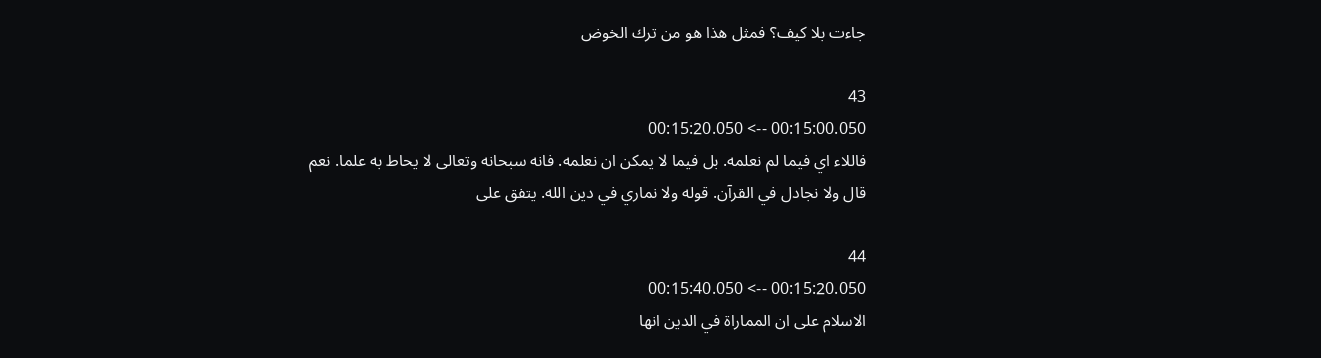جاءت بلا كيف؟ فمثل هذا هو من ترك الخوض

43
00:15:00.050 --> 00:15:20.050
فاللاء اي فيما لم نعلمه. بل فيما لا يمكن ان نعلمه. فانه سبحانه وتعالى لا يحاط به علما. نعم قال ولا نجادل في القرآن. قوله ولا نماري في دين الله. يتفق على

44
00:15:20.050 --> 00:15:40.050
الاسلام على ان المماراة في الدين انها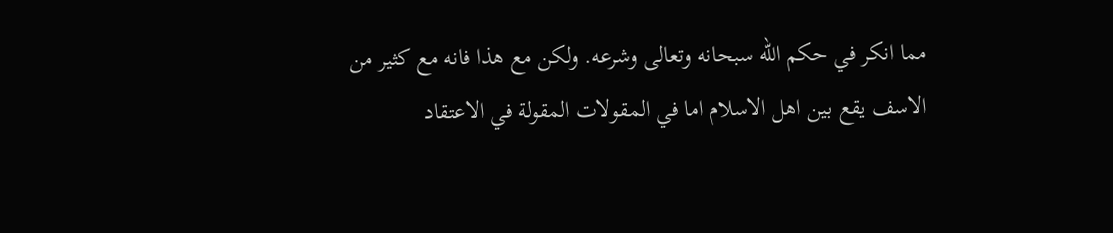مما انكر في حكم الله سبحانه وتعالى وشرعه. ولكن مع هذا فانه مع كثير من الاسف يقع بين اهل الاسلام اما في المقولات المقولة في الاعتقاد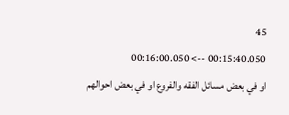45
00:15:40.050 --> 00:16:00.050
او في بعض مسائل الفقه والفروع او في بعض احوالهم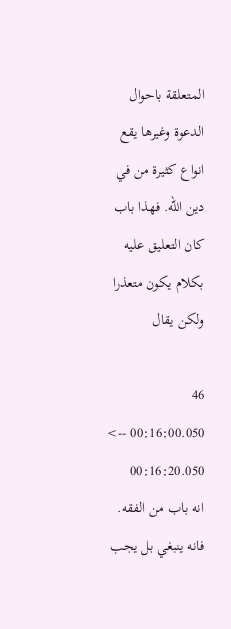المتعلقة باحوال الدعوة وغيرها يقع انواع كثيرة من في دين الله. فهذا باب كان التعليق عليه بكلام يكون متعذرا ولكن يقال

46
00:16:00.050 --> 00:16:20.050
انه باب من الفقه. فانه ينبغي بل يجب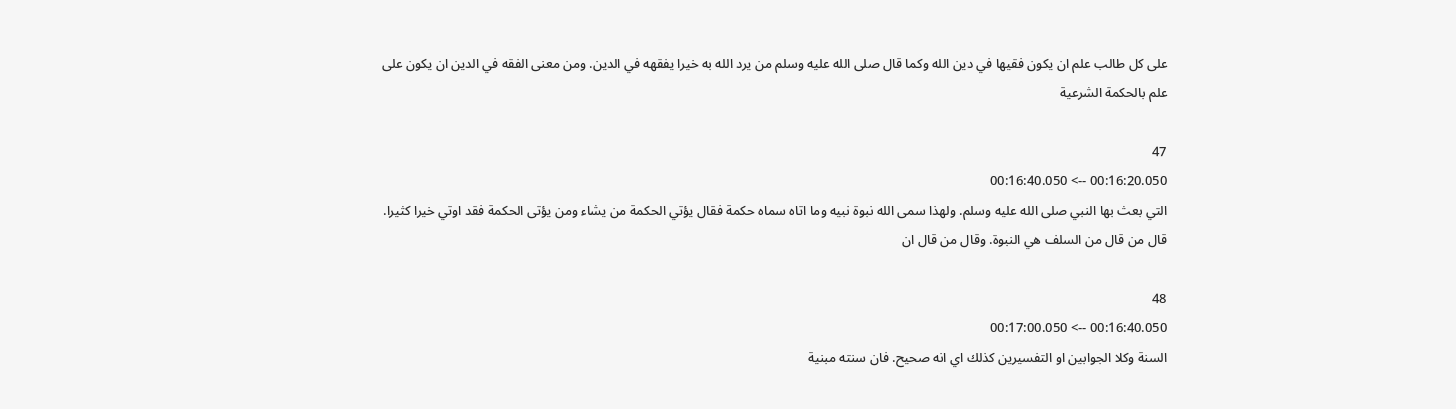على كل طالب علم ان يكون فقيها في دين الله وكما قال صلى الله عليه وسلم من يرد الله به خيرا يفقهه في الدين. ومن معنى الفقه في الدين ان يكون على علم بالحكمة الشرعية

47
00:16:20.050 --> 00:16:40.050
التي بعث بها النبي صلى الله عليه وسلم. ولهذا سمى الله نبوة نبيه وما اتاه سماه حكمة فقال يؤتي الحكمة من يشاء ومن يؤتى الحكمة فقد اوتي خيرا كثيرا. قال من قال من السلف هي النبوة. وقال من قال ان

48
00:16:40.050 --> 00:17:00.050
السنة وكلا الجوابين او التفسيرين كذلك اي انه صحيح. فان سنته مبنية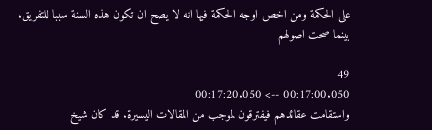على الحكمة ومن اخص اوجه الحكمة فيها انه لا يصح ان تكون هذه السنة سببا للتفريق. بينما صحت اصولهم

49
00:17:00.050 --> 00:17:20.050
واستقامت عقائدهم فيفترقون لموجب من المقالات اليسيرة. قد كان شيخ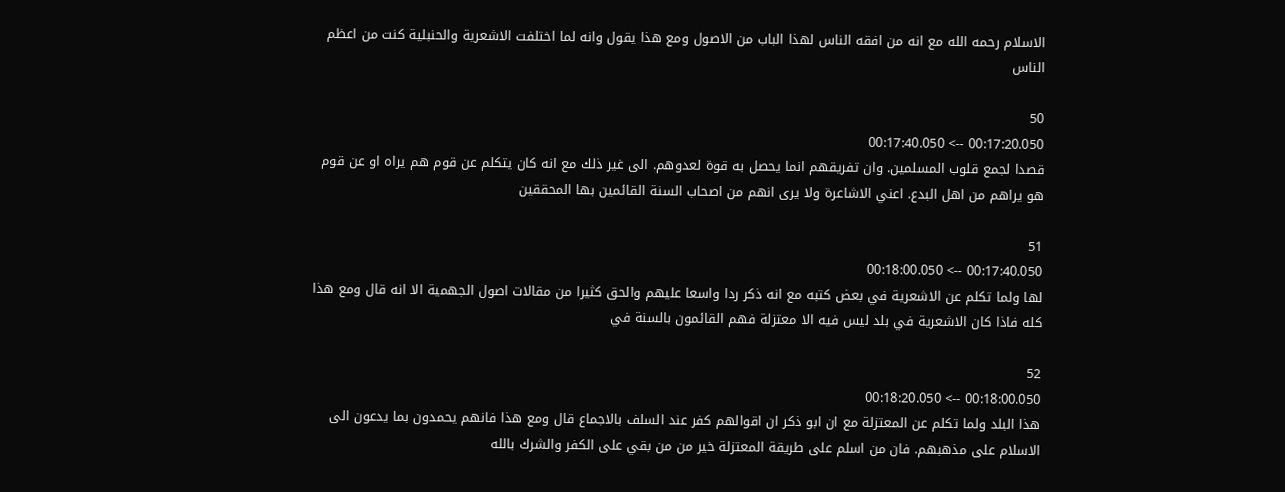الاسلام رحمه الله مع انه من افقه الناس لهذا الباب من الاصول ومع هذا يقول وانه لما اختلفت الاشعرية والحنبلية كنت من اعظم الناس

50
00:17:20.050 --> 00:17:40.050
قصدا لجمع قلوب المسلمين. وان تفريقهم انما يحصل به قوة لعدوهم. الى غير ذلك مع انه كان يتكلم عن قوم هم يراه او عن قوم هو يراهم من اهل البدع. اعني الاشاعرة ولا يرى انهم من اصحاب السنة القائمين بها المحققين

51
00:17:40.050 --> 00:18:00.050
لها ولما تكلم عن الاشعرية في بعض كتبه مع انه ذكر ردا واسعا عليهم والحق كثيرا من مقالات اصول الجهمية الا انه قال ومع هذا كله فاذا كان الاشعرية في بلد ليس فيه الا معتزلة فهم القائمون بالسنة في

52
00:18:00.050 --> 00:18:20.050
هذا البلد ولما تكلم عن المعتزلة مع ان ابو ذكر ان اقوالهم كفر عند السلف بالاجماع قال ومع هذا فانهم يحمدون بما يدعون الى الاسلام على مذهبهم. فان من اسلم على طريقة المعتزلة خير من من بقي على الكفر والشرك بالله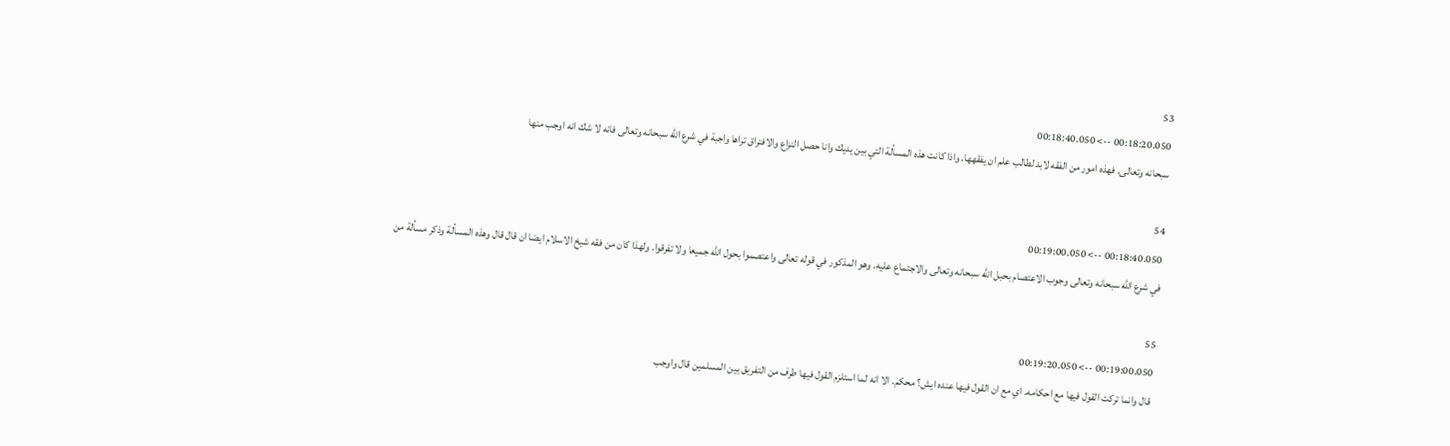53
00:18:20.050 --> 00:18:40.050
سبحانه وتعالى. فهذه امور من الفقه لابد لطالب علم ان يفقهها. واذا كانت هذه المسألة التي بين يديك وانا حصل النزاع والافتراق تراها واجبة في شرع الله سبحانه وتعالى فانه لا شك انه اوجب منها

54
00:18:40.050 --> 00:19:00.050
في شرع الله سبحانه وتعالى وجوب الاعتصام بحبل الله سبحانه وتعالى والاجتماع عليه. وهو المذكور في قوله تعالى واعتصموا بحول الله جميعا ولا تفرقوا. ولهذا كان من فقه شيخ الاسلام ايضا ان قال قال وهذه المسألة وذكر مسألة من

55
00:19:00.050 --> 00:19:20.050
قال وانما تركت القول فيها مع احكامه. اي مع ان القول فيها عنده ايش؟ محكم. الا انه لما استلزم القول فيها طرف من التفريق بين المسلمين قال واوجب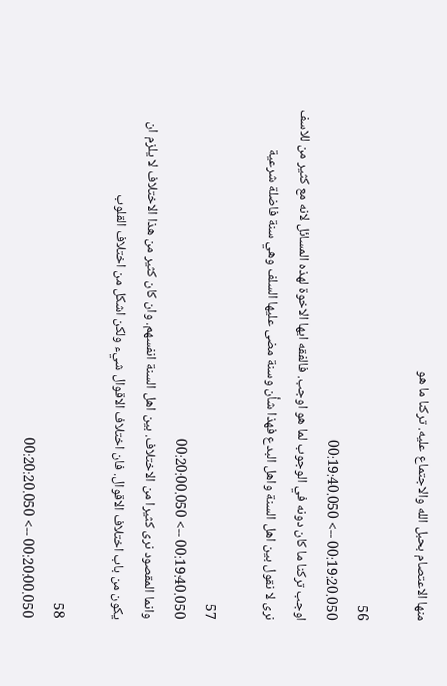منها الاعتصام بحبل الله والاجتماع عليه. تركنا ما هو

56
00:19:20.050 --> 00:19:40.050
اوجب تركنا ما كان دونه في الوجوب لما هو اوجب. فالفقه ايها الاخوة لهذه المسائل لانه مع كثير من للاسف نرى لا نقول بين اهل السنة واهل البدع فهذا شأن وسنة مضى عليها السلف وهي سنة فاضلة شرعية

57
00:19:40.050 --> 00:20:00.050
وانما المقصود نرى كثيرا من الاختلاف. بين اهل السنة انفسهم. وان كان كثير من هذا الاختلاف لا يلزم ان يكون من باب اختلاف الاقوال. فان اختلاف الاقوال شيء ولكن اشكل من اختلاف القلوب

58
00:20:00.050 --> 00:20:20.050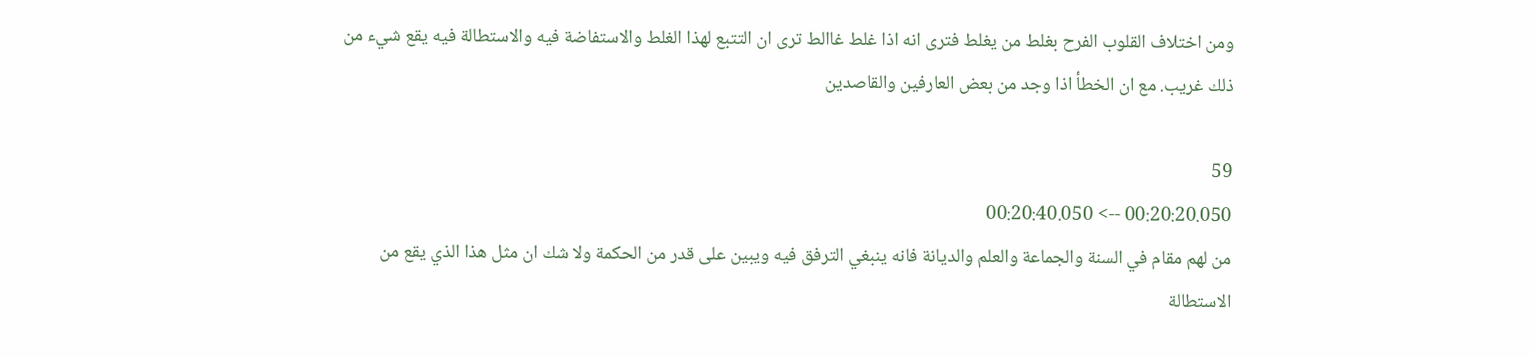ومن اختلاف القلوب الفرح بغلط من يغلط فترى انه اذا غلط غاالط ترى ان التتبع لهذا الغلط والاستفاضة فيه والاستطالة فيه يقع شيء من ذلك غريب. مع ان الخطأ اذا وجد من بعض العارفين والقاصدين

59
00:20:20.050 --> 00:20:40.050
من لهم مقام في السنة والجماعة والعلم والديانة فانه ينبغي الترفق فيه ويبين على قدر من الحكمة ولا شك ان مثل هذا الذي يقع من الاستطالة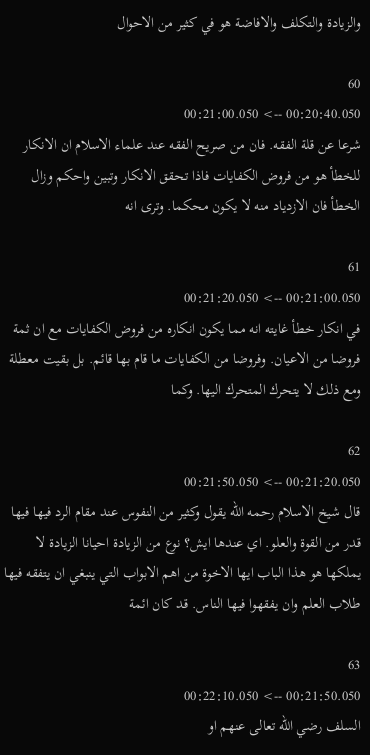والزيادة والتكلف والافاضة هو في كثير من الاحوال

60
00:20:40.050 --> 00:21:00.050
شرعا عن قلة الفقه. فان من صريح الفقه عند علماء الاسلام ان الانكار للخطأ هو من فروض الكفايات فاذا تحقق الانكار وتبين واحكم وزال الخطأ فان الازدياد منه لا يكون محكما. وترى انه

61
00:21:00.050 --> 00:21:20.050
في انكار خطأ غايته انه مما يكون انكاره من فروض الكفايات مع ان ثمة فروضا من الاعيان. وفروضا من الكفايات ما قام بها قائم. بل بقيت معطلة ومع ذلك لا يتحرك المتحرك اليها. وكما

62
00:21:20.050 --> 00:21:50.050
قال شيخ الاسلام رحمه الله يقول وكثير من النفوس عند مقام الرد فيها فيها قدر من القوة والعلو. اي عندها ايش؟ نوع من الزيادة احيانا الزيادة لا يملكها هو هذا الباب ايها الاخوة من اهم الابواب التي ينبغي ان يتفقه فيها طلاب العلم وان يفقهوا فيها الناس. قد كان ائمة

63
00:21:50.050 --> 00:22:10.050
السلف رضي الله تعالى عنهم او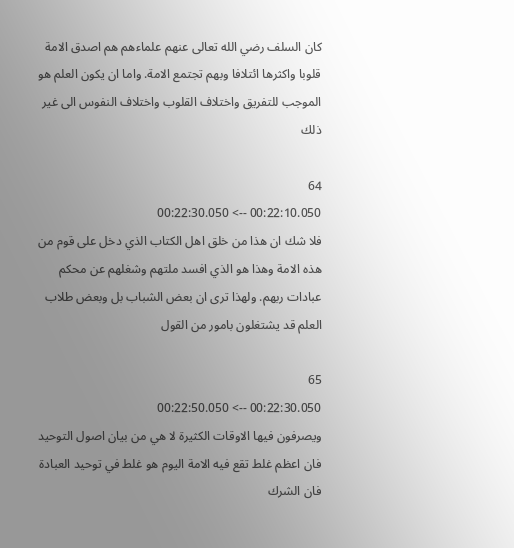كان السلف رضي الله تعالى عنهم علماءهم هم اصدق الامة قلوبا واكثرها ائتلافا وبهم تجتمع الامة. واما ان يكون العلم هو الموجب للتفريق واختلاف القلوب واختلاف النفوس الى غير ذلك

64
00:22:10.050 --> 00:22:30.050
فلا شك ان هذا من خلق اهل الكتاب الذي دخل على قوم من هذه الامة وهذا هو الذي افسد ملتهم وشغلهم عن محكم عبادات ربهم. ولهذا ترى ان بعض الشباب بل وبعض طلاب العلم قد يشتغلون بامور من القول

65
00:22:30.050 --> 00:22:50.050
ويصرفون فيها الاوقات الكثيرة لا هي من بيان اصول التوحيد فان اعظم غلط تقع فيه الامة اليوم هو غلط في توحيد العبادة فان الشرك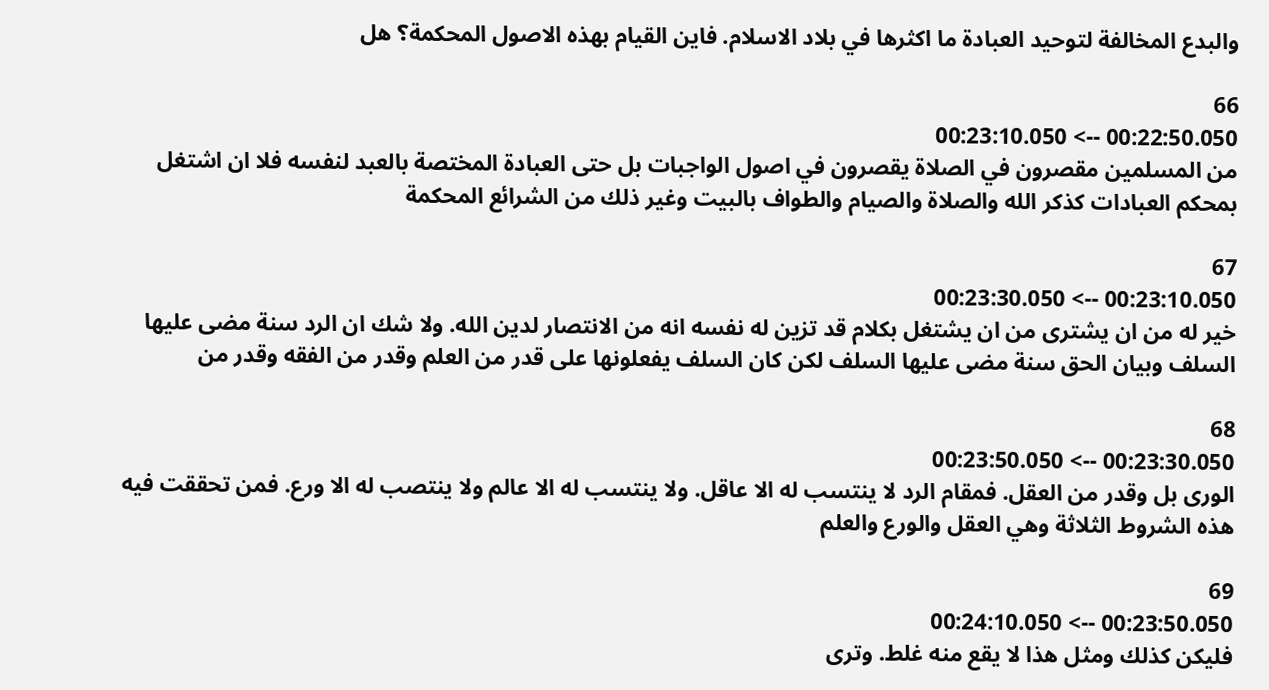والبدع المخالفة لتوحيد العبادة ما اكثرها في بلاد الاسلام. فاين القيام بهذه الاصول المحكمة؟ هل

66
00:22:50.050 --> 00:23:10.050
من المسلمين مقصرون في الصلاة يقصرون في اصول الواجبات بل حتى العبادة المختصة بالعبد لنفسه فلا ان اشتغل بمحكم العبادات كذكر الله والصلاة والصيام والطواف بالبيت وغير ذلك من الشرائع المحكمة

67
00:23:10.050 --> 00:23:30.050
خير له من ان يشترى من ان يشتغل بكلام قد تزين له نفسه انه من الانتصار لدين الله. ولا شك ان الرد سنة مضى عليها السلف وبيان الحق سنة مضى عليها السلف لكن كان السلف يفعلونها على قدر من العلم وقدر من الفقه وقدر من

68
00:23:30.050 --> 00:23:50.050
الورى بل وقدر من العقل. فمقام الرد لا ينتسب له الا عاقل. ولا ينتسب له الا عالم ولا ينتصب له الا ورع. فمن تحققت فيه هذه الشروط الثلاثة وهي العقل والورع والعلم

69
00:23:50.050 --> 00:24:10.050
فليكن كذلك ومثل هذا لا يقع منه غلط. وترى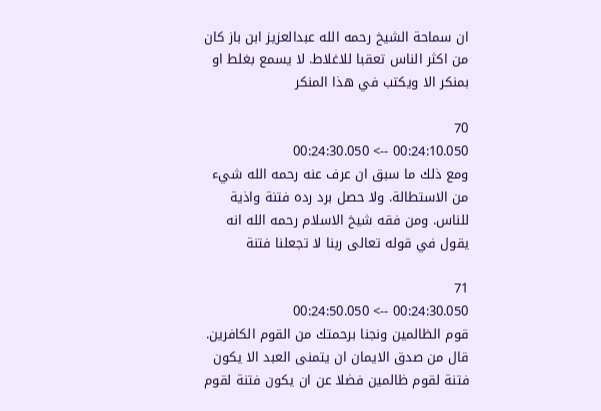ان سماحة الشيخ رحمه الله عبدالعزيز ابن باز كان من اكثر الناس تعقبا للاغلاط. لا يسمع بغلط او بمنكر الا ويكتب في هذا المنكر

70
00:24:10.050 --> 00:24:30.050
ومع ذلك ما سبق ان عرف عنه رحمه الله شيء من الاستطالة. ولا حصل برد رده فتنة واذية للناس. ومن فقه شيخ الاسلام رحمه الله انه يقول في قوله تعالى ربنا لا تجعلنا فتنة

71
00:24:30.050 --> 00:24:50.050
قوم الظالمين ونجنا برحمتك من القوم الكافرين. قال من صدق الايمان ان يتمنى العبد الا يكون فتنة لقوم ظالمين فضلا عن ان يكون فتنة لقوم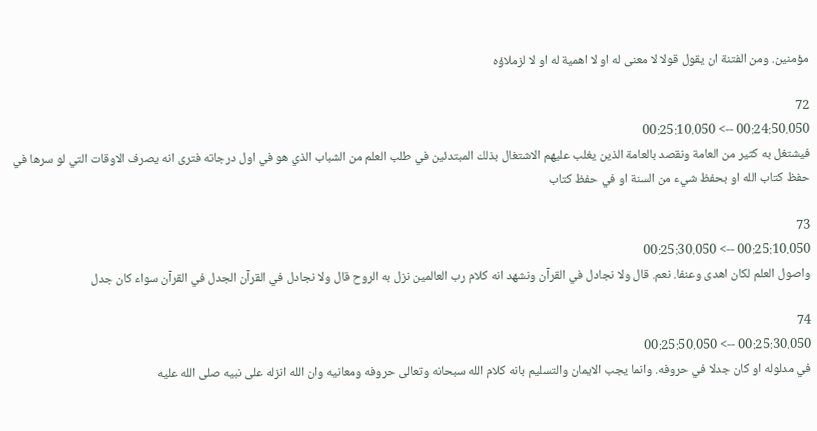مؤمنين. ومن الفتنة ان يقول قولا لا معنى له او لا اهمية له او لا لزملاؤه

72
00:24:50.050 --> 00:25:10.050
فيشتغل به كثير من العامة ونقصد بالعامة الذين يغلب عليهم الاشتغال بذلك المبتدئين في طلب العلم من الشباب الذي هو في اول درجاته فترى انه يصرف الاوقات التي لو سرها في حفظ كتاب الله او بحفظ شيء من السنة او في حفظ كتاب

73
00:25:10.050 --> 00:25:30.050
واصول العلم لكان اهدى وعنفا. نعم. قال ولا نجادل في القرآن ونشهد انه كلام رب العالمين نزل به الروح قال ولا نجادل في القرآن الجدل في القرآن سواء كان جدل

74
00:25:30.050 --> 00:25:50.050
في مدلوله او كان جدلا في حروفه. وانما يجب الايمان والتسليم بانه كلام الله سبحانه وتعالى حروفه ومعانيه وان الله انزله على نبيه صلى الله عليه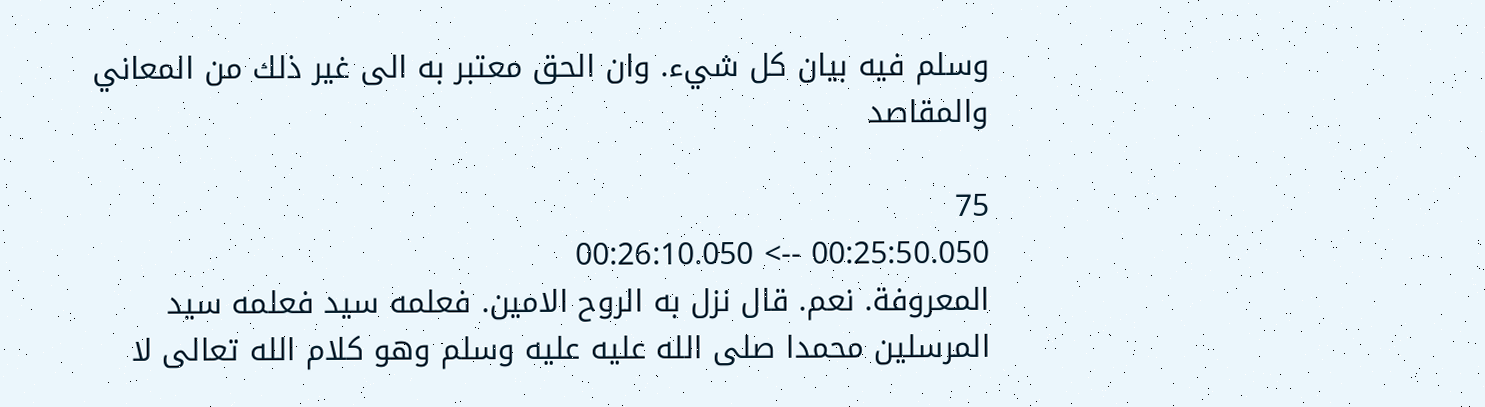وسلم فيه بيان كل شيء. وان الحق معتبر به الى غير ذلك من المعاني والمقاصد

75
00:25:50.050 --> 00:26:10.050
المعروفة. نعم. قال نزل به الروح الامين. فعلمه سيد فعلمه سيد المرسلين محمدا صلى الله عليه عليه وسلم وهو كلام الله تعالى لا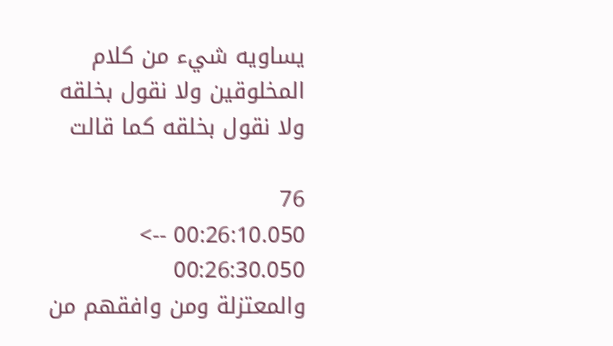يساويه شيء من كلام المخلوقين ولا نقول بخلقه ولا نقول بخلقه كما قالت

76
00:26:10.050 --> 00:26:30.050
والمعتزلة ومن وافقهم من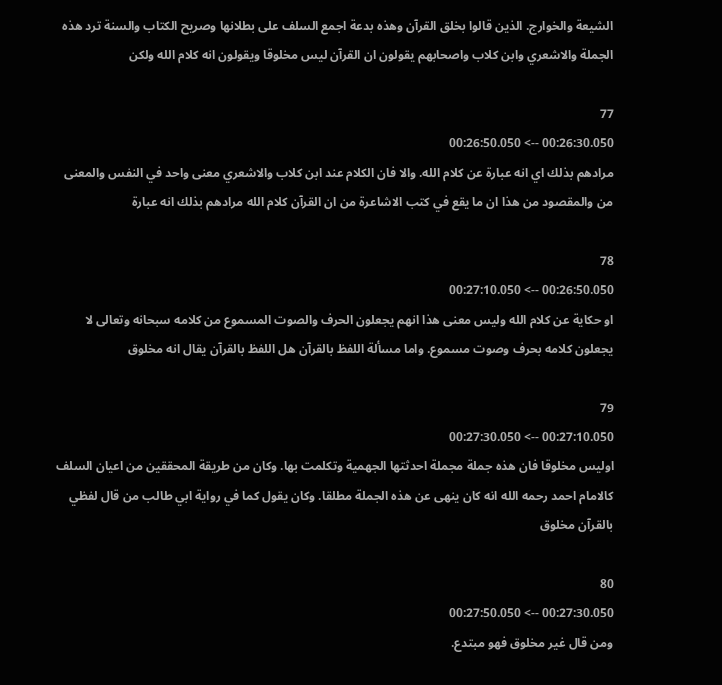الشيعة والخوارج. الذين قالوا بخلق القرآن وهذه بدعة اجمع السلف على بطلانها وصريح الكتاب والسنة ترد هذه الجملة والاشعري وابن كلاب واصحابهم يقولون ان القرآن ليس مخلوقا ويقولون انه كلام الله ولكن

77
00:26:30.050 --> 00:26:50.050
مرادهم بذلك اي انه عبارة عن كلام الله. والا فان الكلام عند ابن كلاب والاشعري معنى واحد في النفس والمعنى من والمقصود من هذا ان ما يقع في كتب الاشاعرة من ان القرآن كلام الله مرادهم بذلك انه عبارة

78
00:26:50.050 --> 00:27:10.050
او حكاية عن كلام الله وليس معنى هذا انهم يجعلون الحرف والصوت المسموع من كلامه سبحانه وتعالى لا يجعلون كلامه بحرف وصوت مسموع. واما مسألة اللفظ بالقرآن هل اللفظ بالقرآن يقال انه مخلوق

79
00:27:10.050 --> 00:27:30.050
اوليس مخلوقا فان هذه جملة مجملة احدثتها الجهمية وتكلمت بها. وكان من طريقة المحققين من اعيان السلف كالامام احمد رحمه الله انه كان ينهى عن هذه الجملة مطلقا. وكان يقول كما في رواية ابي طالب من قال لفظي بالقرآن مخلوق

80
00:27:30.050 --> 00:27:50.050
ومن قال غير مخلوق فهو مبتدع.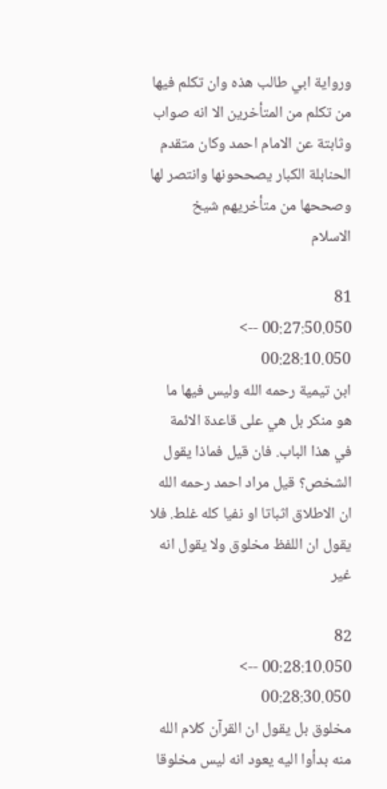ورواية ابي طالب هذه وان تكلم فيها من تكلم من المتأخرين الا انه صواب وثابتة عن الامام احمد وكان متقدم الحنابلة الكبار يصححونها وانتصر لها وصححها من متأخريهم شيخ الاسلام

81
00:27:50.050 --> 00:28:10.050
ابن تيمية رحمه الله وليس فيها ما هو منكر بل هي على قاعدة الائمة في هذا الباب. فان قيل فماذا يقول الشخص؟ قيل مراد احمد رحمه الله ان الاطلاق اثباتا او نفيا كله غلط. فلا يقول ان اللفظ مخلوق ولا يقول انه غير

82
00:28:10.050 --> 00:28:30.050
مخلوق بل يقول ان القرآن كلام الله منه بدأوا اليه يعود انه ليس مخلوقا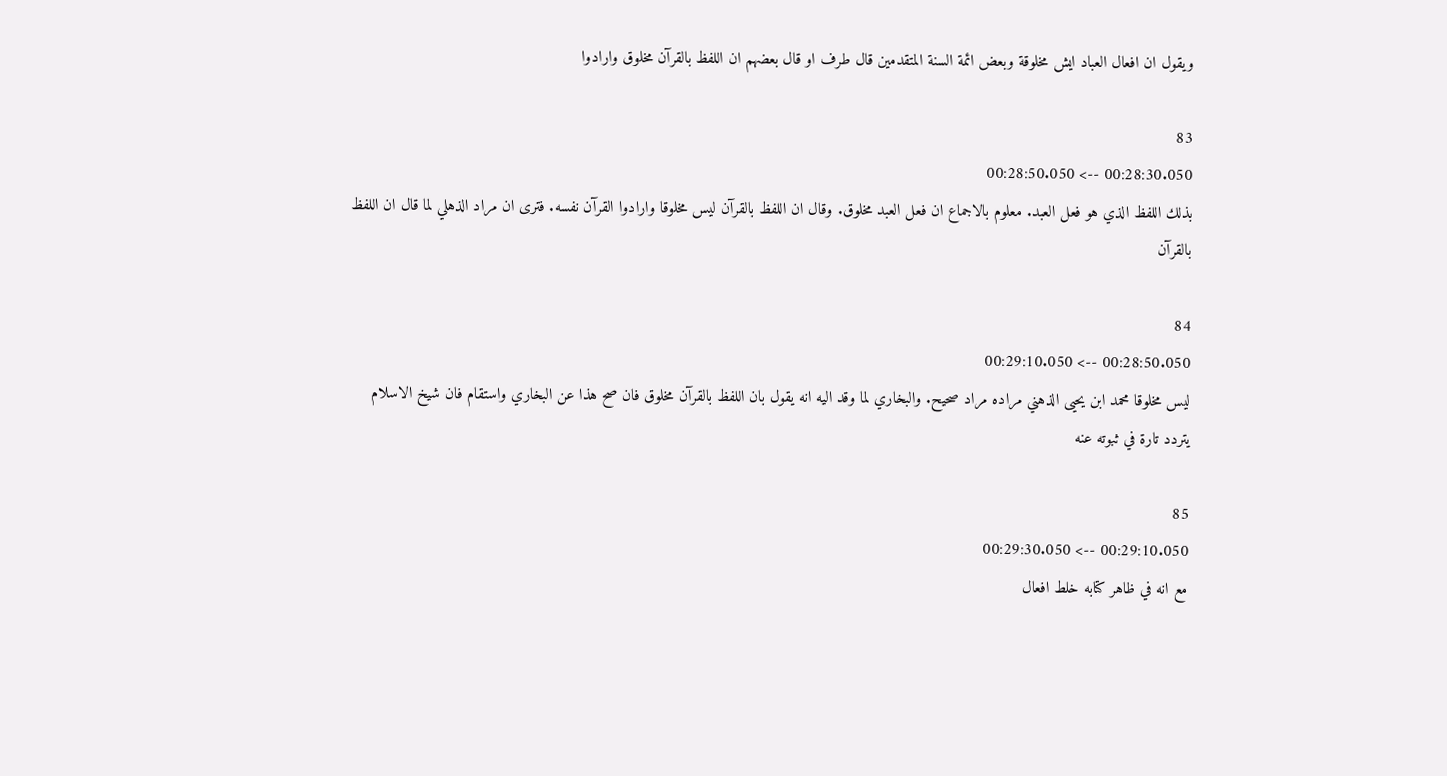ويقول ان افعال العباد ايش مخلوقة وبعض ائمة السنة المتقدمين قال طرف او قال بعضهم ان اللفظ بالقرآن مخلوق وارادوا

83
00:28:30.050 --> 00:28:50.050
بذلك اللفظ الذي هو فعل العبد. معلوم بالاجماع ان فعل العبد مخلوق. وقال ان اللفظ بالقرآن ليس مخلوقا وارادوا القرآن نفسه. فترى ان مراد الذهلي لما قال ان اللفظ بالقرآن

84
00:28:50.050 --> 00:29:10.050
ليس مخلوقا محمد ابن يحيى الذهني مراده مراد صحيح. والبخاري لما وقد اليه انه يقول بان اللفظ بالقرآن مخلوق فان صح هذا عن البخاري واستقام فان شيخ الاسلام يتردد تارة في ثبوته عنه

85
00:29:10.050 --> 00:29:30.050
مع انه في ظاهر كتابه خلط افعال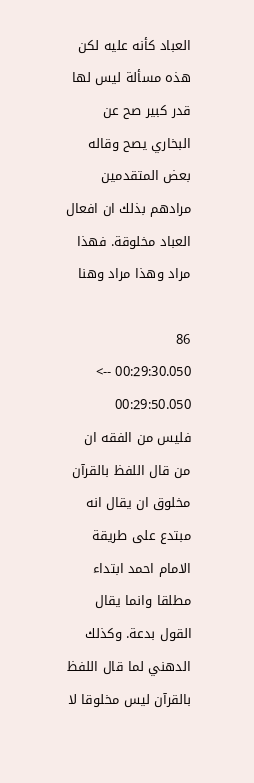العباد كأنه عليه لكن هذه مسألة ليس لها قدر كبير صح عن البخاري يصح وقاله بعض المتقدمين مرادهم بذلك ان افعال العباد مخلوقة. فهذا مراد وهذا مراد وهنا

86
00:29:30.050 --> 00:29:50.050
فليس من الفقه ان من قال اللفظ بالقرآن مخلوق ان يقال انه مبتدع على طريقة الامام احمد ابتداء مطلقا وانما يقال القول بدعة. وكذلك الدهني لما قال اللفظ بالقرآن ليس مخلوقا لا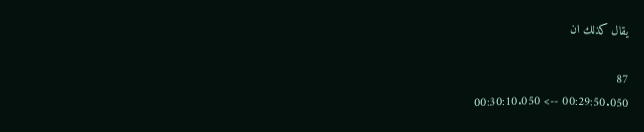يقال كذلك ان

87
00:29:50.050 --> 00:30:10.050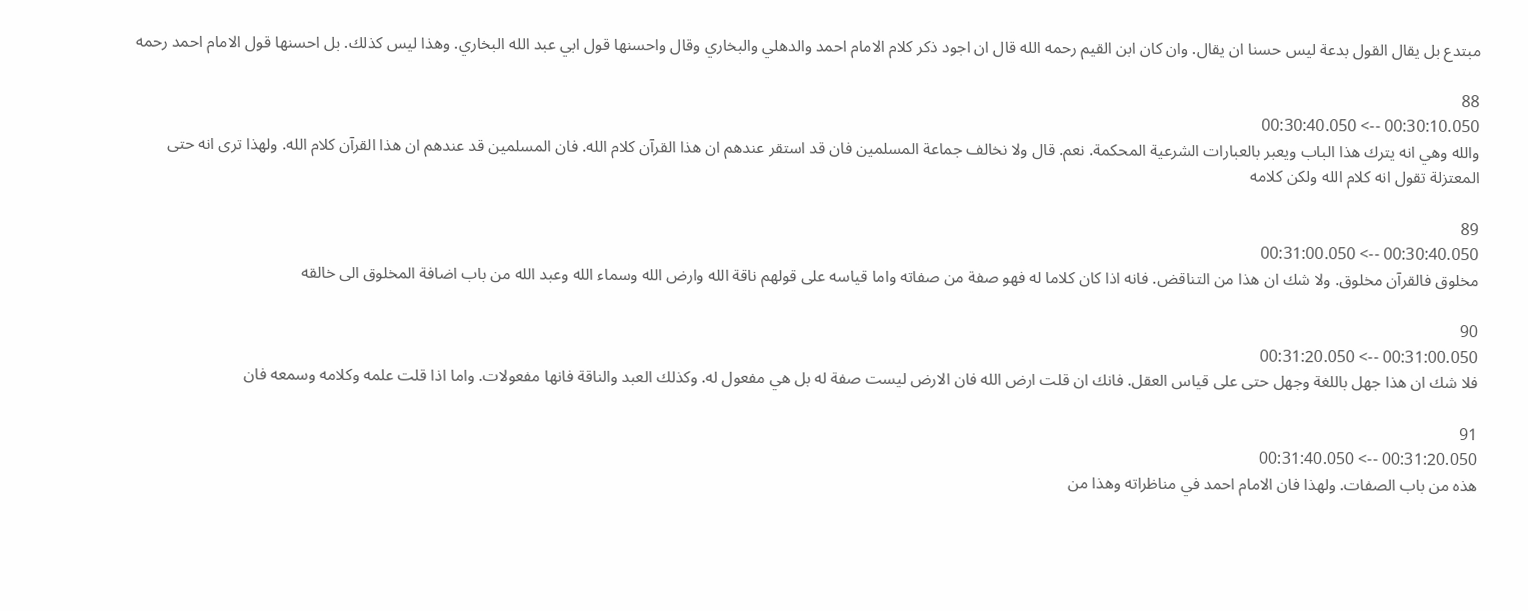مبتدع بل يقال القول بدعة ليس حسنا ان يقال. وان كان ابن القيم رحمه الله قال ان اجود ذكر كلام الامام احمد والدهلي والبخاري وقال واحسنها قول ابي عبد الله البخاري. وهذا ليس كذلك. بل احسنها قول الامام احمد رحمه

88
00:30:10.050 --> 00:30:40.050
والله وهي انه يترك هذا الباب ويعبر بالعبارات الشرعية المحكمة. نعم. قال ولا نخالف جماعة المسلمين فان قد استقر عندهم ان هذا القرآن كلام الله. فان المسلمين قد عندهم ان هذا القرآن كلام الله. ولهذا ترى انه حتى المعتزلة تقول انه كلام الله ولكن كلامه

89
00:30:40.050 --> 00:31:00.050
مخلوق فالقرآن مخلوق. ولا شك ان هذا من التناقض. فانه اذا كان كلاما له فهو صفة من صفاته واما قياسه على قولهم ناقة الله وارض الله وسماء الله وعبد الله من باب اضافة المخلوق الى خالقه

90
00:31:00.050 --> 00:31:20.050
فلا شك ان هذا جهل باللغة وجهل حتى على قياس العقل. فانك ان قلت ارض الله فان الارض ليست صفة له بل هي مفعول له. وكذلك العبد والناقة فانها مفعولات. واما اذا قلت علمه وكلامه وسمعه فان

91
00:31:20.050 --> 00:31:40.050
هذه من باب الصفات. ولهذا فان الامام احمد في مناظراته وهذا من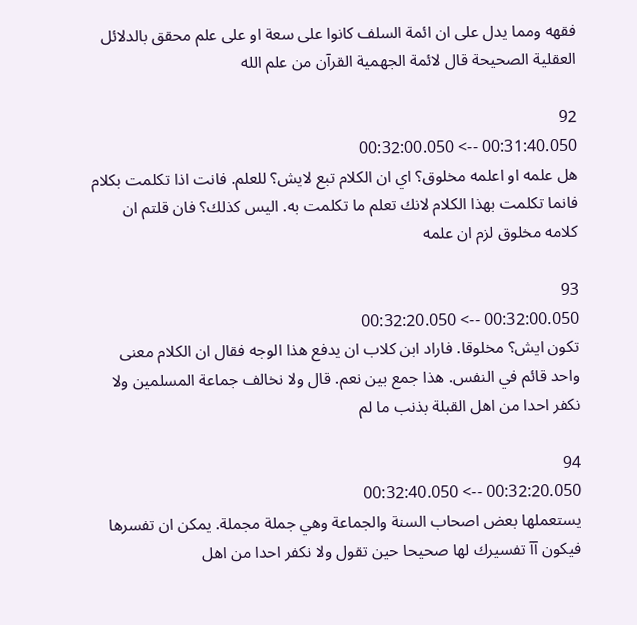فقهه ومما يدل على ان ائمة السلف كانوا على سعة او على علم محقق بالدلائل العقلية الصحيحة قال لائمة الجهمية القرآن من علم الله

92
00:31:40.050 --> 00:32:00.050
هل علمه او اعلمه مخلوق؟ اي ان الكلام تبع لايش؟ للعلم. فانت اذا تكلمت بكلام فانما تكلمت بهذا الكلام لانك تعلم ما تكلمت به. اليس كذلك؟ فان قلتم ان كلامه مخلوق لزم ان علمه

93
00:32:00.050 --> 00:32:20.050
تكون ايش؟ مخلوقا. فاراد ابن كلاب ان يدفع هذا الوجه فقال ان الكلام معنى واحد قائم في النفس. هذا جمع بين نعم. قال ولا نخالف جماعة المسلمين ولا نكفر احدا من اهل القبلة بذنب ما لم

94
00:32:20.050 --> 00:32:40.050
يستعملها بعض اصحاب السنة والجماعة وهي جملة مجملة. يمكن ان تفسرها فيكون آآ تفسيرك لها صحيحا حين تقول ولا نكفر احدا من اهل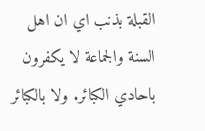القبلة بذنب اي ان اهل السنة والجماعة لا يكفرون باحادي الكبائر. ولا بالكبائر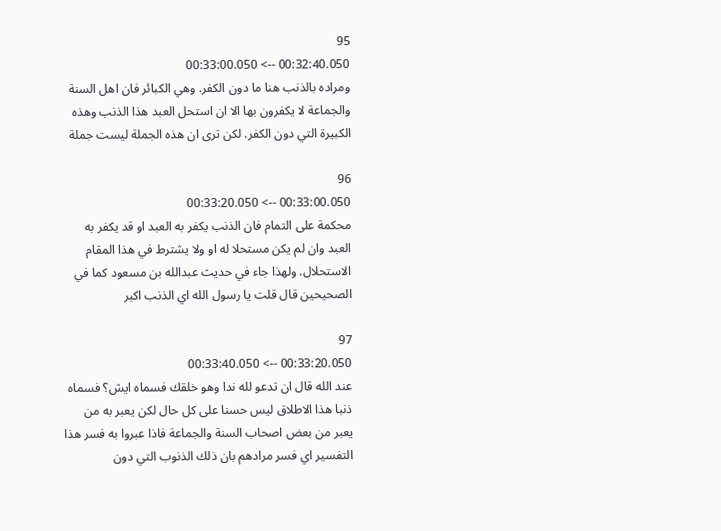95
00:32:40.050 --> 00:33:00.050
ومراده بالذنب هنا ما دون الكفر. وهي الكبائر فان اهل السنة والجماعة لا يكفرون بها الا ان استحل العبد هذا الذنب وهذه الكبيرة التي دون الكفر. لكن ترى ان هذه الجملة ليست جملة

96
00:33:00.050 --> 00:33:20.050
محكمة على التمام فان الذنب يكفر به العبد او قد يكفر به العبد وان لم يكن مستحلا له او ولا يشترط في هذا المقام الاستحلال. ولهذا جاء في حديث عبدالله بن مسعود كما في الصحيحين قال قلت يا رسول الله اي الذنب اكبر

97
00:33:20.050 --> 00:33:40.050
عند الله قال ان تدعو لله ندا وهو خلقك فسماه ايش؟ فسماه ذنبا هذا الاطلاق ليس حسنا على كل حال لكن يعبر به من يعبر من بعض اصحاب السنة والجماعة فاذا عبروا به فسر هذا التفسير اي فسر مرادهم بان ذلك الذنوب التي دون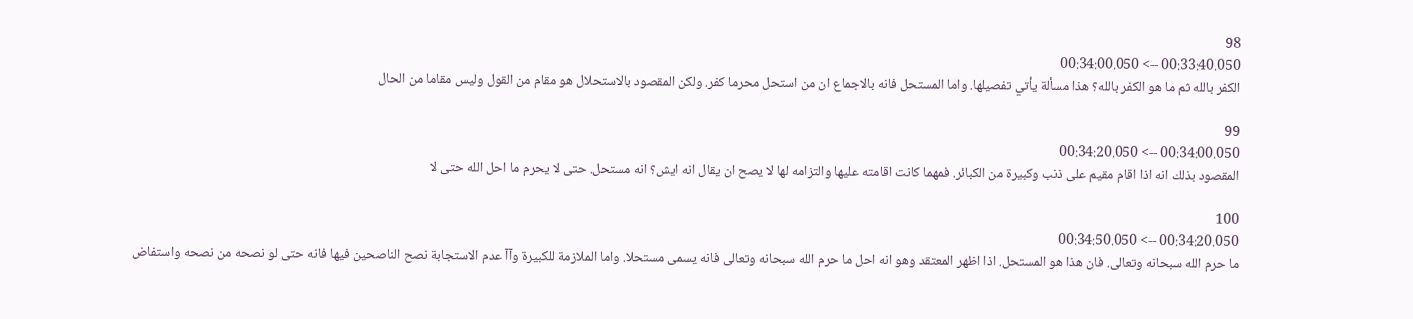98
00:33:40.050 --> 00:34:00.050
الكفر بالله ثم ما هو الكفر بالله؟ هذا مسألة يأتي تفصيلها. واما المستحل فانه بالاجماع ان من استحل محرما كفر. ولكن المقصود بالاستحلال هو مقام من القول وليس مقاما من الحال

99
00:34:00.050 --> 00:34:20.050
المقصود بذلك انه اذا اقام مقيم على ذنب وكبيرة من الكبائر. فمهما كانت اقامته عليها والتزامه لها لا يصح ان يقال انه ايش؟ انه مستحل. حتى لا يحرم ما احل الله حتى لا

100
00:34:20.050 --> 00:34:50.050
ما حرم الله سبحانه وتعالى. فان هذا هو المستحل. اذا اظهر المعتقد وهو انه احل ما حرم الله سبحانه وتعالى فانه يسمى مستحلا. واما الملازمة للكبيرة وآآ عدم الاستجابة نصح الناصحين فيها فانه حتى لو نصحه من نصحه واستفاض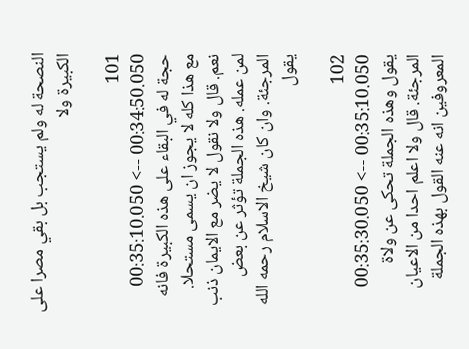النصحة له ولم يستجب بل بقي مصرا على الكبيرة ولا

101
00:34:50.050 --> 00:35:10.050
حجة له في البقاء على هذه الكبيرة فانه مع هذا كله لا يجوز ان يسمى مستحلا. نعم. قال ولا نقول لا يضر مع الايمان ذنب لمن عمله. هذه الجملة تؤثر عن بعض المرجئة. وان كان شيخ الاسلام رحمه الله يقول

102
00:35:10.050 --> 00:35:30.050
يقول وهذه الجملة تحكى عن ولاة المرجئة. قال ولا اعلم احدا من الاعيان المعروفين انه عنه القول بهذه الجملة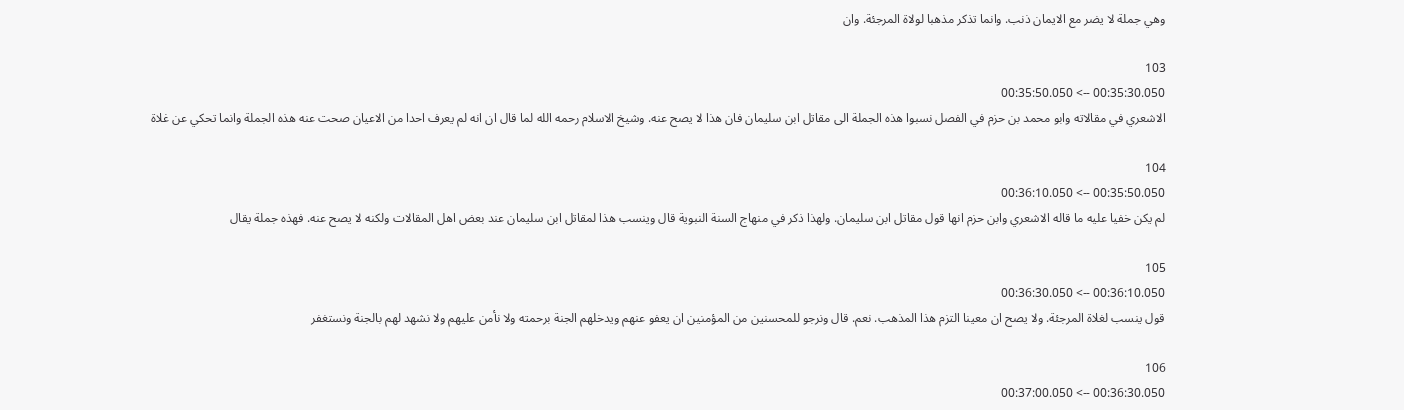وهي جملة لا يضر مع الايمان ذنب. وانما تذكر مذهبا لولاة المرجئة. وان

103
00:35:30.050 --> 00:35:50.050
الاشعري في مقالاته وابو محمد بن حزم في الفصل نسبوا هذه الجملة الى مقاتل ابن سليمان فان هذا لا يصح عنه. وشيخ الاسلام رحمه الله لما قال ان انه لم يعرف احدا من الاعيان صحت عنه هذه الجملة وانما تحكي عن غلاة

104
00:35:50.050 --> 00:36:10.050
لم يكن خفيا عليه ما قاله الاشعري وابن حزم انها قول مقاتل ابن سليمان. ولهذا ذكر في منهاج السنة النبوية قال وينسب هذا لمقاتل ابن سليمان عند بعض اهل المقالات ولكنه لا يصح عنه. فهذه جملة يقال

105
00:36:10.050 --> 00:36:30.050
قول ينسب لغلاة المرجئة. ولا يصح ان معينا التزم هذا المذهب. نعم. قال ونرجو للمحسنين من المؤمنين ان يعفو عنهم ويدخلهم الجنة برحمته ولا نأمن عليهم ولا نشهد لهم بالجنة ونستغفر

106
00:36:30.050 --> 00:37:00.050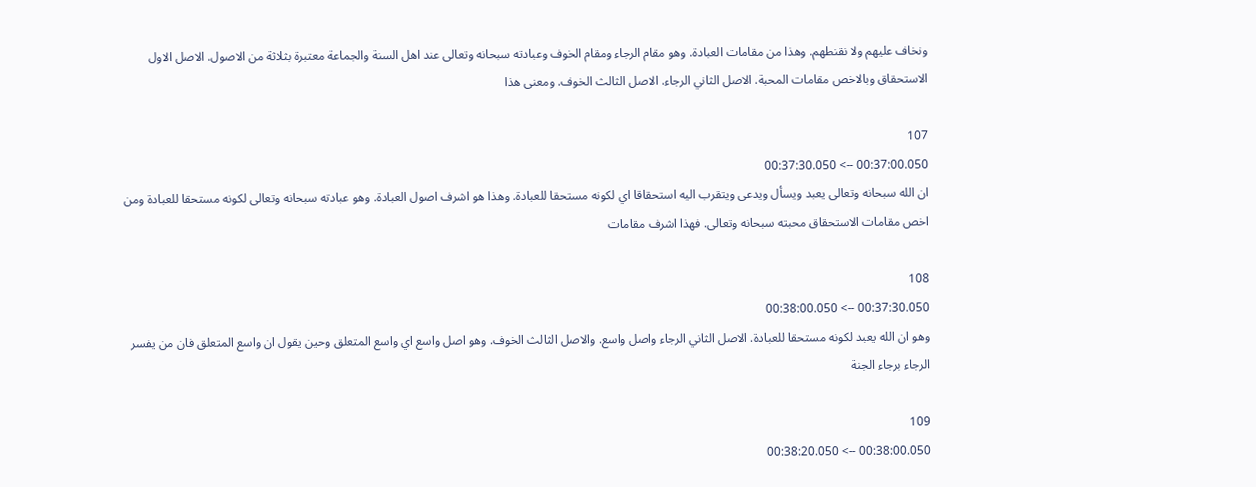ونخاف عليهم ولا نقنطهم. وهذا من مقامات العبادة. وهو مقام الرجاء ومقام الخوف وعبادته سبحانه وتعالى عند اهل السنة والجماعة معتبرة بثلاثة من الاصول. الاصل الاول الاستحقاق وبالاخص مقامات المحبة. الاصل الثاني الرجاء. الاصل الثالث الخوف. ومعنى هذا

107
00:37:00.050 --> 00:37:30.050
ان الله سبحانه وتعالى يعبد ويسأل ويدعى ويتقرب اليه استحقاقا اي لكونه مستحقا للعبادة. وهذا هو اشرف اصول العبادة. وهو عبادته سبحانه وتعالى لكونه مستحقا للعبادة ومن اخص مقامات الاستحقاق محبته سبحانه وتعالى. فهذا اشرف مقامات

108
00:37:30.050 --> 00:38:00.050
وهو ان الله يعبد لكونه مستحقا للعبادة. الاصل الثاني الرجاء واصل واسع. والاصل الثالث الخوف. وهو اصل واسع اي واسع المتعلق وحين يقول ان واسع المتعلق فان من يفسر الرجاء برجاء الجنة

109
00:38:00.050 --> 00:38:20.050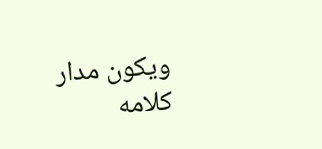ويكون مدار كلامه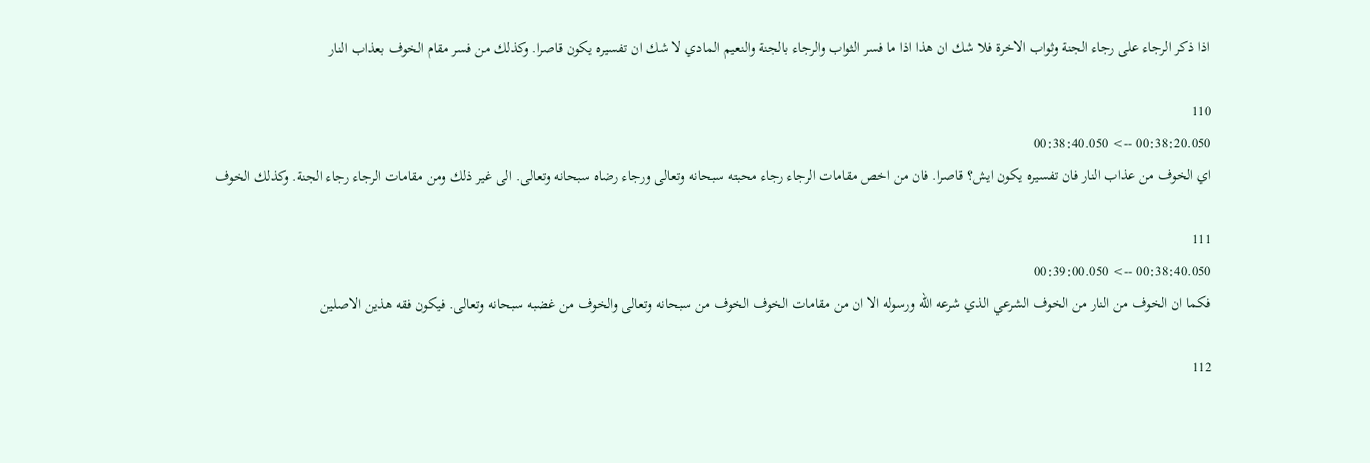اذا ذكر الرجاء على رجاء الجنة وثواب الاخرة فلا شك ان هذا اذا ما فسر الثواب والرجاء بالجنة والنعيم المادي لا شك ان تفسيره يكون قاصرا. وكذلك من فسر مقام الخوف بعذاب النار

110
00:38:20.050 --> 00:38:40.050
اي الخوف من عذاب النار فان تفسيره يكون ايش؟ قاصرا. فان من اخص مقامات الرجاء رجاء محبته سبحانه وتعالى ورجاء رضاه سبحانه وتعالى. الى غير ذلك ومن مقامات الرجاء رجاء الجنة. وكذلك الخوف

111
00:38:40.050 --> 00:39:00.050
فكما ان الخوف من النار من الخوف الشرعي الذي شرعه الله ورسوله الا ان من مقامات الخوف الخوف من سبحانه وتعالى والخوف من غضبه سبحانه وتعالى. فيكون فقه هذين الاصلين

112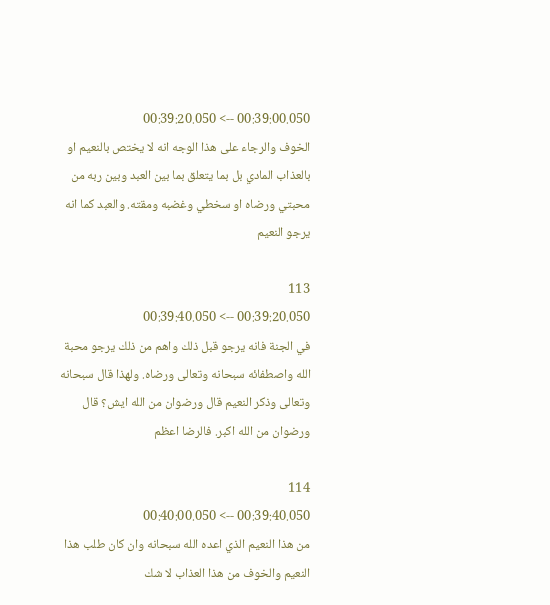00:39:00.050 --> 00:39:20.050
الخوف والرجاء على هذا الوجه انه لا يختص بالنعيم او بالعذاب المادي بل بما يتعلق بما بين العبد وبين ربه من محبتي ورضاه او سخطي وغضبه ومقته. والعبد كما انه يرجو النعيم

113
00:39:20.050 --> 00:39:40.050
في الجنة فانه يرجو قبل ذلك واهم من ذلك يرجو محبة الله واصطفائه سبحانه وتعالى ورضاه. ولهذا قال سبحانه وتعالى وذكر النعيم قال ورضوان من الله ايش؟ قال ورضوان من الله اكبر. فالرضا اعظم

114
00:39:40.050 --> 00:40:00.050
من هذا النعيم الذي اعده الله سبحانه وان كان طلب هذا النعيم والخوف من هذا العذاب لا شك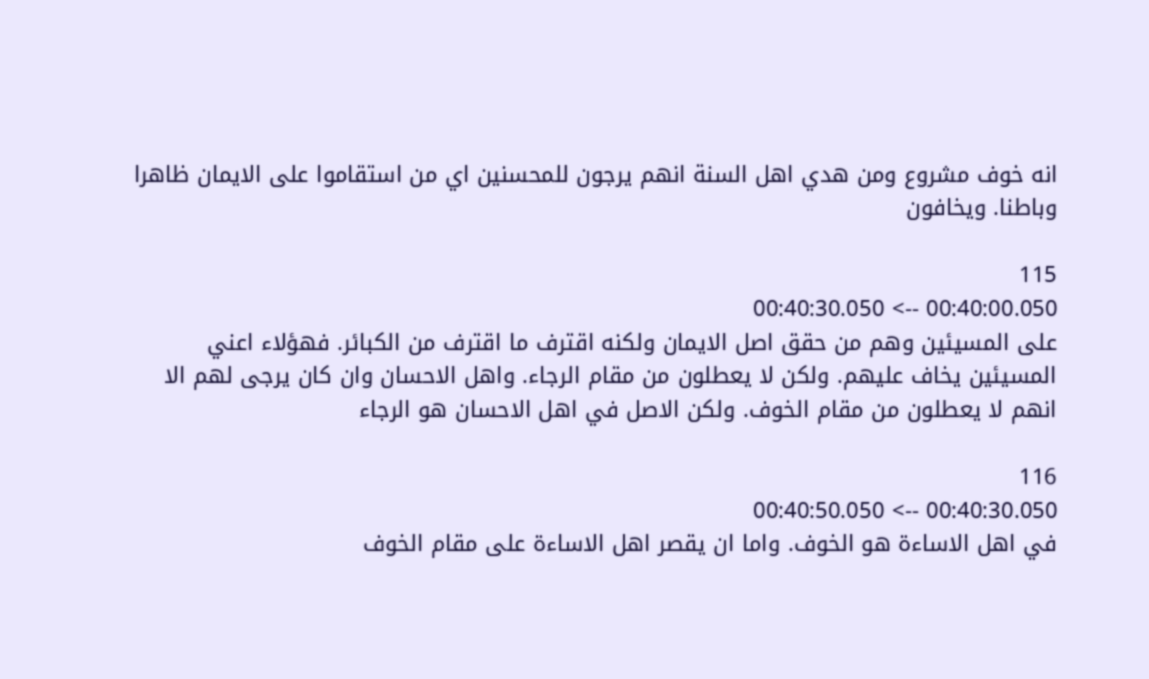انه خوف مشروع ومن هدي اهل السنة انهم يرجون للمحسنين اي من استقاموا على الايمان ظاهرا وباطنا. ويخافون

115
00:40:00.050 --> 00:40:30.050
على المسيئين وهم من حقق اصل الايمان ولكنه اقترف ما اقترف من الكبائر. فهؤلاء اعني المسيئين يخاف عليهم. ولكن لا يعطلون من مقام الرجاء. واهل الاحسان وان كان يرجى لهم الا انهم لا يعطلون من مقام الخوف. ولكن الاصل في اهل الاحسان هو الرجاء

116
00:40:30.050 --> 00:40:50.050
في اهل الاساءة هو الخوف. واما ان يقصر اهل الاساءة على مقام الخوف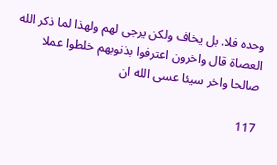وحده فلا. بل يخاف ولكن يرجى لهم ولهذا لما ذكر الله العصاة قال واخرون اعترفوا بذنوبهم خلطوا عملا صالحا واخر سيئا عسى الله ان

117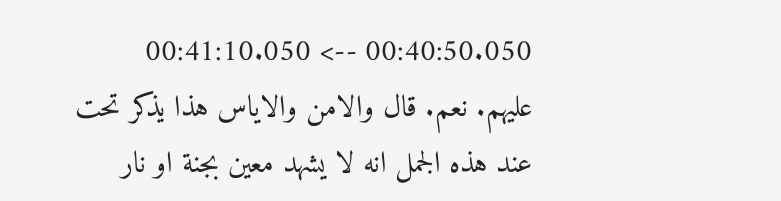00:40:50.050 --> 00:41:10.050
عليهم. نعم. قال والامن والاياس هذا يذكر تحت عند هذه الجمل انه لا يشهد معين بجنة او نار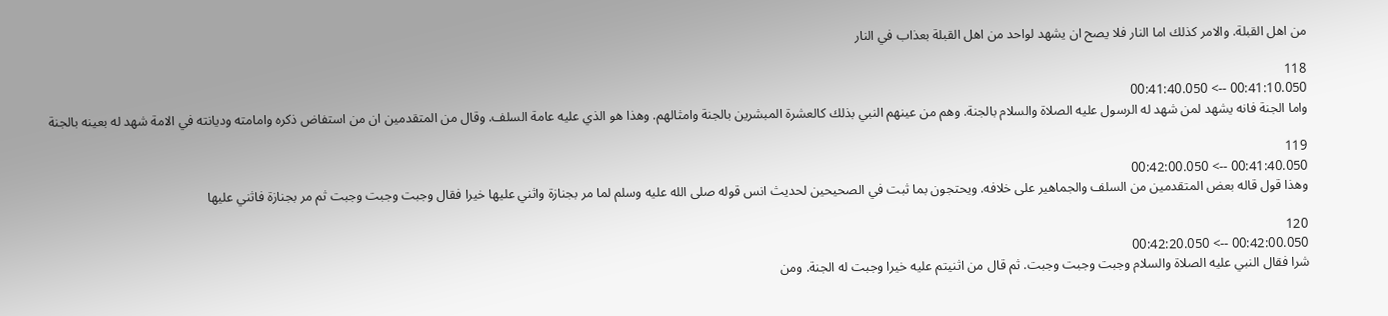من اهل القبلة. والامر كذلك اما النار فلا يصح ان يشهد لواحد من اهل القبلة بعذاب في النار

118
00:41:10.050 --> 00:41:40.050
واما الجنة فانه يشهد لمن شهد له الرسول عليه الصلاة والسلام بالجنة. وهم من عينهم النبي بذلك كالعشرة المبشرين بالجنة وامثالهم. وهذا هو الذي عليه عامة السلف. وقال من المتقدمين ان من استفاض ذكره وامامته وديانته في الامة شهد له بعينه بالجنة

119
00:41:40.050 --> 00:42:00.050
وهذا قول قاله بعض المتقدمين من السلف والجماهير على خلافه. ويحتجون بما ثبت في الصحيحين لحديث انس قوله صلى الله عليه وسلم لما مر بجنازة واثني عليها خيرا فقال وجبت وجبت وجبت ثم مر بجنازة فاثني عليها

120
00:42:00.050 --> 00:42:20.050
شرا فقال النبي عليه الصلاة والسلام وجبت وجبت وجبت. ثم قال من اثنيتم عليه خيرا وجبت له الجنة. ومن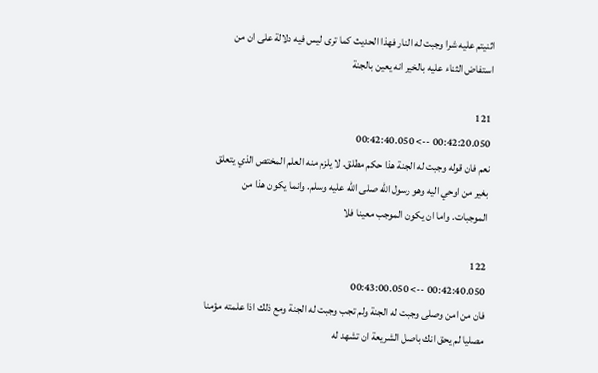اثنيتم عليه شرا وجبت له النار فهذا الحديث كما ترى ليس فيه دلالة على ان من استفاض الثناء عليه بالخير انه يعين بالجنة

121
00:42:20.050 --> 00:42:40.050
نعم فان قوله وجبت له الجنة هذا حكم مطلق. لا يلزم منه العلم المختص الذي يتعلق بغير من اوحي اليه وهو رسول الله صلى الله عليه وسلم. وانما يكون هذا من الموجبات. واما ان يكون الموجب معينا فلا

122
00:42:40.050 --> 00:43:00.050
فان من امن وصلى وجبت له الجنة ولم تجب وجبت له الجنة ومع ذلك اذا علمته مؤمنا مصليا لم يحق انك باصل الشريعة ان تشهد له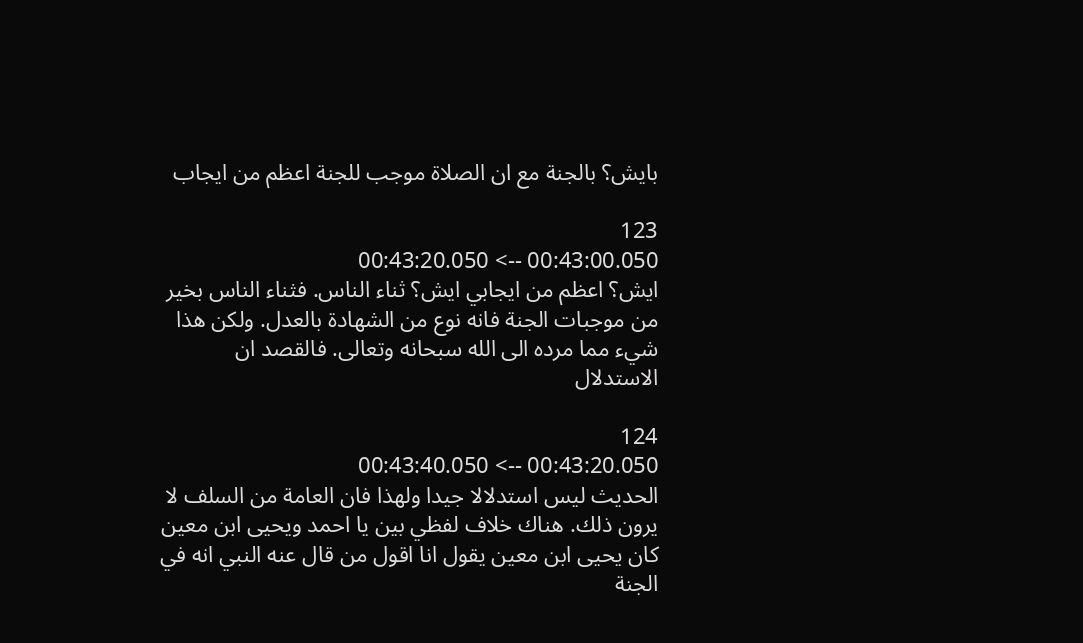بايش؟ بالجنة مع ان الصلاة موجب للجنة اعظم من ايجاب

123
00:43:00.050 --> 00:43:20.050
ايش؟ اعظم من ايجابي ايش؟ ثناء الناس. فثناء الناس بخير من موجبات الجنة فانه نوع من الشهادة بالعدل. ولكن هذا شيء مما مرده الى الله سبحانه وتعالى. فالقصد ان الاستدلال

124
00:43:20.050 --> 00:43:40.050
الحديث ليس استدلالا جيدا ولهذا فان العامة من السلف لا يرون ذلك. هناك خلاف لفظي بين يا احمد ويحيى ابن معين كان يحيى ابن معين يقول انا اقول من قال عنه النبي انه في الجنة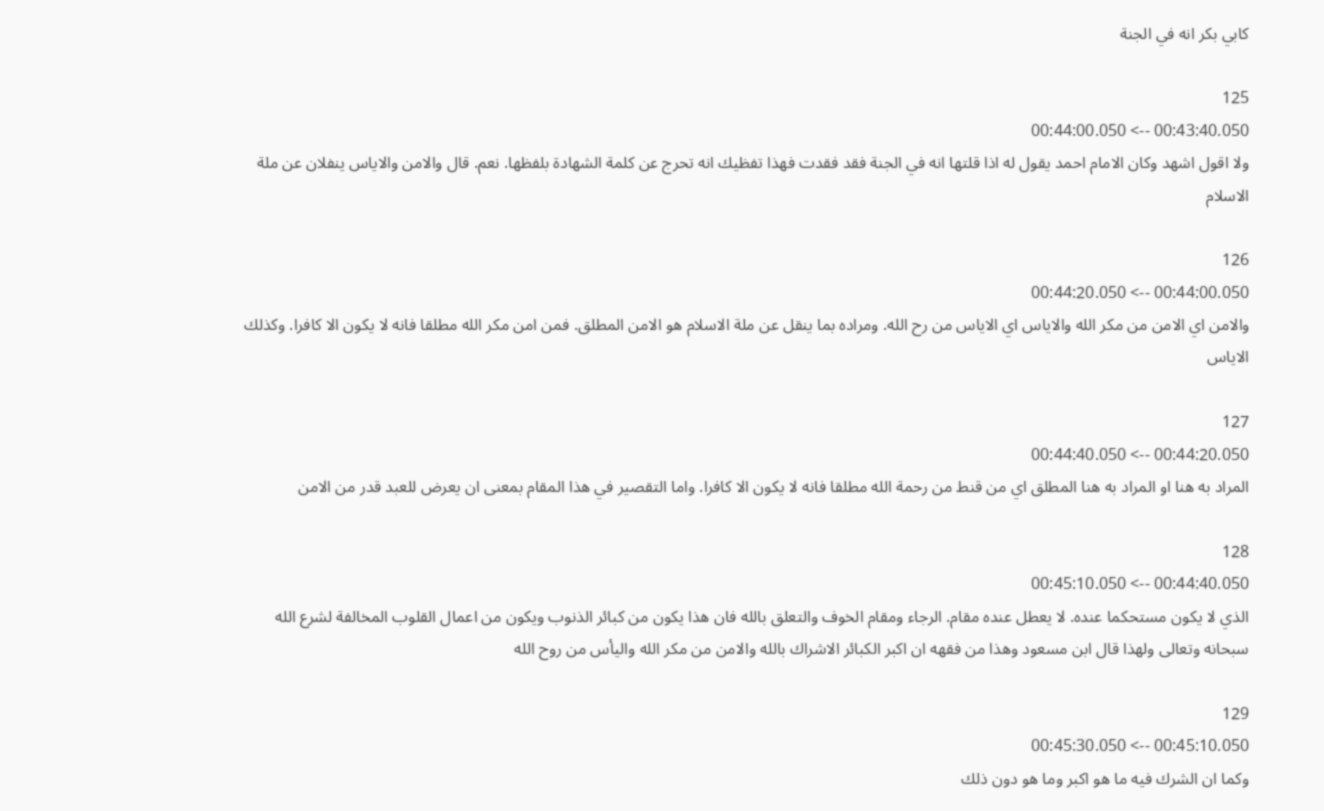كابي بكر انه في الجنة

125
00:43:40.050 --> 00:44:00.050
ولا اقول اشهد وكان الامام احمد يقول له اذا قلتها انه في الجنة فقد فقدت فهذا تفظيك انه تحرج عن كلمة الشهادة بلفظها. نعم. قال والامن والاياس ينفلان عن ملة الاسلام

126
00:44:00.050 --> 00:44:20.050
والامن اي الامن من مكر الله والاياس اي الاياس من رح الله. ومراده بما ينقل عن ملة الاسلام هو الامن المطلق. فمن امن مكر الله مطلقا فانه لا يكون الا كافرا. وكذلك الاياس

127
00:44:20.050 --> 00:44:40.050
المراد به هنا او المراد به هنا المطلق اي من قنط من رحمة الله مطلقا فانه لا يكون الا كافرا. واما التقصير في هذا المقام بمعنى ان يعرض للعبد قدر من الامن

128
00:44:40.050 --> 00:45:10.050
الذي لا يكون مستحكما عنده. لا يعطل عنده مقام. الرجاء ومقام الخوف والتعلق بالله فان هذا يكون من كبائر الذنوب ويكون من اعمال القلوب المخالفة لشرع الله سبحانه وتعالى ولهذا قال ابن مسعود وهذا من فقهه ان اكبر الكبائر الاشراك بالله والامن من مكر الله واليأس من روح الله

129
00:45:10.050 --> 00:45:30.050
وكما ان الشرك فيه ما هو اكبر وما هو دون ذلك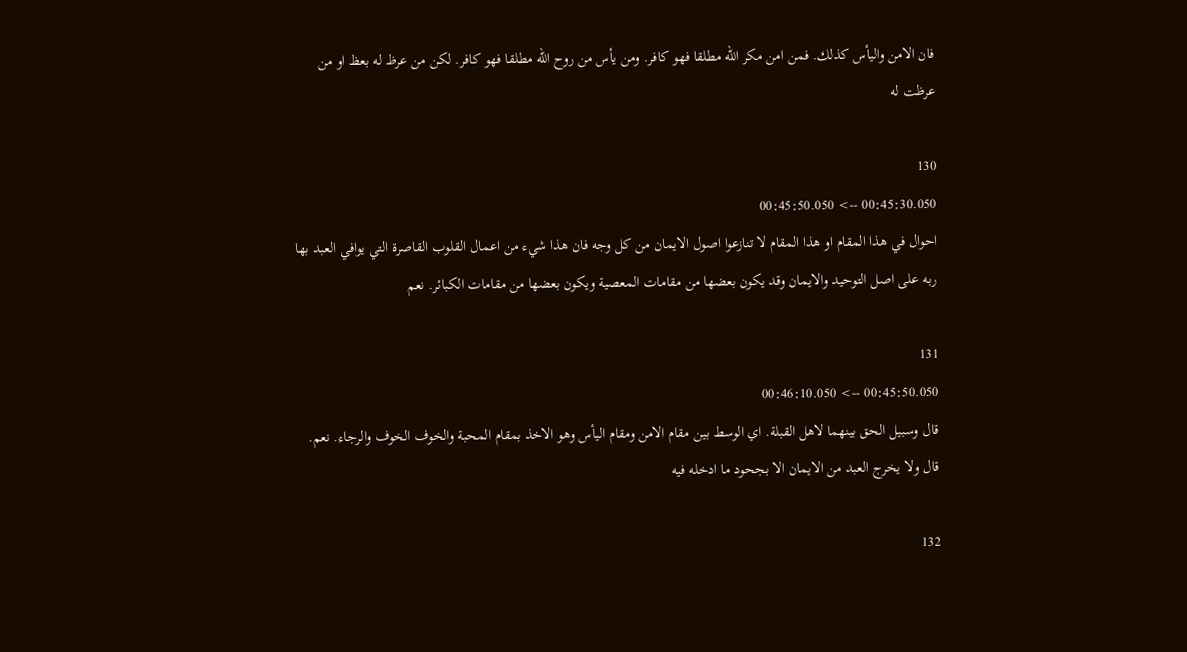فان الامن واليأس كذلك. فمن امن مكر الله مطلقا فهو كافر. ومن يأس من روح الله مطلقا فهو كافر. لكن من عرظ له بعظ او من عرظت له

130
00:45:30.050 --> 00:45:50.050
احوال في هذا المقام او هذا المقام لا تنازعوا اصول الايمان من كل وجه فان هذا شيء من اعمال القلوب القاصرة التي يوافي العبد بها ربه على اصل التوحيد والايمان وقد يكون بعضها من مقامات المعصية ويكون بعضها من مقامات الكبائر. نعم

131
00:45:50.050 --> 00:46:10.050
قال وسبيل الحق بينهما لاهل القبلة. اي الوسط بين مقام الامن ومقام اليأس وهو الاخذ بمقام المحبة والخوف الخوف والرجاء. نعم. قال ولا يخرج العبد من الايمان الا بجحود ما ادخله فيه

132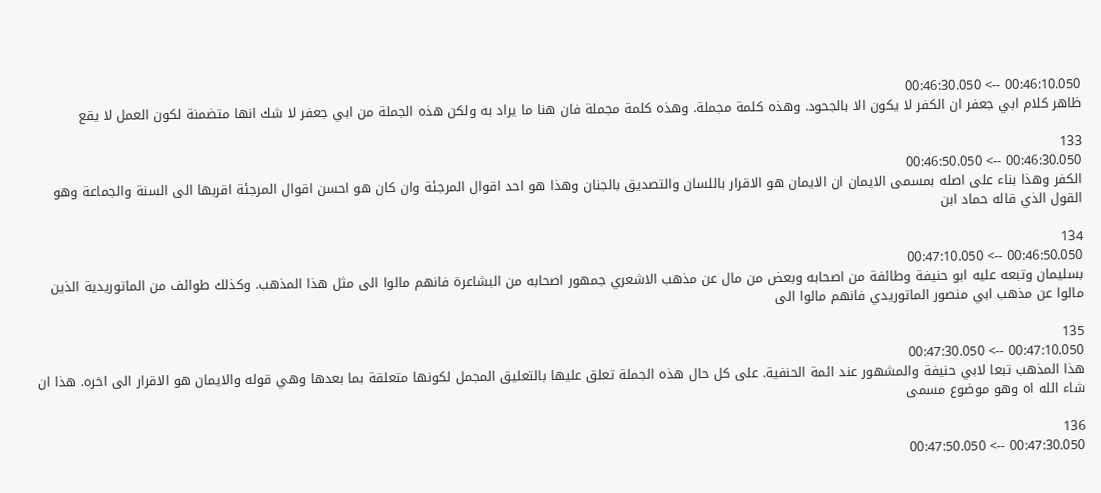00:46:10.050 --> 00:46:30.050
ظاهر كلام ابي جعفر ان الكفر لا يكون الا بالجحود. وهذه كلمة مجملة. وهذه كلمة مجملة فان هنا ما يراد به ولكن هذه الجملة من ابي جعفر لا شك انها متضمنة لكون العمل لا يقع

133
00:46:30.050 --> 00:46:50.050
الكفر وهذا بناء على اصله بمسمى الايمان ان الايمان هو الاقرار باللسان والتصديق بالجنان وهذا هو احد اقوال المرجئة وان كان هو احسن اقوال المرجئة اقربها الى السنة والجماعة وهو القول الذي قاله حماد ابن

134
00:46:50.050 --> 00:47:10.050
بسليمان وتبعه عليه ابو حنيفة وطائفة من اصحابه وبعض من مال عن مذهب الاشعري جمهور اصحابه من البشاعرة فانهم مالوا الى مثل هذا المذهب. وكذلك طوائف من الماتوريدية الذين مالوا عن مذهب ابي منصور الماتوريدي فانهم مالوا الى

135
00:47:10.050 --> 00:47:30.050
هذا المذهب تبعا لابي حنيفة والمشهور عند ائمة الحنفية. على كل حال هذه الجملة تعلق عليها بالتعليق المجمل لكونها متعلقة بما بعدها وهي قوله والايمان هو الاقرار الى اخره. هذا ان شاء الله اه وهو موضوع مسمى

136
00:47:30.050 --> 00:47:50.050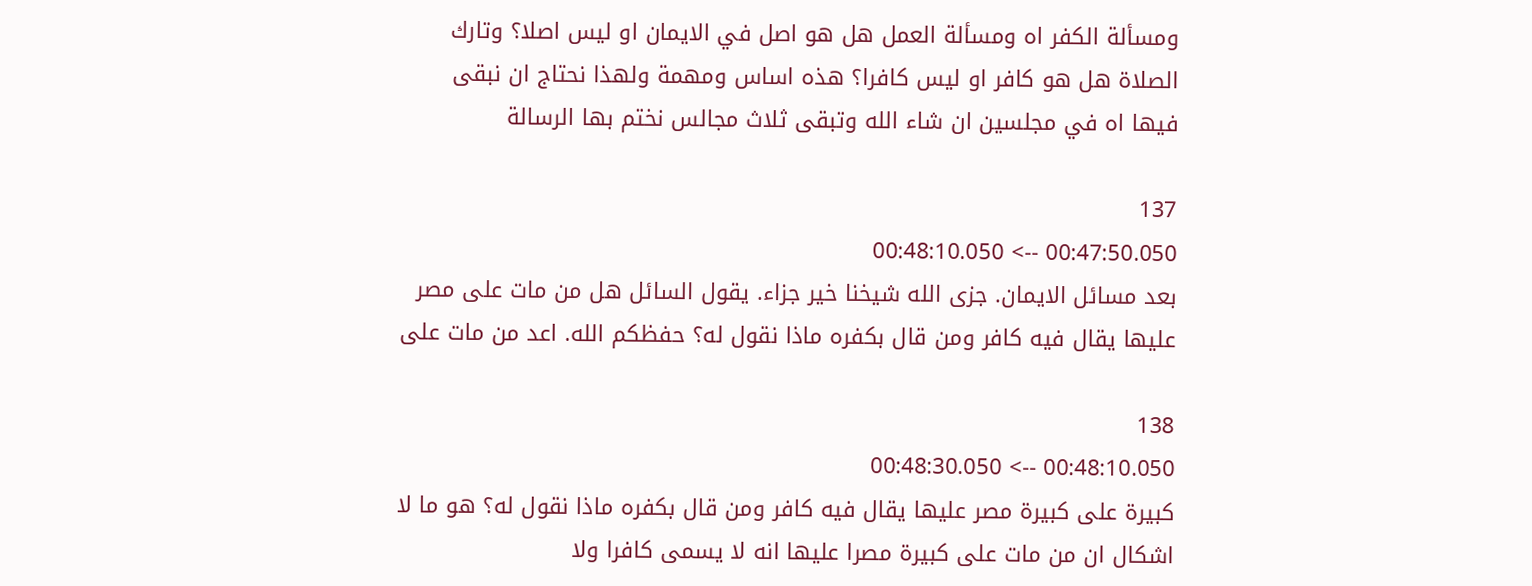ومسألة الكفر اه ومسألة العمل هل هو اصل في الايمان او ليس اصلا؟ وتارك الصلاة هل هو كافر او ليس كافرا؟ هذه اساس ومهمة ولهذا نحتاج ان نبقى فيها اه في مجلسين ان شاء الله وتبقى ثلاث مجالس نختم بها الرسالة

137
00:47:50.050 --> 00:48:10.050
بعد مسائل الايمان. جزى الله شيخنا خير جزاء. يقول السائل هل من مات على مصر عليها يقال فيه كافر ومن قال بكفره ماذا نقول له؟ حفظكم الله. اعد من مات على

138
00:48:10.050 --> 00:48:30.050
كبيرة على كبيرة مصر عليها يقال فيه كافر ومن قال بكفره ماذا نقول له؟ هو ما لا اشكال ان من مات على كبيرة مصرا عليها انه لا يسمى كافرا ولا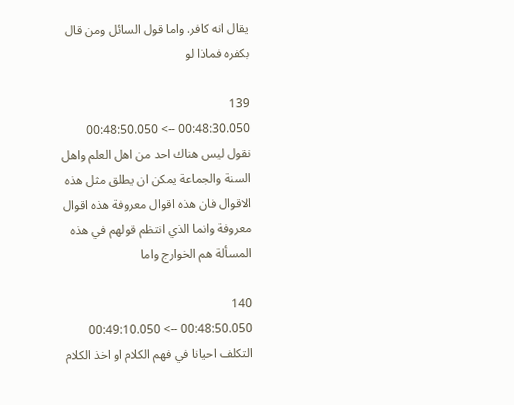يقال انه كافر. واما قول السائل ومن قال بكفره فماذا لو

139
00:48:30.050 --> 00:48:50.050
نقول ليس هناك احد من اهل العلم واهل السنة والجماعة يمكن ان يطلق مثل هذه الاقوال فان هذه اقوال معروفة هذه اقوال معروفة وانما الذي انتظم قولهم في هذه المسألة هم الخوارج واما

140
00:48:50.050 --> 00:49:10.050
التكلف احيانا في فهم الكلام او اخذ الكلام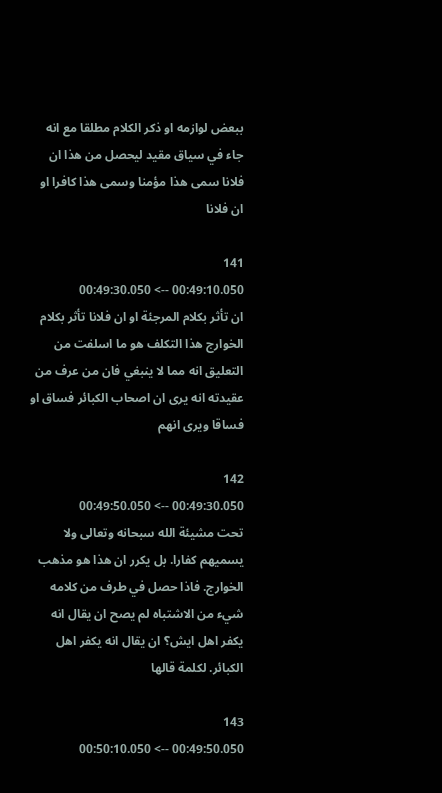ببعض لوازمه او ذكر الكلام مطلقا مع انه جاء في سياق مقيد ليحصل من هذا ان فلانا سمى هذا مؤمنا وسمى هذا كافرا او ان فلانا

141
00:49:10.050 --> 00:49:30.050
ان تأثر بكلام المرجئة او ان فلانا تأثر بكلام الخوارج هذا التكلف هو ما اسلفت من التعليق انه مما لا ينبغي فان من عرف من عقيدته انه يرى ان اصحاب الكبائر فساق او فساقا ويرى انهم

142
00:49:30.050 --> 00:49:50.050
تحت مشيئة الله سبحانه وتعالى ولا يسميهم كفارا. بل يكرر ان هذا هو مذهب الخوارج. فاذا حصل في طرف من كلامه شيء من الاشتباه لم يصح ان يقال انه يكفر اهل ايش؟ ان يقال انه يكفر اهل الكبائر. لكلمة قالها

143
00:49:50.050 --> 00:50:10.050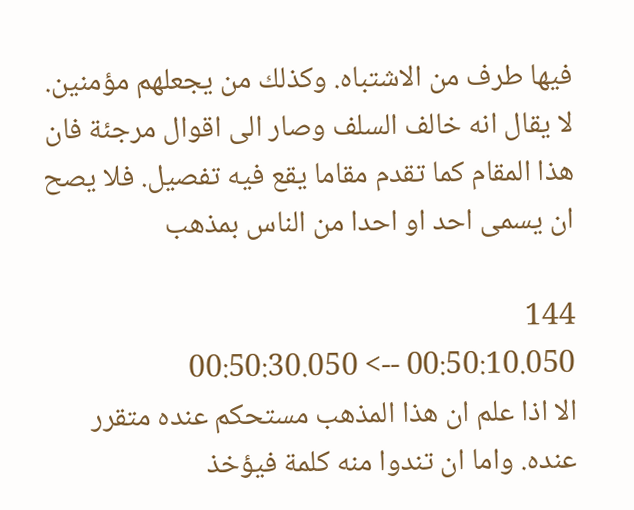فيها طرف من الاشتباه. وكذلك من يجعلهم مؤمنين. لا يقال انه خالف السلف وصار الى اقوال مرجئة فان هذا المقام كما تقدم مقاما يقع فيه تفصيل. فلا يصح ان يسمى احد او احدا من الناس بمذهب

144
00:50:10.050 --> 00:50:30.050
الا اذا علم ان هذا المذهب مستحكم عنده متقرر عنده. واما ان تندوا منه كلمة فيؤخذ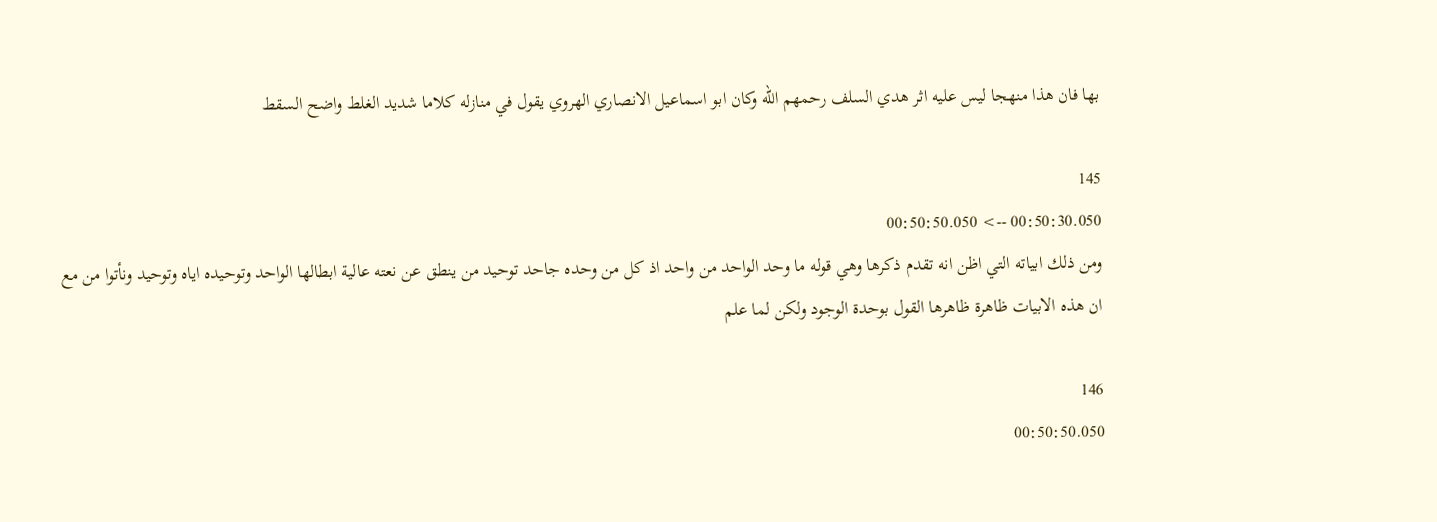بها فان هذا منهجا ليس عليه اثر هدي السلف رحمهم الله وكان ابو اسماعيل الانصاري الهروي يقول في منازله كلاما شديد الغلط واضح السقط

145
00:50:30.050 --> 00:50:50.050
ومن ذلك ابياته التي اظن انه تقدم ذكرها وهي قوله ما وحد الواحد من واحد اذ كل من وحده جاحد توحيد من ينطق عن نعته عالية ابطالها الواحد وتوحيده اياه وتوحيد ونأتوا من مع ان هذه الابيات ظاهرة ظاهرها القول بوحدة الوجود ولكن لما علم

146
00:50:50.050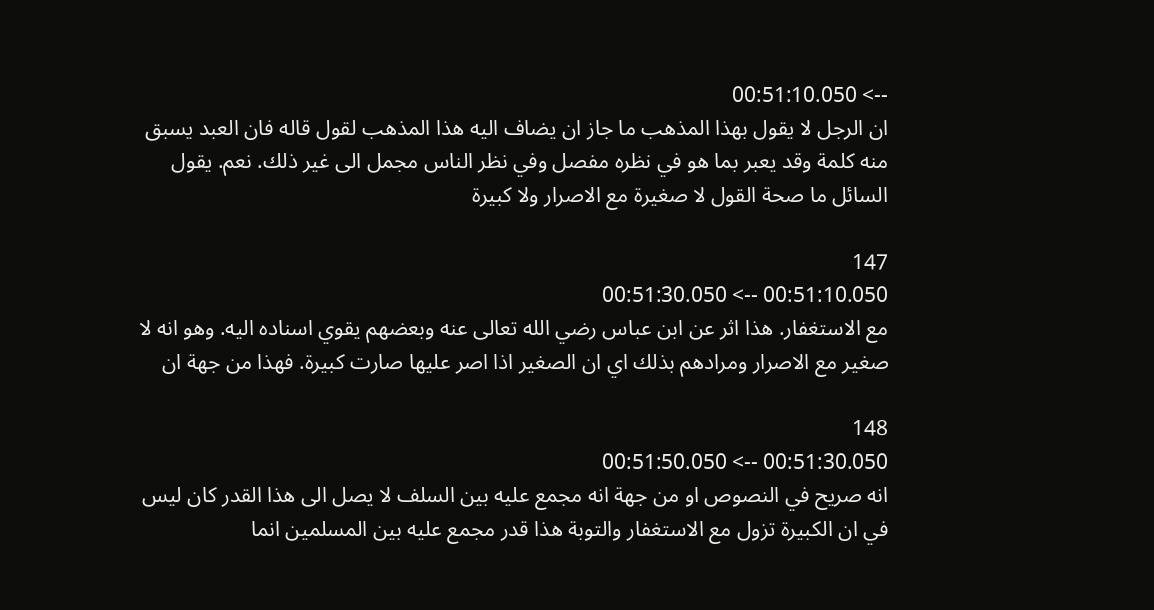--> 00:51:10.050
ان الرجل لا يقول بهذا المذهب ما جاز ان يضاف اليه هذا المذهب لقول قاله فان العبد يسبق منه كلمة وقد يعبر بما هو في نظره مفصل وفي نظر الناس مجمل الى غير ذلك. نعم. يقول السائل ما صحة القول لا صغيرة مع الاصرار ولا كبيرة

147
00:51:10.050 --> 00:51:30.050
مع الاستغفار. هذا اثر عن ابن عباس رضي الله تعالى عنه وبعضهم يقوي اسناده اليه. وهو انه لا صغير مع الاصرار ومرادهم بذلك اي ان الصغير اذا اصر عليها صارت كبيرة. فهذا من جهة ان

148
00:51:30.050 --> 00:51:50.050
انه صريح في النصوص او من جهة انه مجمع عليه بين السلف لا يصل الى هذا القدر كان ليس في ان الكبيرة تزول مع الاستغفار والتوبة هذا قدر مجمع عليه بين المسلمين انما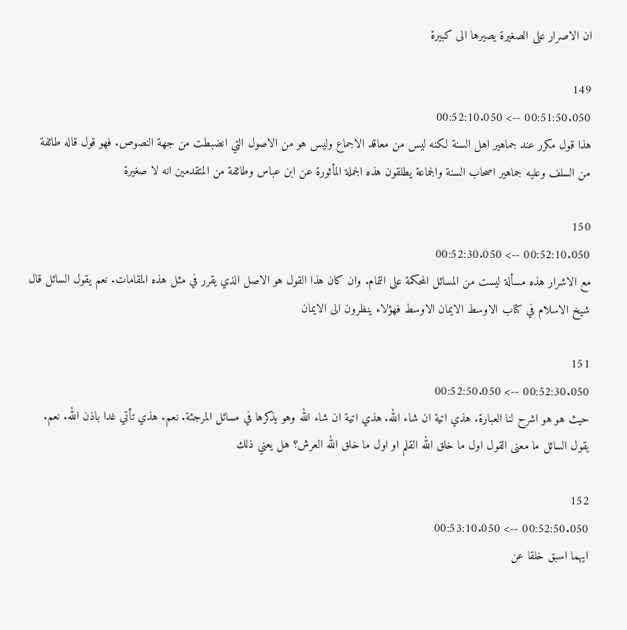ان الاصرار على الصغيرة يصيرها الى كبيرة

149
00:51:50.050 --> 00:52:10.050
هذا قول مكرر عند جماهير اهل السنة لكنه ليس من معاقد الاجماع وليس هو من الاصول التي انضبطت من جهة النصوص. فهو قول قاله طائفة من السلف وعليه جماهير اصحاب السنة والجماعة يطلقون هذه الجملة المأثورة عن ابن عباس وطائفة من المتقدمين انه لا صغيرة

150
00:52:10.050 --> 00:52:30.050
مع الاشرار هذه مسألة ليست من المسائل المحكمة على التمام. وان كان هذا القول هو الاصل الذي يقرر في مثل هذه المقامات. نعم يقول السائل قال شيخ الاسلام في كتاب الاوسط الايمان الاوسط فهؤلاء ينظرون الى الايمان

151
00:52:30.050 --> 00:52:50.050
حيث هو هو اشرح لنا العبارة. هذي اتية ان شاء الله. هذي اتية ان شاء الله وهو يذكرها في مسائل المرجئة. نعم. هذي تأتي غدا باذن الله. نعم. يقول السائل ما معنى القول اول ما خلق الله القلم او اول ما خلق الله العرش؟ هل يعني ذلك

152
00:52:50.050 --> 00:53:10.050
ايهما اسبق خلقا عن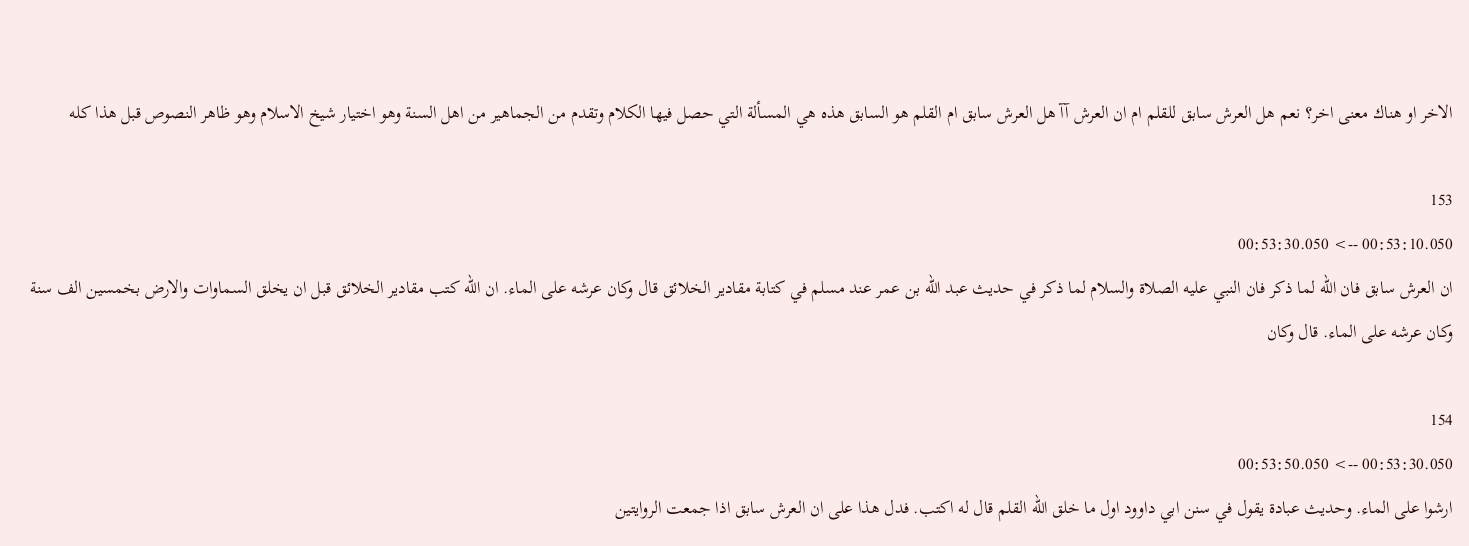الاخر او هناك معنى اخر؟ نعم هل العرش سابق للقلم ام ان العرش آآ هل العرش سابق ام القلم هو السابق هذه هي المسألة التي حصل فيها الكلام وتقدم من الجماهير من اهل السنة وهو اختيار شيخ الاسلام وهو ظاهر النصوص قبل هذا كله

153
00:53:10.050 --> 00:53:30.050
ان العرش سابق فان الله لما ذكر فان النبي عليه الصلاة والسلام لما ذكر في حديث عبد الله بن عمر عند مسلم في كتابة مقادير الخلائق قال وكان عرشه على الماء. ان الله كتب مقادير الخلائق قبل ان يخلق السماوات والارض بخمسين الف سنة وكان عرشه على الماء. قال وكان

154
00:53:30.050 --> 00:53:50.050
ارشوا على الماء. وحديث عبادة يقول في سنن ابي داوود اول ما خلق الله القلم قال له اكتب. فدل هذا على ان العرش سابق اذا جمعت الروايتين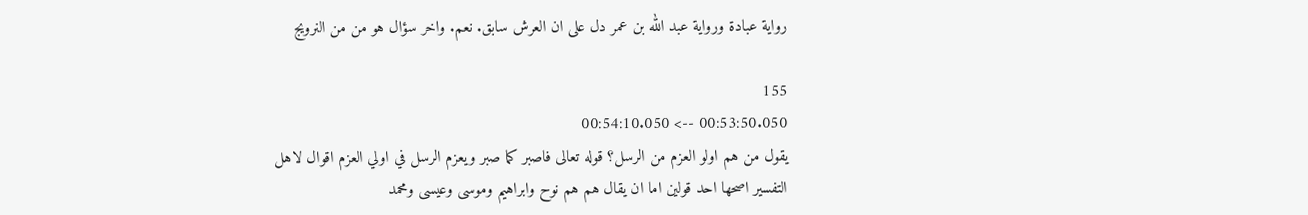رواية عبادة ورواية عبد الله بن عمر دل على ان العرش سابق. نعم. واخر سؤال هو من من النرويج

155
00:53:50.050 --> 00:54:10.050
يقول من هم اولو العزم من الرسل؟ قوله تعالى فاصبر كما صبر ويعزم الرسل في اولي العزم اقوال لاهل التفسير اصحها احد قولين اما ان يقال هم هم نوح وابراهيم وموسى وعيسى ومحمد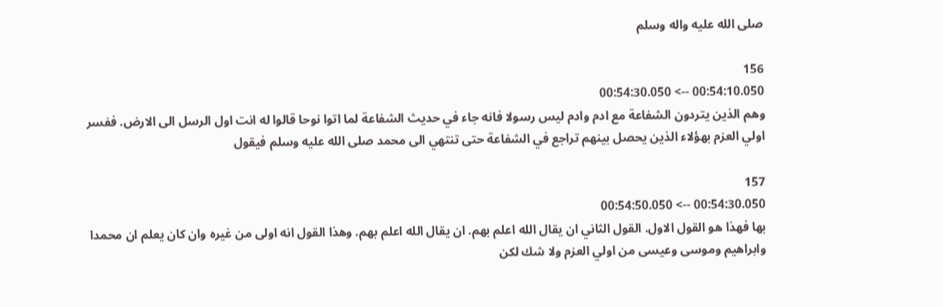صلى الله عليه واله وسلم

156
00:54:10.050 --> 00:54:30.050
وهم الذين يتردون الشفاعة مع ادم وادم ليس رسولا فانه جاء في حديث الشفاعة لما اتوا نوحا قالوا له انت اول الرسل الى الارض. ففسر اولي العزم بهؤلاء الذين يحصل بينهم تراجع في الشفاعة حتى تنتهي الى محمد صلى الله عليه وسلم فيقول

157
00:54:30.050 --> 00:54:50.050
بها فهذا هو القول الاول. القول الثاني ان يقال الله اعلم بهم. ان يقال الله اعلم بهم. وهذا القول انه اولى من غيره وان كان يعلم ان محمدا وابراهيم وموسى وعيسى من اولي العزم ولا شك لكن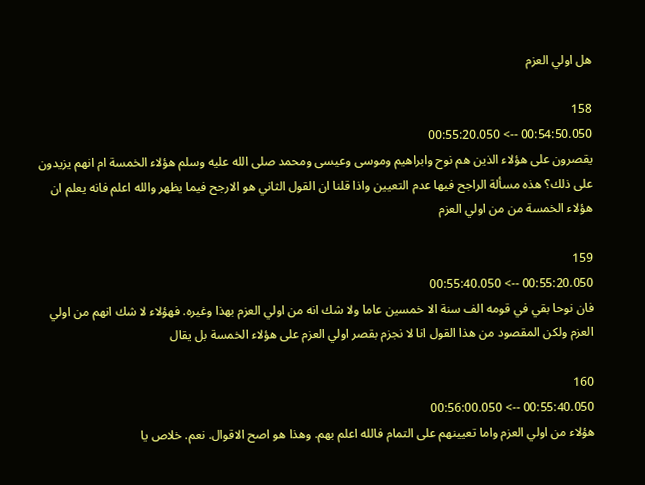هل اولي العزم

158
00:54:50.050 --> 00:55:20.050
يقصرون على هؤلاء الذين هم نوح وابراهيم وموسى وعيسى ومحمد صلى الله عليه وسلم هؤلاء الخمسة ام انهم يزيدون على ذلك؟ هذه مسألة الراجح فيها عدم التعيين واذا قلنا ان القول الثاني هو الارجح فيما يظهر والله اعلم فانه يعلم ان هؤلاء الخمسة من من اولي العزم

159
00:55:20.050 --> 00:55:40.050
فان نوحا بقي في قومه الف سنة الا خمسين عاما ولا شك انه من اولي العزم بهذا وغيره. فهؤلاء لا شك انهم من اولي العزم ولكن المقصود من هذا القول انا لا نجزم بقصر اولي العزم على هؤلاء الخمسة بل يقال

160
00:55:40.050 --> 00:56:00.050
هؤلاء من اولي العزم واما تعيينهم على التمام فالله اعلم بهم. وهذا هو اصح الاقوال. نعم. خلاص يا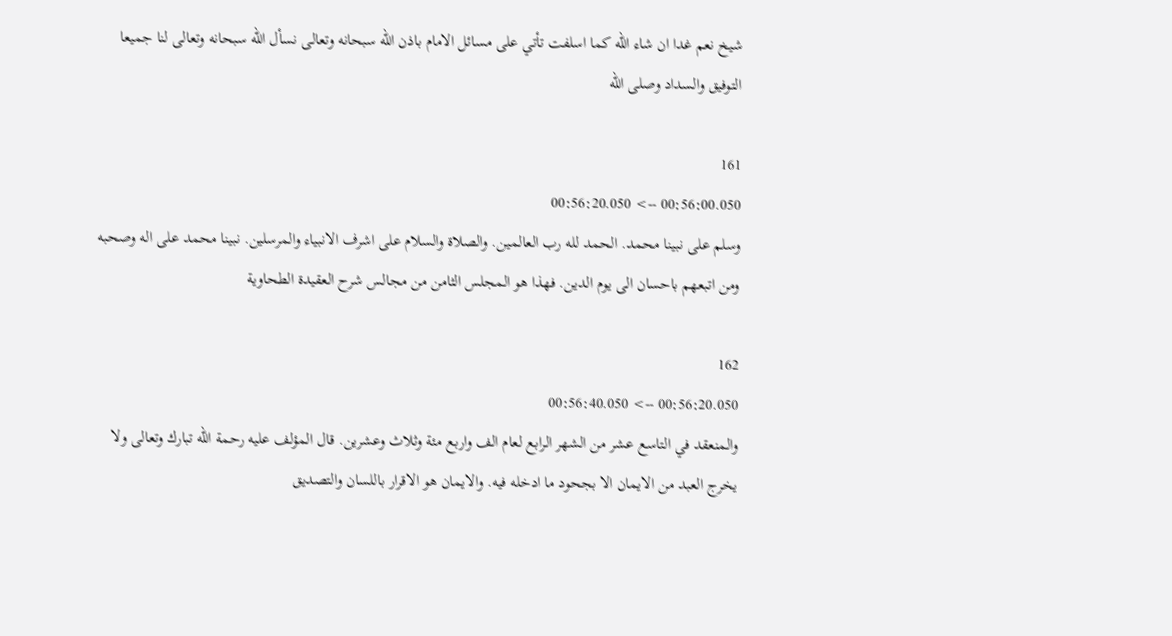شيخ نعم غدا ان شاء الله كما اسلفت تأتي على مسائل الامام باذن الله سبحانه وتعالى نسأل الله سبحانه وتعالى لنا جميعا التوفيق والسداد وصلى الله

161
00:56:00.050 --> 00:56:20.050
وسلم على نبينا محمد. الحمد لله رب العالمين. والصلاة والسلام على اشرف الانبياء والمرسلين. نبينا محمد على اله وصحبه ومن اتبعهم باحسان الى يوم الدين. فهذا هو المجلس الثامن من مجالس شرح العقيدة الطحاوية

162
00:56:20.050 --> 00:56:40.050
والمنعقد في التاسع عشر من الشهر الرابع لعام الف واربع مئة وثلاث وعشرين. قال المؤلف عليه رحمة الله تبارك وتعالى ولا يخرج العبد من الايمان الا بجحود ما ادخله فيه. والايمان هو الاقرار باللسان والتصديق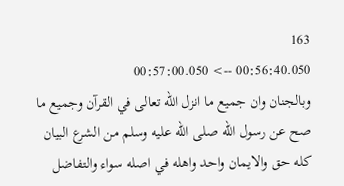163
00:56:40.050 --> 00:57:00.050
وبالجنان وان جميع ما انزل الله تعالى في القرآن وجميع ما صح عن رسول الله صلى الله عليه وسلم من الشرع البيان كله حق والايمان واحد واهله في اصله سواء والتفاضل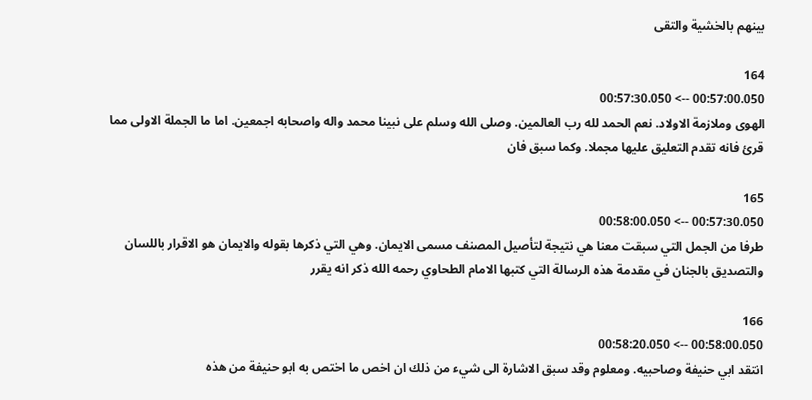بينهم بالخشية والتقى

164
00:57:00.050 --> 00:57:30.050
الهوى وملازمة الاولاد. نعم الحمد لله رب العالمين. وصلى الله وسلم على نبينا محمد واله واصحابه اجمعين. اما ما الجملة الاولى مما قرئ فانه تقدم التعليق عليها مجملا. وكما سبق فان

165
00:57:30.050 --> 00:58:00.050
طرفا من الجمل التي سبقت معنا هي نتيجة لتأصيل المصنف مسمى الايمان. وهي التي ذكرها بقوله والايمان هو الاقرار باللسان والتصديق بالجنان في مقدمة هذه الرسالة التي كتبها الامام الطحاوي رحمه الله ذكر انه يقرر

166
00:58:00.050 --> 00:58:20.050
انتقد ابي حنيفة وصاحبيه. ومعلوم وقد سبق الاشارة الى شيء من ذلك ان اخص ما اختص به ابو حنيفة من هذه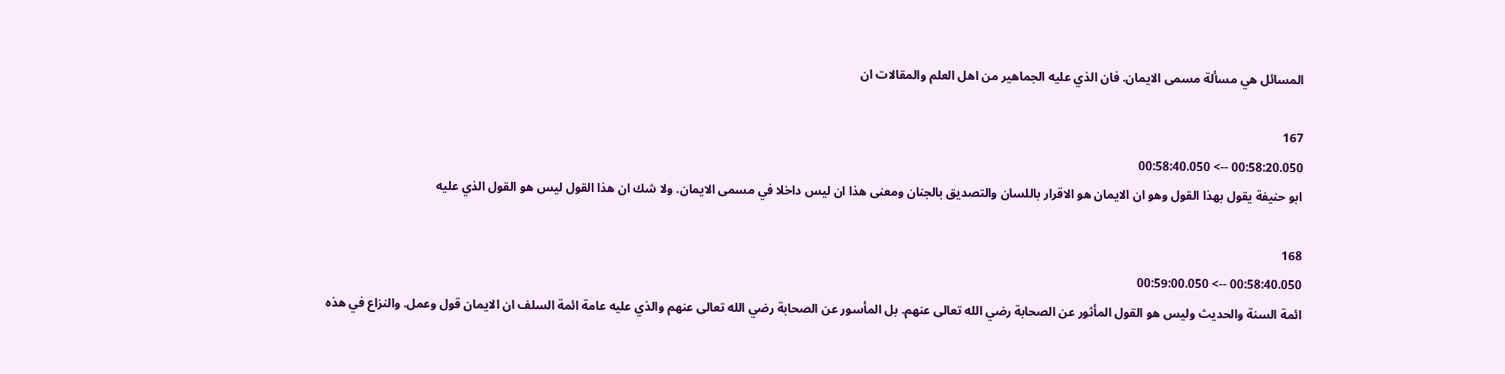المسائل هي مسألة مسمى الايمان. فان الذي عليه الجماهير من اهل العلم والمقالات ان

167
00:58:20.050 --> 00:58:40.050
ابو حنيفة يقول بهذا القول وهو ان الايمان هو الاقرار باللسان والتصديق بالجنان ومعنى هذا ان ليس داخلا في مسمى الايمان. ولا شك ان هذا القول ليس هو القول الذي عليه

168
00:58:40.050 --> 00:59:00.050
ائمة السنة والحديث وليس هو القول المأثور عن الصحابة رضي الله تعالى عنهم. بل المأسور عن الصحابة رضي الله تعالى عنهم والذي عليه عامة ائمة السلف ان الايمان قول وعمل. والنزاع في هذه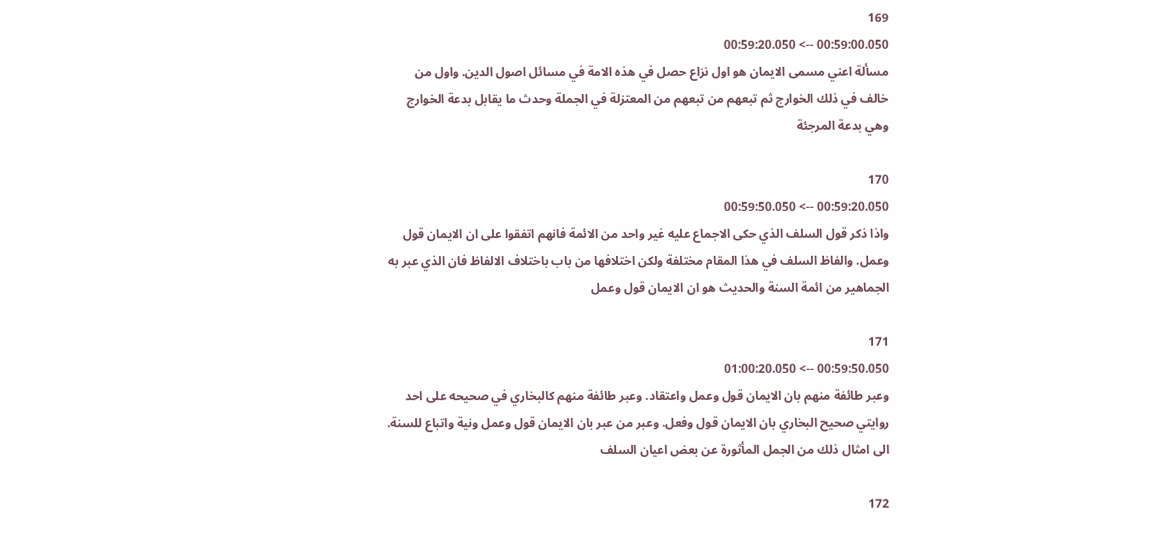169
00:59:00.050 --> 00:59:20.050
مسألة اعني مسمى الايمان هو اول نزاع حصل في هذه الامة في مسائل اصول الدين. واول من خالف في ذلك الخوارج ثم تبعهم من تبعهم من المعتزلة في الجملة وحدث ما يقابل بدعة الخوارج وهي بدعة المرجئة

170
00:59:20.050 --> 00:59:50.050
واذا ذكر قول السلف الذي حكى الاجماع عليه غير واحد من الائمة فانهم اتفقوا على ان الايمان قول وعمل. والفاظ السلف في هذا المقام مختلفة ولكن اختلافها من باب باختلاف الالفاظ فان الذي عبر به الجماهير من ائمة السنة والحديث هو ان الايمان قول وعمل

171
00:59:50.050 --> 01:00:20.050
وعبر طائفة منهم بان الايمان قول وعمل واعتقاد. وعبر طائفة منهم كالبخاري في صحيحه على احد روايتي صحيح البخاري بان الايمان قول وفعل. وعبر من عبر بان الايمان قول وعمل ونية واتباع للسنة. الى امثال ذلك من الجمل المأثورة عن بعض اعيان السلف

172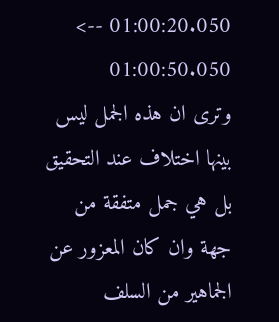01:00:20.050 --> 01:00:50.050
وترى ان هذه الجمل ليس بينها اختلاف عند التحقيق بل هي جمل متفقة من جهة وان كان المعزور عن الجماهير من السلف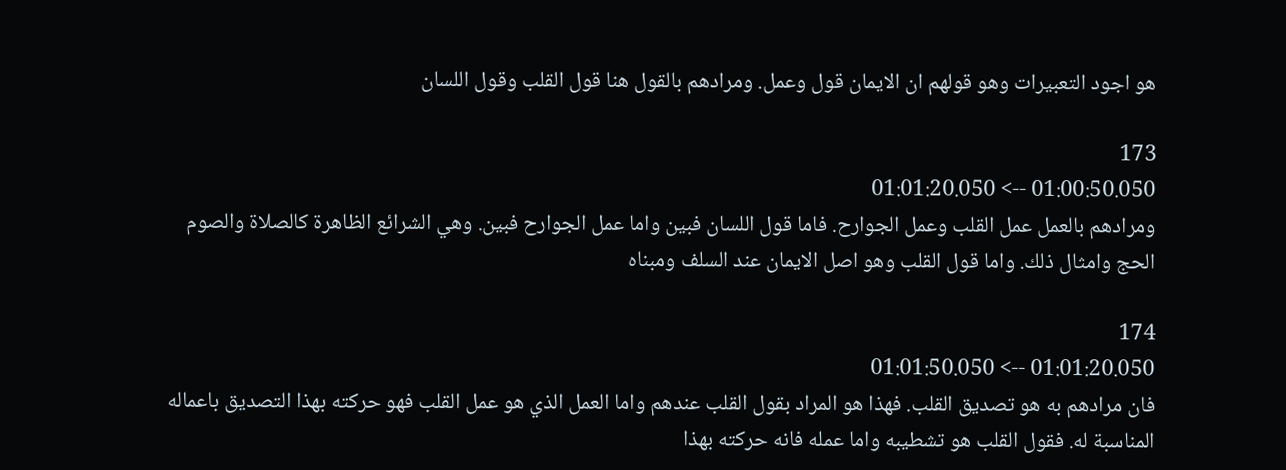هو اجود التعبيرات وهو قولهم ان الايمان قول وعمل. ومرادهم بالقول هنا قول القلب وقول اللسان

173
01:00:50.050 --> 01:01:20.050
ومرادهم بالعمل عمل القلب وعمل الجوارح. فاما قول اللسان فبين واما عمل الجوارح فبين. وهي الشرائع الظاهرة كالصلاة والصوم الحج وامثال ذلك. واما قول القلب وهو اصل الايمان عند السلف ومبناه

174
01:01:20.050 --> 01:01:50.050
فان مرادهم به هو تصديق القلب. فهذا هو المراد بقول القلب عندهم واما العمل الذي هو عمل القلب فهو حركته بهذا التصديق باعماله المناسبة له. فقول القلب هو تشطيبه واما عمله فانه حركته بهذا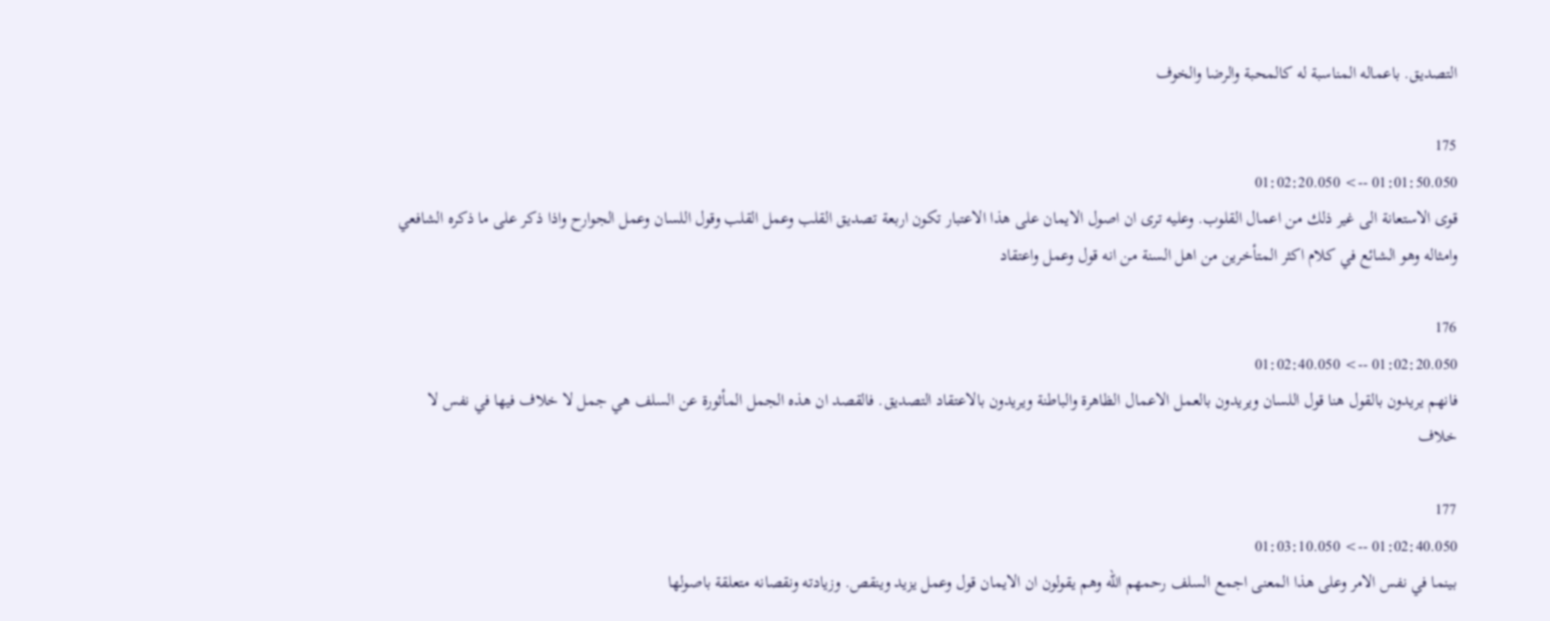التصديق. باعماله المناسبة له كالمحبة والرضا والخوف

175
01:01:50.050 --> 01:02:20.050
قوى الاستعانة الى غير ذلك من اعمال القلوب. وعليه ترى ان اصول الايمان على هذا الاعتبار تكون اربعة تصديق القلب وعمل القلب وقول اللسان وعمل الجوارح واذا ذكر على ما ذكره الشافعي وامثاله وهو الشائع في كلام اكثر المتأخرين من اهل السنة من انه قول وعمل واعتقاد

176
01:02:20.050 --> 01:02:40.050
فانهم يريدون بالقول هنا قول اللسان ويريدون بالعمل الاعمال الظاهرة والباطنة ويريدون بالاعتقاد التصديق. فالقصد ان هذه الجمل المأثورة عن السلف هي جمل لا خلاف فيها في نفس لا خلاف

177
01:02:40.050 --> 01:03:10.050
بينما في نفس الامر وعلى هذا المعنى اجمع السلف رحمهم الله وهم يقولون ان الايمان قول وعمل يزيد وينقص. وزيادته ونقصانه متعلقة باصولها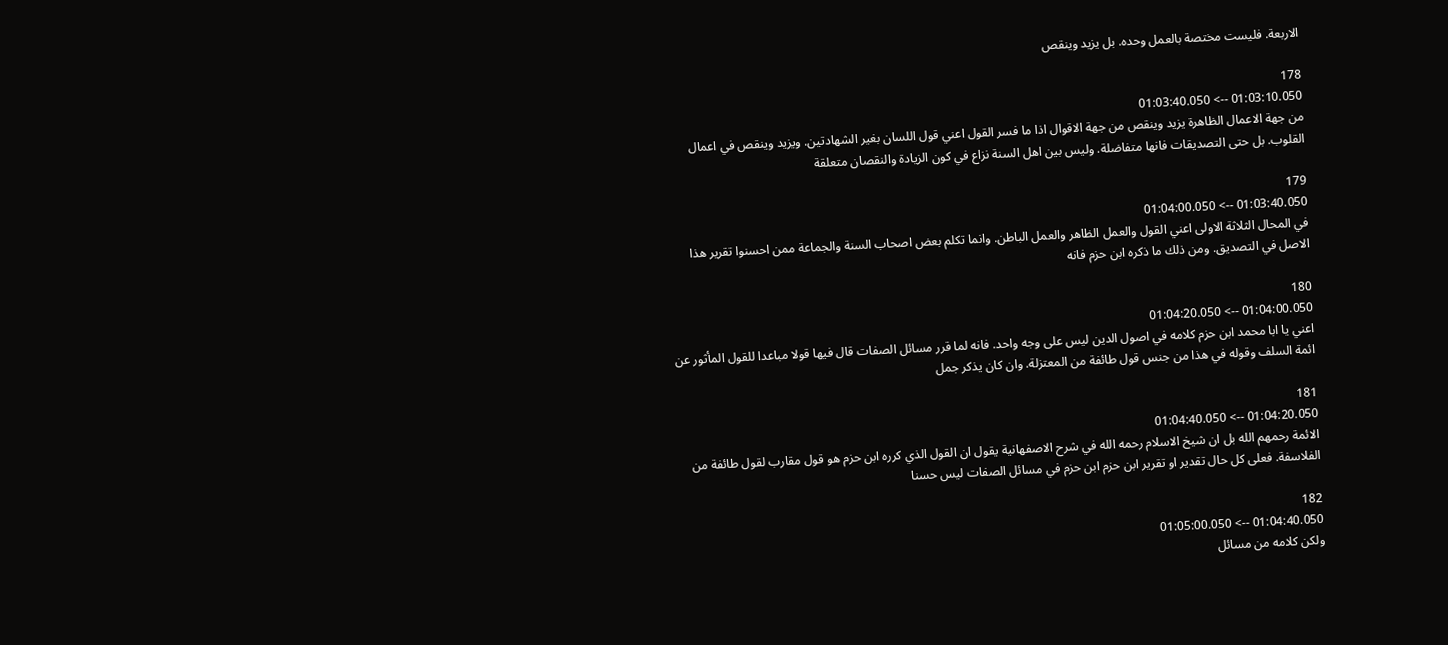الاربعة. فليست مختصة بالعمل وحده. بل يزيد وينقص

178
01:03:10.050 --> 01:03:40.050
من جهة الاعمال الظاهرة يزيد وينقص من جهة الاقوال اذا ما فسر القول اعني قول اللسان بغير الشهادتين. ويزيد وينقص في اعمال القلوب. بل حتى التصديقات فانها متفاضلة. وليس بين اهل السنة نزاع في كون الزيادة والنقصان متعلقة

179
01:03:40.050 --> 01:04:00.050
في المحال الثلاثة الاولى اعني القول والعمل الظاهر والعمل الباطن. وانما تكلم بعض اصحاب السنة والجماعة ممن احسنوا تقرير هذا الاصل في التصديق. ومن ذلك ما ذكره ابن حزم فانه

180
01:04:00.050 --> 01:04:20.050
اعني يا ابا محمد ابن حزم كلامه في اصول الدين ليس على وجه واحد. فانه لما قرر مسائل الصفات قال فيها قولا مباعدا للقول المأثور عن ائمة السلف وقوله في هذا من جنس قول طائفة من المعتزلة. وان كان يذكر جمل

181
01:04:20.050 --> 01:04:40.050
الائمة رحمهم الله بل ان شيخ الاسلام رحمه الله في شرح الاصفهانية يقول ان القول الذي كرره ابن حزم هو قول مقارب لقول طائفة من الفلاسفة. فعلى كل حال تقدير او تقرير ابن حزم ابن حزم في مسائل الصفات ليس حسنا

182
01:04:40.050 --> 01:05:00.050
ولكن كلامه من مسائل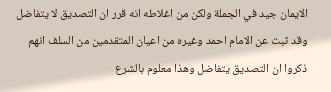الايمان جيد في الجملة ولكن من اغلاطه انه قرر ان التصديق لا يتفاضل وقد ثبت عن الامام احمد وغيره من اعيان المتقدمين من السلف انهم ذكروا ان التصديق يتفاضل وهذا معلوم بالشرع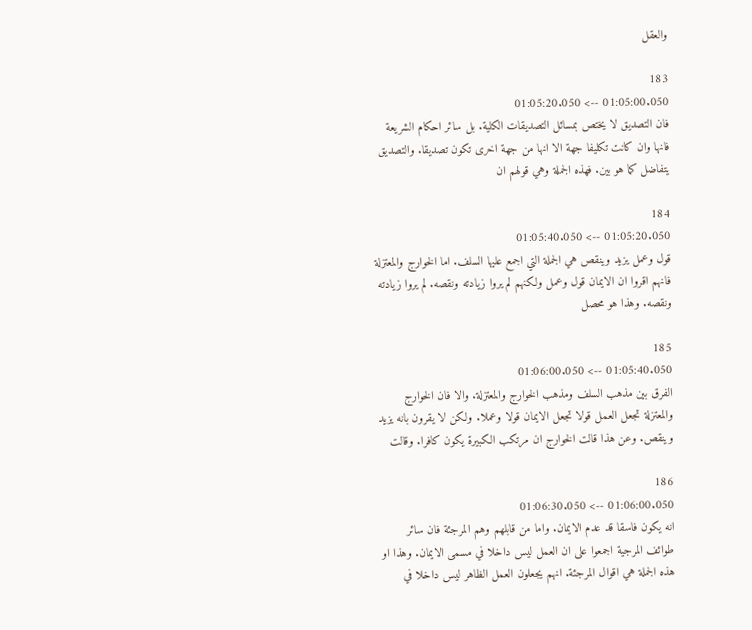والعقل

183
01:05:00.050 --> 01:05:20.050
فان التصديق لا يختص بمسائل التصديقات الكلية. بل سائر احكام الشريعة فانها وان كانت تكليفا جهة الا انها من جهة اخرى تكون تصديقا. والتصديق يتفاضل كما هو بين. فهذه الجملة وهي قولهم ان

184
01:05:20.050 --> 01:05:40.050
قول وعمل يزيد وينقص هي الجملة التي اجمع عليها السلف. اما الخوارج والمعتزلة فانهم اقروا ان الايمان قول وعمل ولكنهم لم يروا زيادته ونقصه. لم يروا زيادته ونقصه. وهذا هو محصل

185
01:05:40.050 --> 01:06:00.050
الفرق بين مذهب السلف ومذهب الخوارج والمعتزلة. والا فان الخوارج والمعتزلة تجعل العمل قولا تجعل الايمان قولا وعملا. ولكن لا يقرون بانه يزيد وينقص. وعن هذا قالت الخوارج ان مرتكب الكبيرة يكون كافرا. وقالت

186
01:06:00.050 --> 01:06:30.050
انه يكون فاسقا قد عدم الايمان. واما من قابلهم وهم المرجئة فان سائر طوائف المرجية اجمعوا على ان العمل ليس داخلا في مسمى الايمان. وهذا او هذه الجملة هي اقوال المرجئة. انهم يجعلون العمل الظاهر ليس داخلا في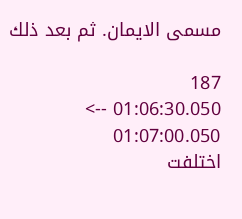مسمى الايمان. ثم بعد ذلك

187
01:06:30.050 --> 01:07:00.050
اختلفت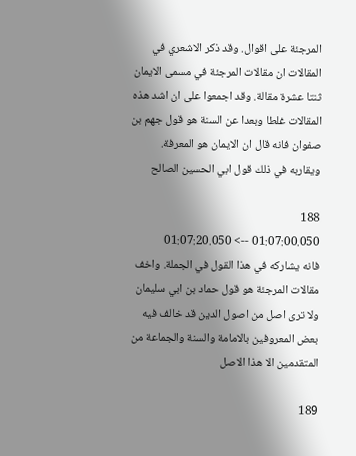المرجئة على اقوال. وقد ذكر الاشعري في المقالات ان مقالات المرجئة في مسمى الايمان ثنتا عشرة مقالة. وقد اجمعوا على ان اشد هذه المقالات غلطا وبعدا عن السنة هو قول جهم بن صفوان فانه قال ان الايمان هو المعرفة. ويقاربه في ذلك قول ابي الحسين الصالح

188
01:07:00.050 --> 01:07:20.050
فانه يشاركه في هذا القول في الجملة. واخف مقالات المرجئة هو قول حماد بن ابي سليمان ولا ترى اصل من اصول الدين قد خالف فيه بعض المعروفين بالامامة والسنة والجماعة من المتقدمين الا هذا الاصل

189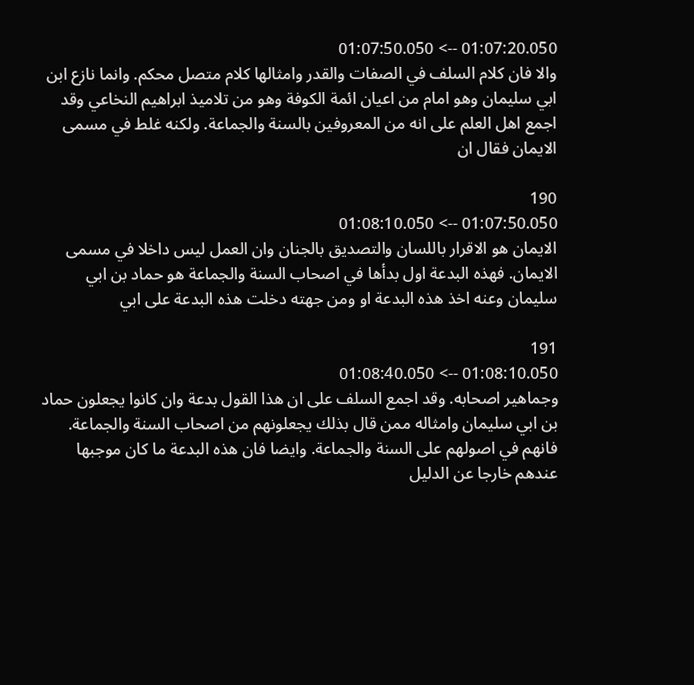01:07:20.050 --> 01:07:50.050
والا فان كلام السلف في الصفات والقدر وامثالها كلام متصل محكم. وانما نازع ابن ابي سليمان وهو امام من اعيان ائمة الكوفة وهو من تلاميذ ابراهيم النخاعي وقد اجمع اهل العلم على انه من المعروفين بالسنة والجماعة. ولكنه غلط في مسمى الايمان فقال ان

190
01:07:50.050 --> 01:08:10.050
الايمان هو الاقرار باللسان والتصديق بالجنان وان العمل ليس داخلا في مسمى الايمان. فهذه البدعة اول بدأها في اصحاب السنة والجماعة هو حماد بن ابي سليمان وعنه اخذ هذه البدعة او ومن جهته دخلت هذه البدعة على ابي

191
01:08:10.050 --> 01:08:40.050
وجماهير اصحابه. وقد اجمع السلف على ان هذا القول بدعة وان كانوا يجعلون حماد بن ابي سليمان وامثاله ممن قال بذلك يجعلونهم من اصحاب السنة والجماعة. فانهم في اصولهم على السنة والجماعة. وايضا فان هذه البدعة ما كان موجبها عندهم خارجا عن الدليل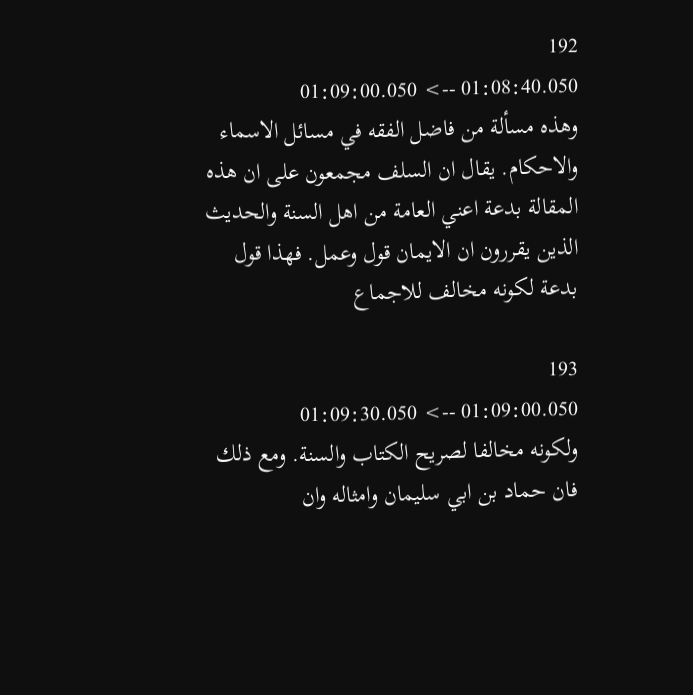192
01:08:40.050 --> 01:09:00.050
وهذه مسألة من فاضل الفقه في مسائل الاسماء والاحكام. يقال ان السلف مجمعون على ان هذه المقالة بدعة اعني العامة من اهل السنة والحديث الذين يقررون ان الايمان قول وعمل. فهذا قول بدعة لكونه مخالف للاجماع

193
01:09:00.050 --> 01:09:30.050
ولكونه مخالفا لصريح الكتاب والسنة. ومع ذلك فان حماد بن ابي سليمان وامثاله وان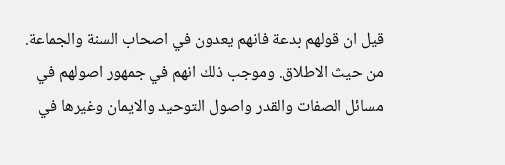قيل ان قولهم بدعة فانهم يعدون في اصحاب السنة والجماعة. من حيث الاطلاق. وموجب ذلك انهم في جمهور اصولهم في مسائل الصفات والقدر واصول التوحيد والايمان وغيرها في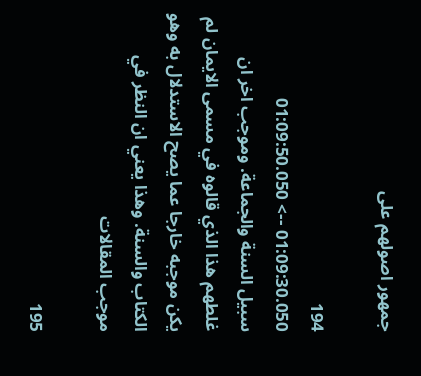جمهور اصولهم على

194
01:09:30.050 --> 01:09:50.050
سبيل السنة والجماعة. وموجب اخر ان غلطهم هذا الذي قالوه في مسمى الايمان لم يكن موجبه خارجا عما يصح الاستدلال به وهو الكتاب والسنة. وهذا يعني ان النظر في موجب المقالات

195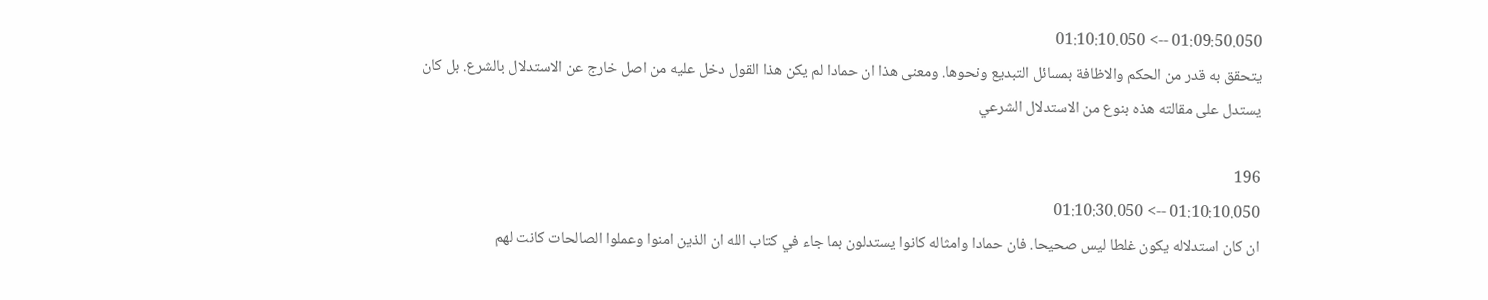01:09:50.050 --> 01:10:10.050
يتحقق به قدر من الحكم والاظافة بمسائل التبديع ونحوها. ومعنى هذا ان حمادا لم يكن هذا القول دخل عليه من اصل خارج عن الاستدلال بالشرع. بل كان يستدل على مقالته هذه بنوع من الاستدلال الشرعي

196
01:10:10.050 --> 01:10:30.050
ان كان استدلاله يكون غلطا ليس صحيحا. فان حمادا وامثاله كانوا يستدلون بما جاء في كتاب الله ان الذين امنوا وعملوا الصالحات كانت لهم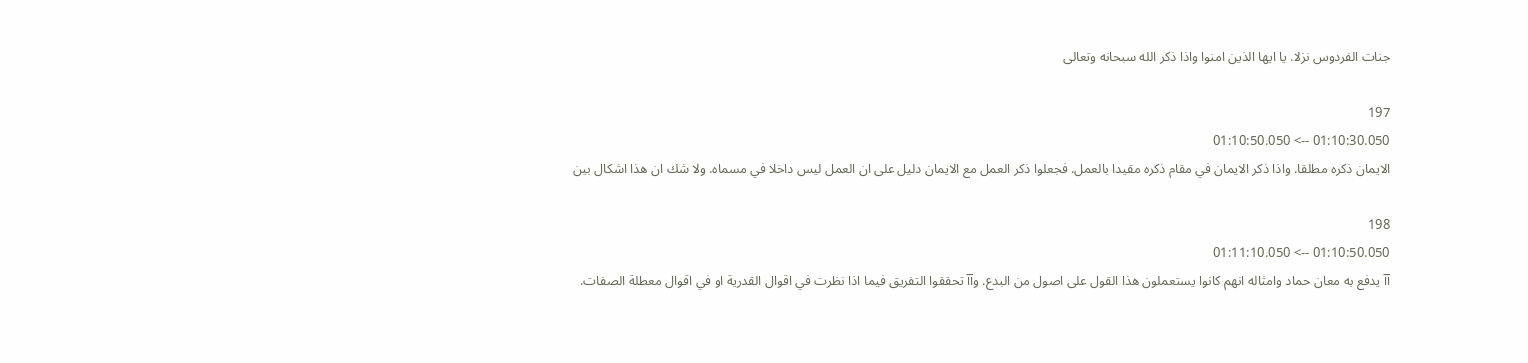جنات الفردوس نزلا. يا ايها الذين امنوا واذا ذكر الله سبحانه وتعالى

197
01:10:30.050 --> 01:10:50.050
الايمان ذكره مطلقا. واذا ذكر الايمان في مقام ذكره مقيدا بالعمل. فجعلوا ذكر العمل مع الايمان دليل على ان العمل ليس داخلا في مسماه. ولا شك ان هذا اشكال بين

198
01:10:50.050 --> 01:11:10.050
آآ يدفع به معان حماد وامثاله انهم كانوا يستعملون هذا القول على اصول من البدع. وآآ تحققوا التفريق فيما اذا نظرت في اقوال القدرية او في اقوال معطلة الصفات.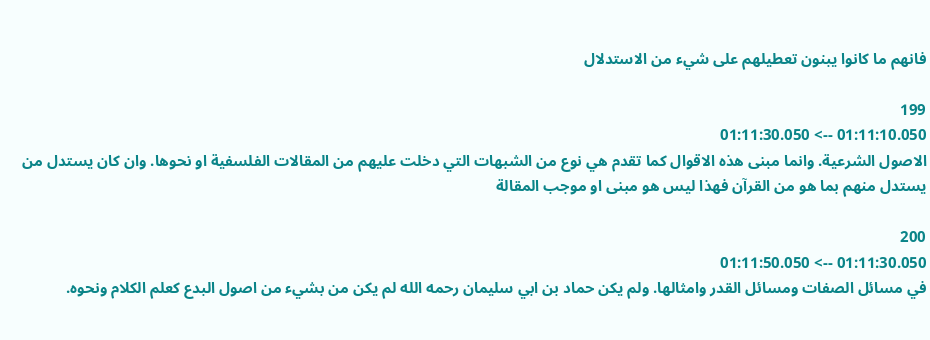فانهم ما كانوا يبنون تعطيلهم على شيء من الاستدلال

199
01:11:10.050 --> 01:11:30.050
الاصول الشرعية. وانما مبنى هذه الاقوال كما تقدم هي نوع من الشبهات التي دخلت عليهم من المقالات الفلسفية او نحوها. وان كان يستدل من يستدل منهم بما هو من القرآن فهذا ليس هو مبنى او موجب المقالة

200
01:11:30.050 --> 01:11:50.050
في مسائل الصفات ومسائل القدر وامثالها. ولم يكن حماد بن ابي سليمان رحمه الله لم يكن من بشيء من اصول البدع كعلم الكلام ونحوه.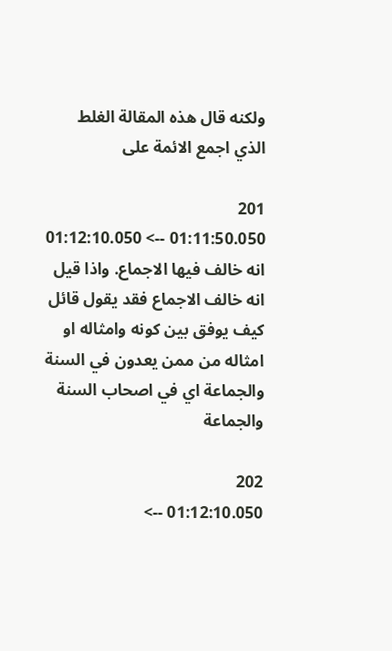ولكنه قال هذه المقالة الغلط الذي اجمع الائمة على

201
01:11:50.050 --> 01:12:10.050
انه خالف فيها الاجماع. واذا قيل انه خالف الاجماع فقد يقول قائل كيف يوفق بين كونه وامثاله او امثاله من ممن يعدون في السنة والجماعة اي في اصحاب السنة والجماعة

202
01:12:10.050 -->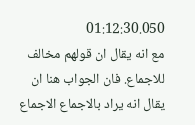01:12:30.050
مع انه يقال ان قولهم مخالف للاجماع. فان الجواب هنا ان يقال انه يراد بالاجماع الاجماع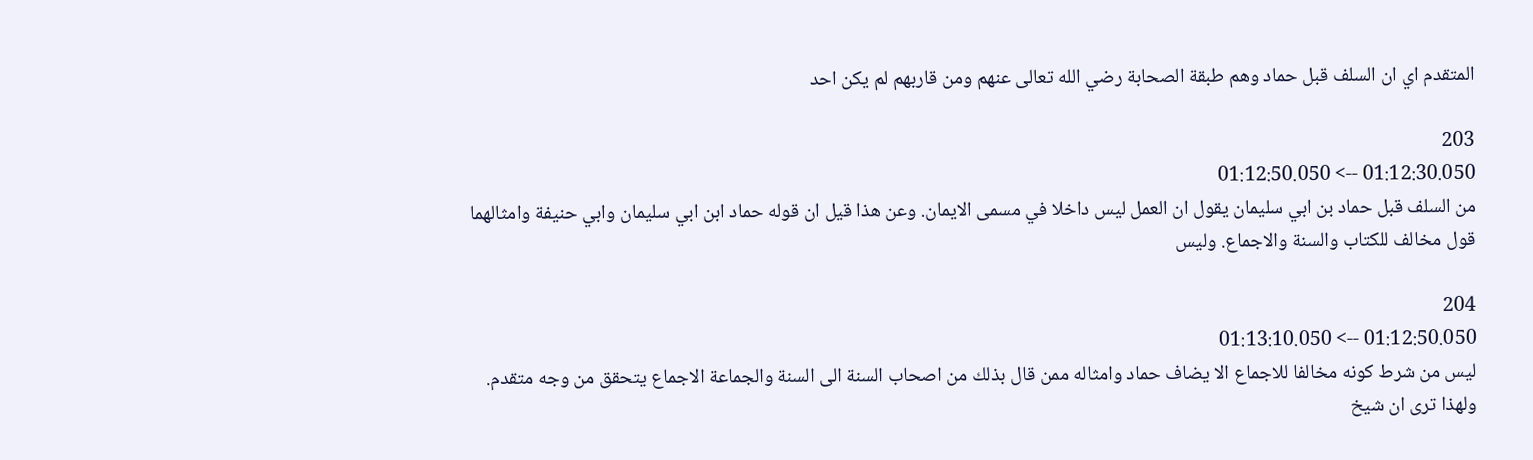المتقدم اي ان السلف قبل حماد وهم طبقة الصحابة رضي الله تعالى عنهم ومن قاربهم لم يكن احد

203
01:12:30.050 --> 01:12:50.050
من السلف قبل حماد بن ابي سليمان يقول ان العمل ليس داخلا في مسمى الايمان. وعن هذا قيل ان قوله حماد ابن ابي سليمان وابي حنيفة وامثالهما قول مخالف للكتاب والسنة والاجماع. وليس

204
01:12:50.050 --> 01:13:10.050
ليس من شرط كونه مخالفا للاجماع الا يضاف حماد وامثاله ممن قال بذلك من اصحاب السنة الى السنة والجماعة الاجماع يتحقق من وجه متقدم. ولهذا ترى ان شيخ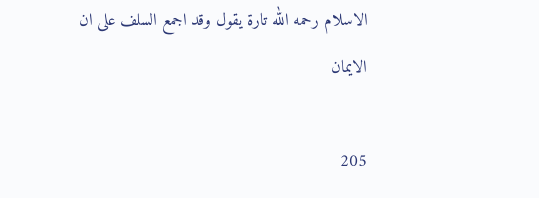الاسلام رحمه الله تارة يقول وقد اجمع السلف على ان الايمان

205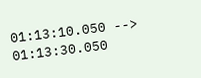01:13:10.050 --> 01:13:30.050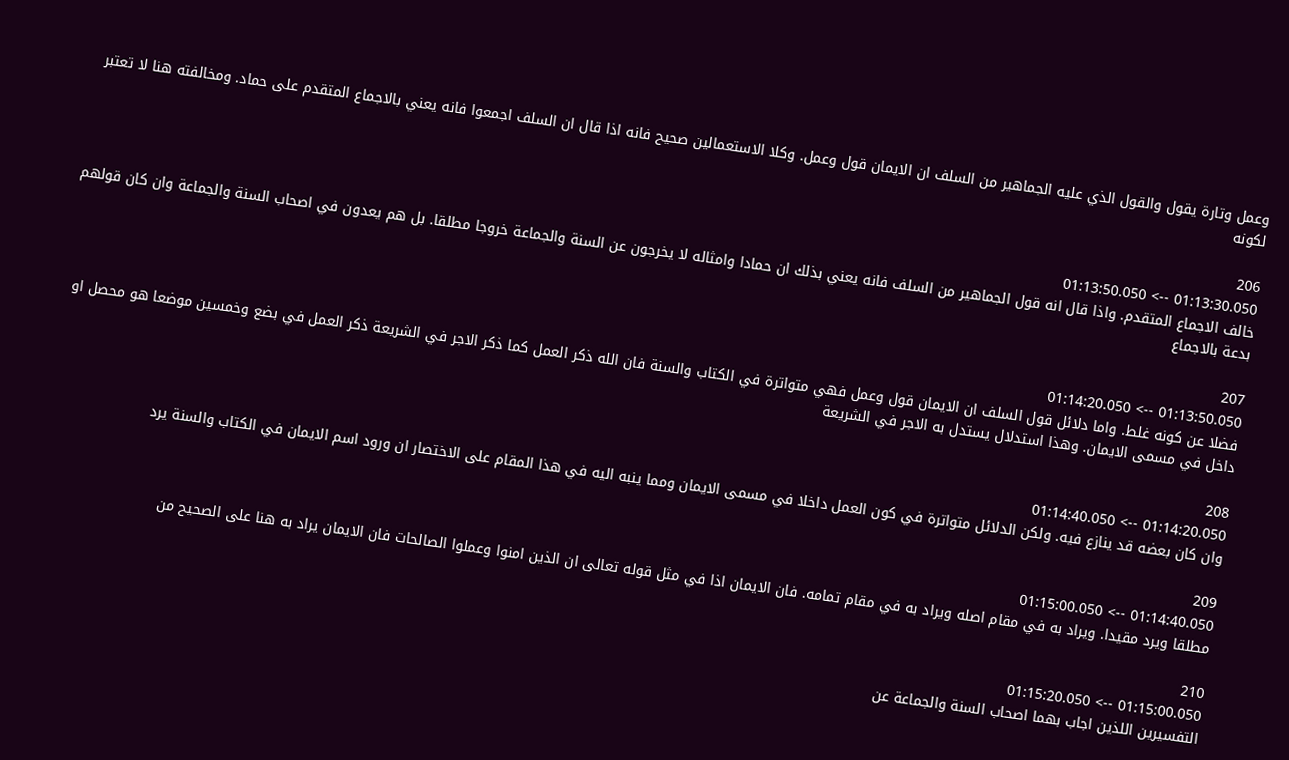وعمل وتارة يقول والقول الذي عليه الجماهير من السلف ان الايمان قول وعمل. وكلا الاستعمالين صحيح فانه اذا قال ان السلف اجمعوا فانه يعني بالاجماع المتقدم على حماد. ومخالفته هنا لا تعتبر لكونه

206
01:13:30.050 --> 01:13:50.050
خالف الاجماع المتقدم. واذا قال انه قول الجماهير من السلف فانه يعني بذلك ان حمادا وامثاله لا يخرجون عن السنة والجماعة خروجا مطلقا. بل هم يعدون في اصحاب السنة والجماعة وان كان قولهم بدعة بالاجماع

207
01:13:50.050 --> 01:14:20.050
فضلا عن كونه غلط. واما دلائل قول السلف ان الايمان قول وعمل فهي متواترة في الكتاب والسنة فان الله ذكر العمل كما ذكر الاجر في الشريعة ذكر العمل في بضع وخمسين موضعا هو محصل او داخل في مسمى الايمان. وهذا استدلال يستدل به الاجر في الشريعة

208
01:14:20.050 --> 01:14:40.050
وان كان بعضه قد ينازع فيه. ولكن الدلائل متواترة في كون العمل داخلا في مسمى الايمان ومما ينبه اليه في هذا المقام على الاختصار ان ورود اسم الايمان في الكتاب والسنة يرد

209
01:14:40.050 --> 01:15:00.050
مطلقا ويرد مقيدا. ويراد به في مقام اصله ويراد به في مقام تمامه. فان الايمان اذا في مثل قوله تعالى ان الذين امنوا وعملوا الصالحات فان الايمان يراد به هنا على الصحيح من

210
01:15:00.050 --> 01:15:20.050
التفسيرين اللذين اجاب بهما اصحاب السنة والجماعة عن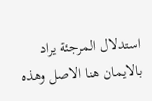استدلال المرجئة يراد بالايمان هنا الاصل وهذه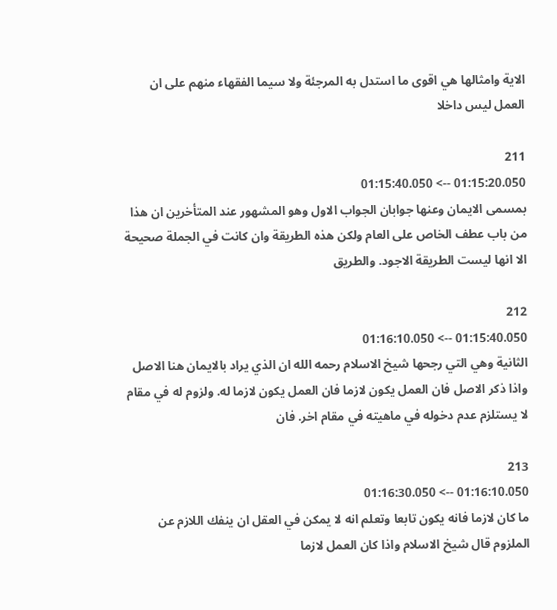الاية وامثالها هي اقوى ما استدل به المرجئة ولا سيما الفقهاء منهم على ان العمل ليس داخلا

211
01:15:20.050 --> 01:15:40.050
بمسمى الايمان وعنها جوابان الجواب الاول وهو المشهور عند المتأخرين ان هذا من باب عطف الخاص على العام ولكن هذه الطريقة وان كانت في الجملة صحيحة الا انها ليست الطريقة الاجود. والطريق

212
01:15:40.050 --> 01:16:10.050
الثانية وهي التي رجحها شيخ الاسلام رحمه الله ان الذي يراد بالايمان هنا الاصل واذا ذكر الاصل فان العمل يكون لازما فان العمل يكون لازما له. ولزوم له في مقام لا يستلزم عدم دخوله في ماهيته في مقام اخر. فان

213
01:16:10.050 --> 01:16:30.050
ما كان لازما فانه يكون تابعا وتعلم انه لا يمكن في العقل ان ينفك اللازم عن الملزوم قال شيخ الاسلام واذا كان العمل لازما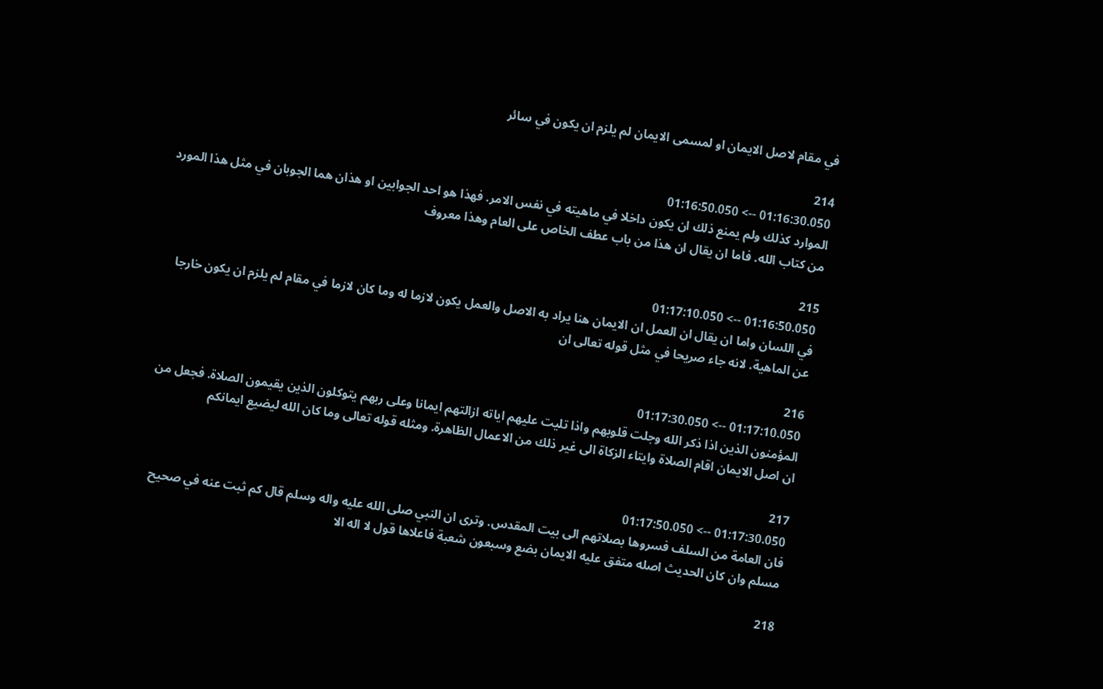في مقام لاصل الايمان او لمسمى الايمان لم يلزم ان يكون في سائر

214
01:16:30.050 --> 01:16:50.050
الموارد كذلك ولم يمنع ذلك ان يكون داخلا في ماهيته في نفس الامر. فهذا هو احد الجوابين او هذان هما الجوبان في مثل هذا المورد من كتاب الله. فاما ان يقال ان هذا من باب عطف الخاص على العام وهذا معروف

215
01:16:50.050 --> 01:17:10.050
في اللسان واما ان يقال ان العمل ان الايمان هنا يراد به الاصل والعمل يكون لازما له وما كان لازما في مقام لم يلزم ان يكون خارجا عن الماهية. لانه جاء صريحا في مثل قوله تعالى ان

216
01:17:10.050 --> 01:17:30.050
المؤمنون الذين اذا ذكر الله وجلت قلوبهم واذا تليت عليهم اياته ازالتهم ايمانا وعلى ربهم يتوكلون الذين يقيمون الصلاة. فجعل من ان اصل الايمان اقام الصلاة وايتاء الزكاة الى غير ذلك من الاعمال الظاهرة. ومثله قوله تعالى وما كان الله ليضيع ايمانكم

217
01:17:30.050 --> 01:17:50.050
فان العامة من السلف فسروها بصلاتهم الى بيت المقدس. وترى ان النبي صلى الله عليه واله وسلم قال كم ثبت عنه في صحيح مسلم وان كان الحديث اصله متفق عليه الايمان بضع وسبعون شعبة فاعلاها قول لا اله الا

218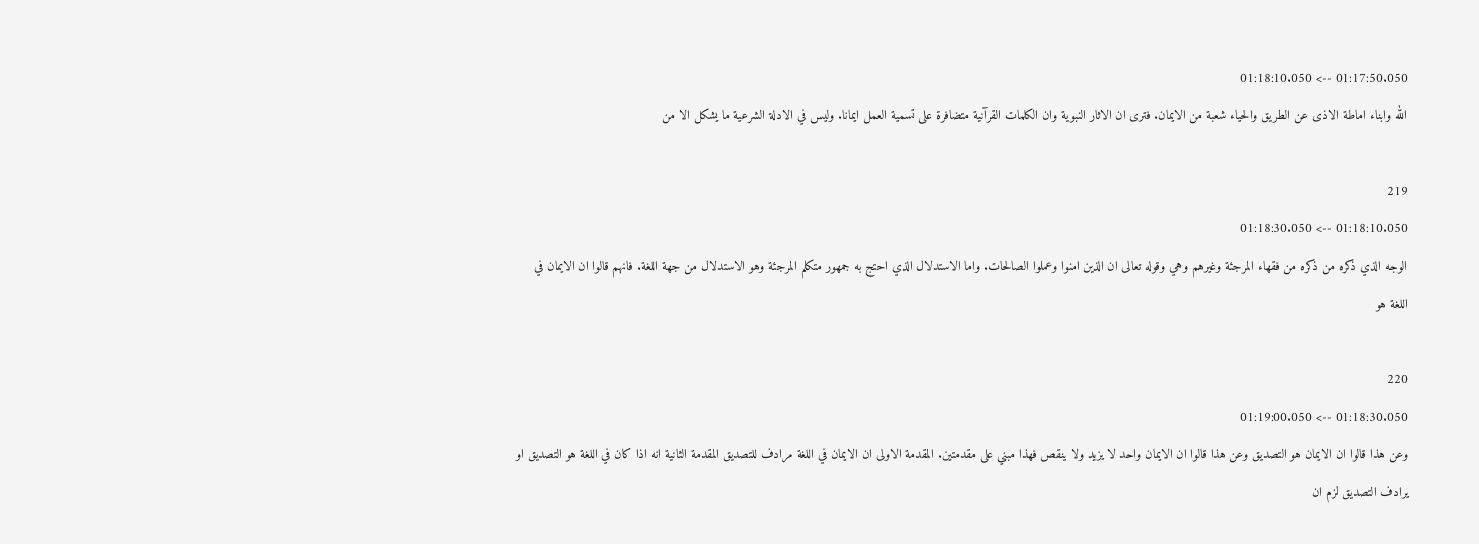01:17:50.050 --> 01:18:10.050
الله وابناء اماطة الاذى عن الطريق والحياء شعبة من الايمان. فترى ان الاثار النبوية وان الكلمات القرآنية متضافرة على تسمية العمل ايمانا. وليس في الادلة الشرعية ما يشكل الا من

219
01:18:10.050 --> 01:18:30.050
الوجه الذي ذكره من ذكره من فقهاء المرجئة وغيرهم وهي وقوله تعالى ان الذين امنوا وعملوا الصالحات. واما الاستدلال الذي احتج به جمهور متكلم المرجئة وهو الاستدلال من جهة اللغة. فانهم قالوا ان الايمان في اللغة هو

220
01:18:30.050 --> 01:19:00.050
وعن هذا قالوا ان الايمان هو التصديق وعن هذا قالوا ان الايمان واحد لا يزيد ولا ينقص فهذا مبني على مقدمتين. المقدمة الاولى ان الايمان في اللغة مرادف للتصديق المقدمة الثانية انه اذا كان في اللغة هو التصديق او يرادف التصديق لزم ان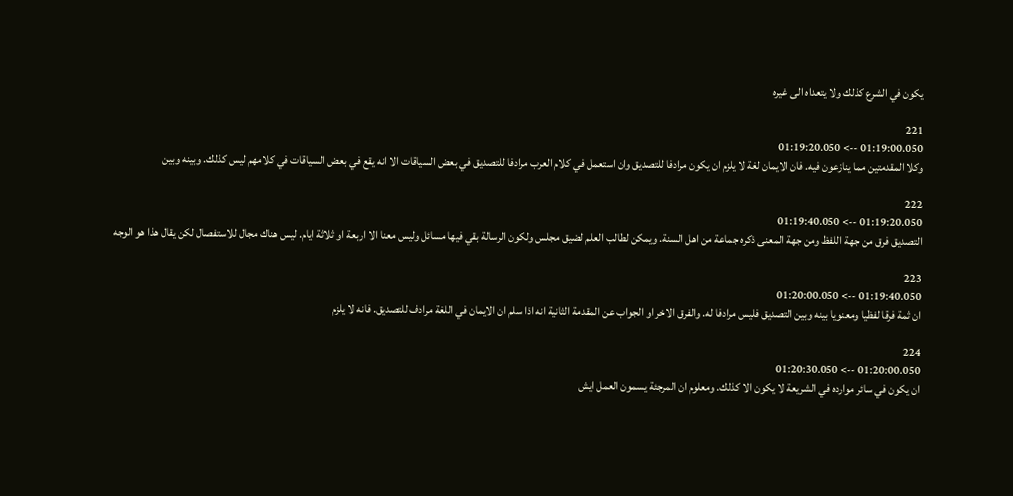يكون في الشرع كذلك ولا يتعداه الى غيره

221
01:19:00.050 --> 01:19:20.050
وكلا المقدمتين مما ينازعون فيه. فان الايمان لغة لا يلزم ان يكون مرادفا للتصديق وان استعمل في كلام العرب مرادفا للتصديق في بعض السياقات الا انه يقع في بعض السياقات في كلامهم ليس كذلك. وبينه وبين

222
01:19:20.050 --> 01:19:40.050
التصديق فرق من جهة اللفظ ومن جهة المعنى ذكره جماعة من اهل السنة. ويمكن لطالب العلم لضيق مجلس ولكون الرسالة بقي فيها مسائل وليس معنا الا اربعة او ثلاثة ايام. ليس هناك مجال للاستفصال لكن يقال هذا هو الوجه

223
01:19:40.050 --> 01:20:00.050
ان ثمة فرقا لفظيا ومعنويا بينه وبين التصديق فليس مرادفا له. والفرق الاخر او الجواب عن المقدمة الثانية انه اذا سلم ان الايمان في اللغة مرادف للتصديق. فانه لا يلزم

224
01:20:00.050 --> 01:20:30.050
ان يكون في سائر موارده في الشريعة لا يكون الا كذلك. ومعلوم ان المرجئة يسمون العمل ايش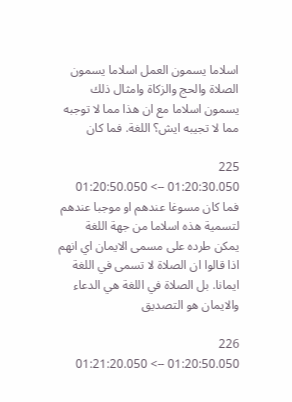اسلاما يسمون العمل اسلاما يسمون الصلاة والحج والزكاة وامثال ذلك يسمون اسلاما مع ان هذا مما لا توجبه مما لا تجيبه ايش؟ اللغة. فما كان

225
01:20:30.050 --> 01:20:50.050
فما كان مسوغا عندهم او موجبا عندهم لتسمية هذه اسلاما من جهة اللغة يمكن طرده على مسمى الايمان اي انهم اذا قالوا ان الصلاة لا تسمى في اللغة ايمانا. بل الصلاة في اللغة هي الدعاء والايمان هو التصديق

226
01:20:50.050 --> 01:21:20.050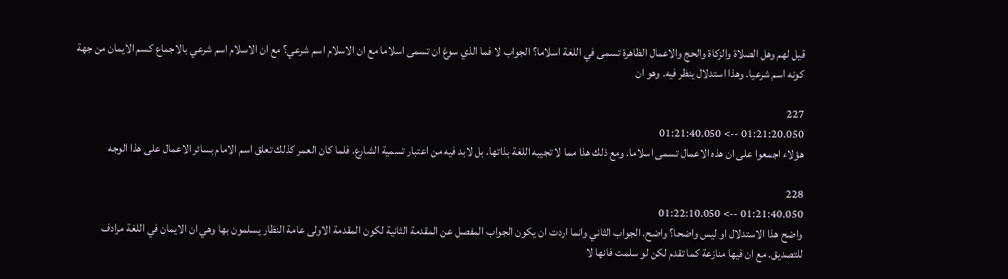قيل لهم وهل الصلاة والزكاة والحج والاعمال الظاهرة تسمى في اللغة اسلاما؟ الجواب لا فما الذي سوغ ان تسمى اسلاما مع ان الاسلام اسم شرعي؟ مع ان الاسلام اسم شرعي بالاجماع كسم الايمان من جهة كونه اسم شرعيا. وهذا استدلال ينظر فيه. وهو ان

227
01:21:20.050 --> 01:21:40.050
هؤلاء اجمعوا على ان هذه الاعمال تسمى اسلاما. ومع ذلك هذا مما لا تجيبه اللغة بذاتها. بل لابد فيه من اعتبار تسمية الشارع. فلما كان العمر كذلك تعلق اسم الامام بسائر الاعمال على هذا الوجه

228
01:21:40.050 --> 01:22:10.050
واضح هذا الاستدلال او ليس واضحا؟ واضح. الجواب الثاني وانما اردت ان يكون الجواب المفصل عن المقدمة الثانية لكون المقدمة الاولى عامة النظار يسلمون بها وهي ان الايمان في اللغة مرادف للتصديق. مع ان فيها منازعة كما تقدم لكن لو سلمت فانها لا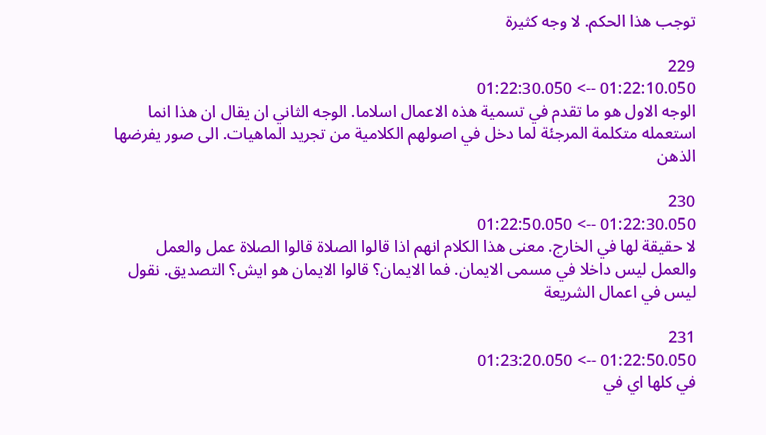توجب هذا الحكم. لا وجه كثيرة

229
01:22:10.050 --> 01:22:30.050
الوجه الاول هو ما تقدم في تسمية هذه الاعمال اسلاما. الوجه الثاني ان يقال ان هذا انما استعمله متكلمة المرجئة لما دخل في اصولهم الكلامية من تجريد الماهيات. الى صور يفرضها الذهن

230
01:22:30.050 --> 01:22:50.050
لا حقيقة لها في الخارج. معنى هذا الكلام انهم اذا قالوا الصلاة قالوا الصلاة عمل والعمل والعمل ليس داخلا في مسمى الايمان. فما الايمان؟ قالوا الايمان هو ايش؟ التصديق. نقول ليس في اعمال الشريعة

231
01:22:50.050 --> 01:23:20.050
في كلها اي في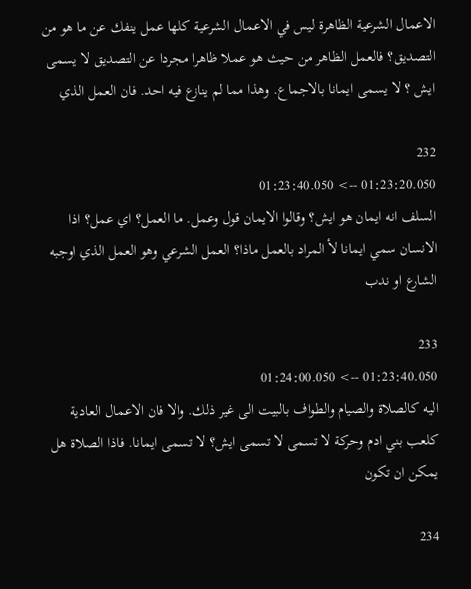الاعمال الشرعية الظاهرة ليس في الاعمال الشرعية كلها عمل ينفك عن ما هو من التصديق؟ فالعمل الظاهر من حيث هو عملا ظاهرا مجردا عن التصديق لا يسمى ايش ؟ لا يسمى ايمانا بالاجماع. وهذا مما لم ينازع فيه احد. فان العمل الذي

232
01:23:20.050 --> 01:23:40.050
السلف انه ايمان هو ايش؟ وقالوا الايمان قول وعمل. ما العمل؟ اي عمل؟ اذا الانسان سمي ايمانا لأ المراد بالعمل ماذا؟ العمل الشرعي وهو العمل الذي اوجبه الشارع او ندب

233
01:23:40.050 --> 01:24:00.050
اليه كالصلاة والصيام والطواف بالبيت الى غير ذلك. والا فان الاعمال العادية كلعب بني ادم وحركة لا تسمى لا تسمى ايش؟ لا تسمى ايمانا. فاذا الصلاة هل يمكن ان تكون

234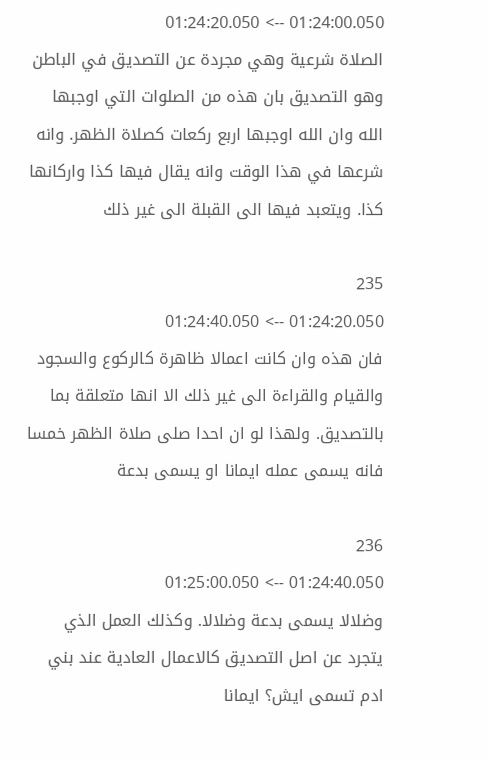01:24:00.050 --> 01:24:20.050
الصلاة شرعية وهي مجردة عن التصديق في الباطن وهو التصديق بان هذه من الصلوات التي اوجبها الله وان الله اوجبها اربع ركعات كصلاة الظهر. وانه شرعها في هذا الوقت وانه يقال فيها كذا واركانها كذا. ويتعبد فيها الى القبلة الى غير ذلك

235
01:24:20.050 --> 01:24:40.050
فان هذه وان كانت اعمالا ظاهرة كالركوع والسجود والقيام والقراءة الى غير ذلك الا انها متعلقة بما بالتصديق. ولهذا لو ان احدا صلى صلاة الظهر خمسا فانه يسمى عمله ايمانا او يسمى بدعة

236
01:24:40.050 --> 01:25:00.050
وضلالا يسمى بدعة وضلالا. وكذلك العمل الذي يتجرد عن اصل التصديق كالاعمال العادية عند بني ادم تسمى ايش؟ ايمانا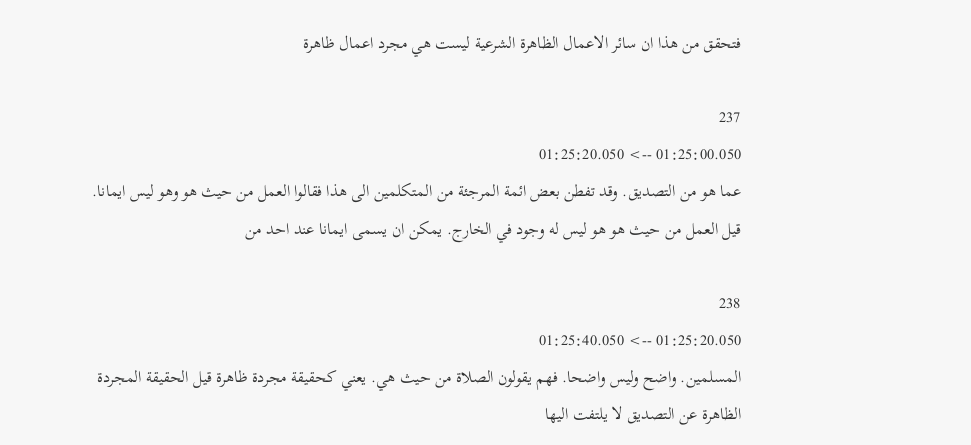فتحقق من هذا ان سائر الاعمال الظاهرة الشرعية ليست هي مجرد اعمال ظاهرة

237
01:25:00.050 --> 01:25:20.050
عما هو من التصديق. وقد تفطن بعض ائمة المرجئة من المتكلمين الى هذا فقالوا العمل من حيث هو وهو ليس ايمانا. قيل العمل من حيث هو هو ليس له وجود في الخارج. يمكن ان يسمى ايمانا عند احد من

238
01:25:20.050 --> 01:25:40.050
المسلمين. واضح وليس واضحا. فهم يقولون الصلاة من حيث هي. يعني كحقيقة مجردة ظاهرة قيل الحقيقة المجردة الظاهرة عن التصديق لا يلتفت اليها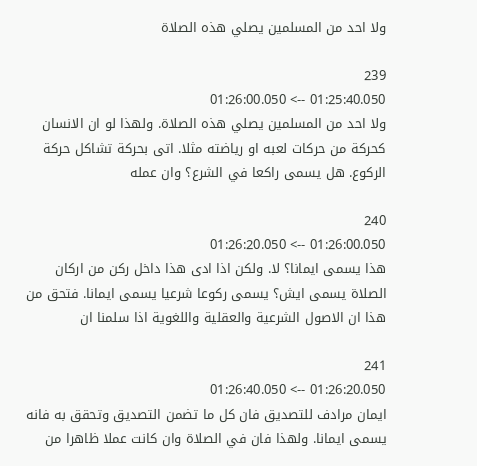ولا احد من المسلمين يصلي هذه الصلاة

239
01:25:40.050 --> 01:26:00.050
ولا احد من المسلمين يصلي هذه الصلاة. ولهذا لو ان الانسان كحركة من حركات لعبه او رياضته مثلا. اتى بحركة تشاكل حركة الركوع. هل يسمى راكعا في الشرع؟ وان عمله

240
01:26:00.050 --> 01:26:20.050
هذا يسمى ايمانا؟ لا. ولكن اذا ادى هذا داخل ركن من اركان الصلاة يسمى ايش؟ يسمى ركوعا شرعيا يسمى ايمانا. فتحق من هذا ان الاصول الشرعية والعقلية واللغوية اذا سلمنا ان

241
01:26:20.050 --> 01:26:40.050
ايمان مرادف للتصديق فان كل ما تضمن التصديق وتحقق به فانه يسمى ايمانا. ولهذا فان في الصلاة وان كانت عملا ظاهرا من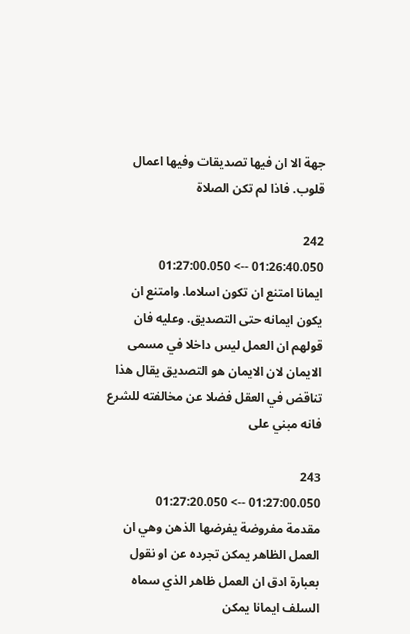جهة الا ان فيها تصديقات وفيها اعمال قلوب. فاذا لم تكن الصلاة

242
01:26:40.050 --> 01:27:00.050
ايمانا امتنع ان تكون اسلاما. وامتنع ان يكون ايمانه حتى التصديق. وعليه فان قولهم ان العمل ليس داخلا في مسمى الايمان لان الايمان هو التصديق يقال هذا تناقض في العقل فضلا عن مخالفته للشرع فانه مبني على

243
01:27:00.050 --> 01:27:20.050
مقدمة مفروضة يفرضها الذهن وهي ان العمل الظاهر يمكن تجرده عن او نقول بعبارة ادق ان العمل ظاهر الذي سماه السلف ايمانا يمكن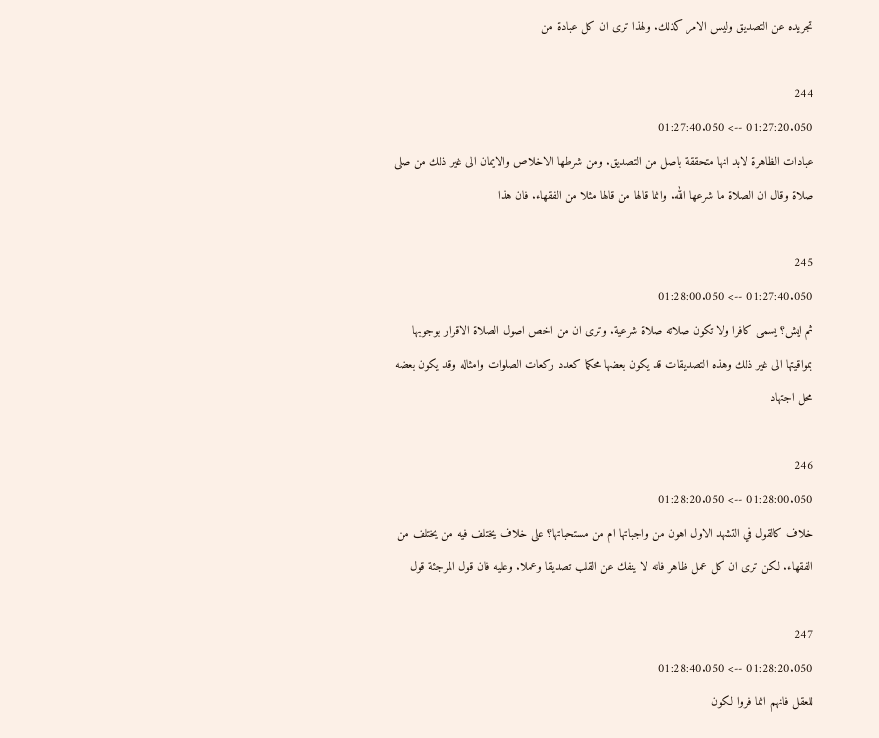تجريده عن التصديق وليس الامر كذلك. ولهذا ترى ان كل عبادة من

244
01:27:20.050 --> 01:27:40.050
عبادات الظاهرة لابد انها متحققة باصل من التصديق. ومن شرطها الاخلاص والايمان الى غير ذلك من صلى صلاة وقال ان الصلاة ما شرعها الله. وانما قالها من قالها مثلا من الفقهاء. فان هذا

245
01:27:40.050 --> 01:28:00.050
ثم ايش؟ يسمى كافرا ولا تكون صلاته صلاة شرعية. وترى ان من اخص اصول الصلاة الاقرار بوجوبها بمواقيتها الى غير ذلك وهذه التصديقات قد يكون بعضها محكما كعدد ركعات الصلوات وامثاله وقد يكون بعضه محل اجتهاد

246
01:28:00.050 --> 01:28:20.050
خلاف كالقول في التشهد الاول اهون من واجباتها ام من مستحباتها؟ على خلاف يختلف فيه من يختلف من الفقهاء. لكن ترى ان كل عمل ظاهر فانه لا ينفك عن القلب تصديقا وعملا. وعليه فان قول المرجئة قول

247
01:28:20.050 --> 01:28:40.050
للعقل فانهم انما فروا لكون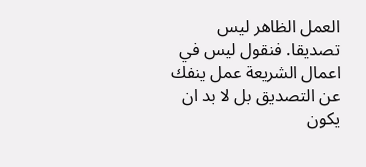العمل الظاهر ليس تصديقا. فنقول ليس في اعمال الشريعة عمل ينفك عن التصديق بل لا بد ان يكون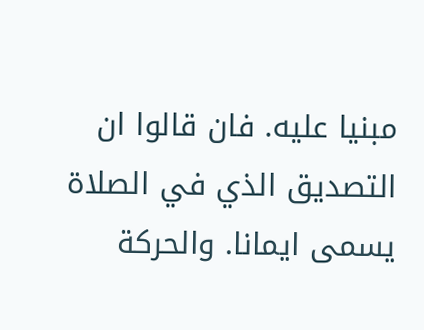مبنيا عليه. فان قالوا ان التصديق الذي في الصلاة يسمى ايمانا. والحركة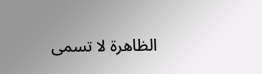الظاهرة لا تسمى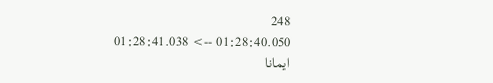248
01:28:40.050 --> 01:28:41.038
ايمانا